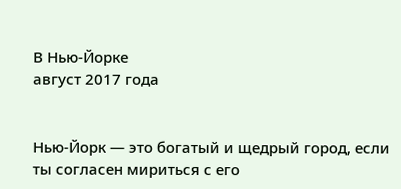В Нью-Йорке
август 2017 года


Нью-Йорк — это богатый и щедрый город, если ты согласен мириться с его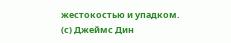жестокостью и упадком.
(с) Джеймс Дин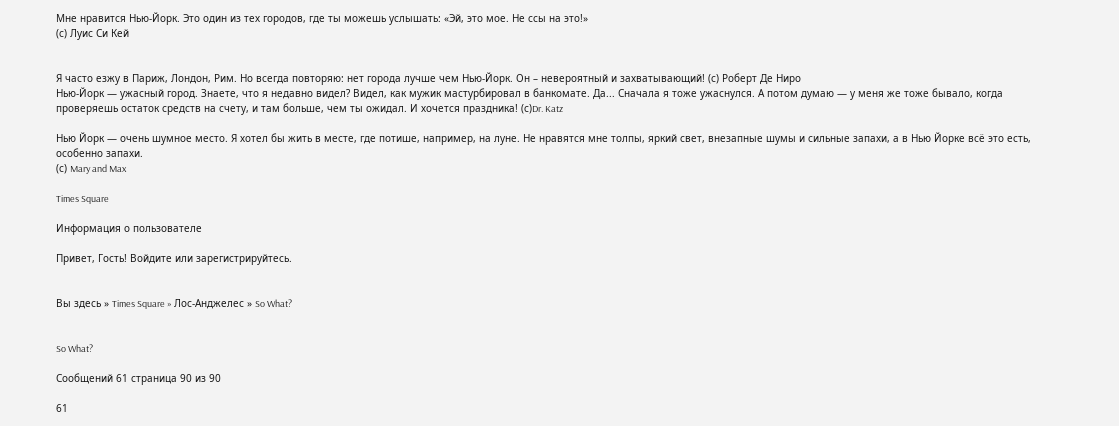Мне нравится Нью-Йорк. Это один из тех городов, где ты можешь услышать: «Эй, это мое. Не ссы на это!»
(с) Луис Си Кей


Я часто езжу в Париж, Лондон, Рим. Но всегда повторяю: нет города лучше чем Нью-Йорк. Он – невероятный и захватывающий! (с) Роберт Де Ниро
Нью-Йорк — ужасный город. Знаете, что я недавно видел? Видел, как мужик мастурбировал в банкомате. Да... Сначала я тоже ужаснулся. А потом думаю — у меня же тоже бывало, когда проверяешь остаток средств на счету, и там больше, чем ты ожидал. И хочется праздника! (с)Dr. Katz

Нью Йорк — очень шумное место. Я хотел бы жить в месте, где потише, например, на луне. Не нравятся мне толпы, яркий свет, внезапные шумы и сильные запахи, а в Нью Йорке всё это есть, особенно запахи.
(с) Mary and Max

Times Square

Информация о пользователе

Привет, Гость! Войдите или зарегистрируйтесь.


Вы здесь » Times Square » Лос-Анджелес » So What?


So What?

Сообщений 61 страница 90 из 90

61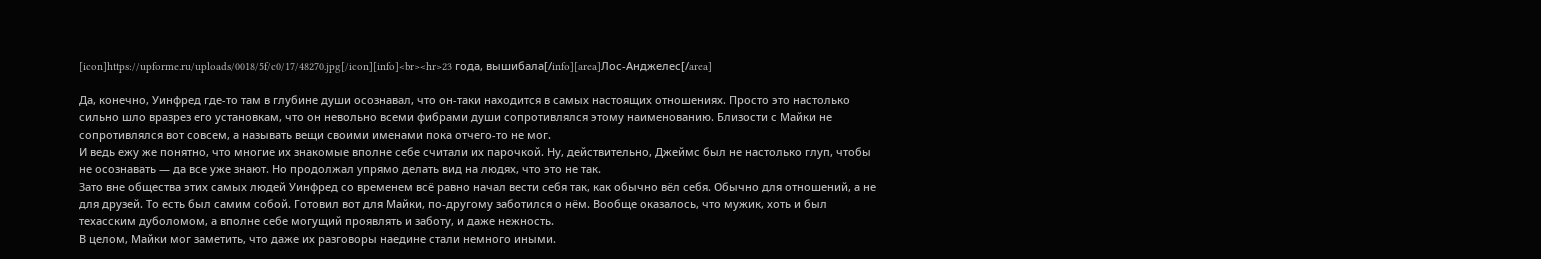[icon]https://upforme.ru/uploads/0018/5f/c0/17/48270.jpg[/icon][info]<br><hr>23 года, вышибала[/info][area]Лос-Анджелес[/area]

Да, конечно, Уинфред где-то там в глубине души осознавал, что он-таки находится в самых настоящих отношениях. Просто это настолько сильно шло вразрез его установкам, что он невольно всеми фибрами души сопротивлялся этому наименованию. Близости с Майки не сопротивлялся вот совсем, а называть вещи своими именами пока отчего-то не мог.
И ведь ежу же понятно, что многие их знакомые вполне себе считали их парочкой. Ну, действительно, Джеймс был не настолько глуп, чтобы не осознавать — да все уже знают. Но продолжал упрямо делать вид на людях, что это не так.
Зато вне общества этих самых людей Уинфред со временем всё равно начал вести себя так, как обычно вёл себя. Обычно для отношений, а не для друзей. То есть был самим собой. Готовил вот для Майки, по-другому заботился о нём. Вообще оказалось, что мужик, хоть и был техасским дуболомом, а вполне себе могущий проявлять и заботу, и даже нежность.
В целом, Майки мог заметить, что даже их разговоры наедине стали немного иными.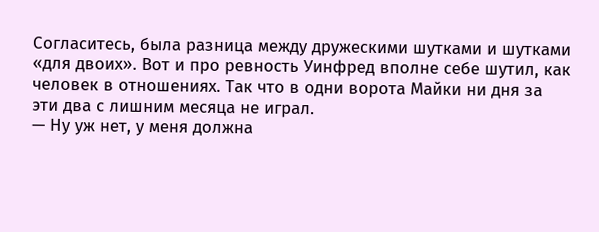Согласитесь, была разница между дружескими шутками и шутками «для двоих». Вот и про ревность Уинфред вполне себе шутил, как человек в отношениях. Так что в одни ворота Майки ни дня за эти два с лишним месяца не играл.
— Ну уж нет, у меня должна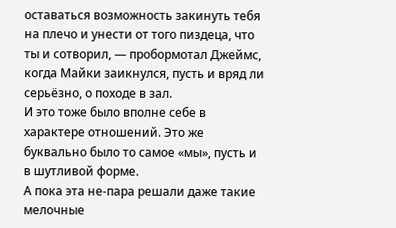оставаться возможность закинуть тебя на плечо и унести от того пиздеца, что ты и сотворил, — пробормотал Джеймс, когда Майки заикнулся, пусть и вряд ли серьёзно, о походе в зал.
И это тоже было вполне себе в характере отношений. Это же буквально было то самое «мы», пусть и в шутливой форме.
А пока эта не-пара решали даже такие мелочные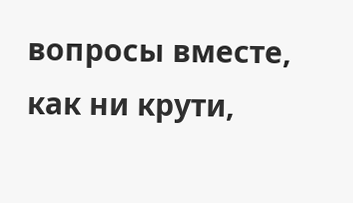вопросы вместе, как ни крути,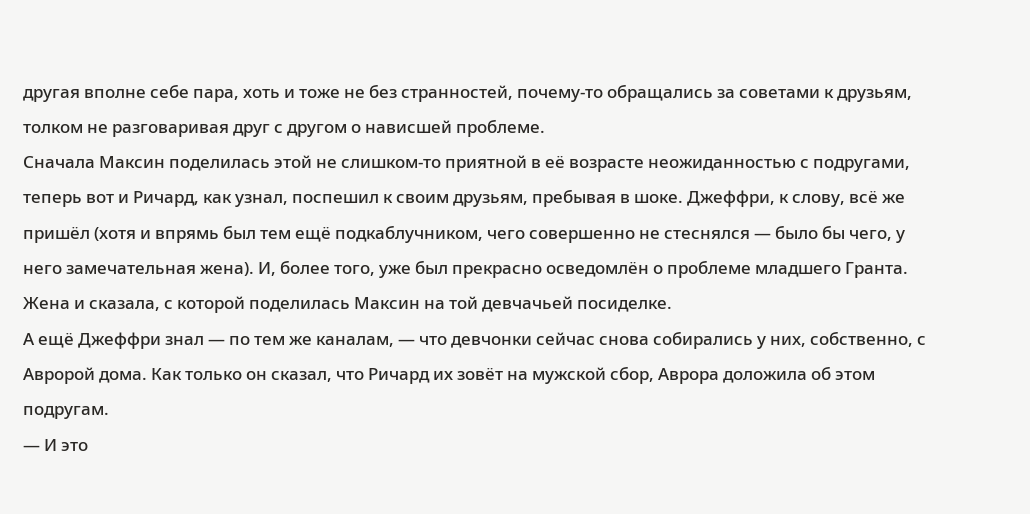другая вполне себе пара, хоть и тоже не без странностей, почему-то обращались за советами к друзьям, толком не разговаривая друг с другом о нависшей проблеме.
Сначала Максин поделилась этой не слишком-то приятной в её возрасте неожиданностью с подругами, теперь вот и Ричард, как узнал, поспешил к своим друзьям, пребывая в шоке. Джеффри, к слову, всё же пришёл (хотя и впрямь был тем ещё подкаблучником, чего совершенно не стеснялся — было бы чего, у него замечательная жена). И, более того, уже был прекрасно осведомлён о проблеме младшего Гранта. Жена и сказала, с которой поделилась Максин на той девчачьей посиделке.
А ещё Джеффри знал — по тем же каналам, — что девчонки сейчас снова собирались у них, собственно, с Авророй дома. Как только он сказал, что Ричард их зовёт на мужской сбор, Аврора доложила об этом подругам.
— И это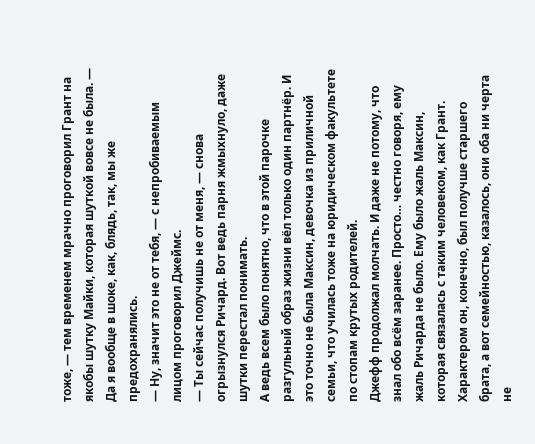тоже, — тем временем мрачно проговорил Грант на якобы шутку Майки, которая шуткой вовсе не была. — Да я вообще в шоке, как, блядь, так, мы же предохранялись.
— Ну, значит это не от тебя, — с непробиваемым лицом проговорил Джеймс.
— Ты сейчас получишь не от меня, — снова огрызнулся Ричард. Вот ведь парня жмыхнуло, даже шутки перестал понимать.
А ведь всем было понятно, что в этой парочке разгульный образ жизни вёл только один партнёр. И это точно не была Максин, девочка из приличной семьи, что училась тоже на юридическом факультете по стопам крутых родителей.
Джефф продолжал молчать. И даже не потому, что знал обо всём заранее. Просто… честно говоря, ему жаль Ричарда не было. Ему было жаль Максин, которая связалась с таким человеком, как Грант. Характером он, конечно, был получше старшего брата, а вот семейностью, казалось, они оба ни черта не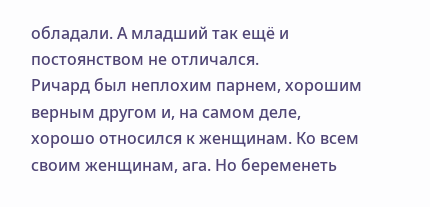обладали. А младший так ещё и постоянством не отличался.
Ричард был неплохим парнем, хорошим верным другом и, на самом деле, хорошо относился к женщинам. Ко всем своим женщинам, ага. Но беременеть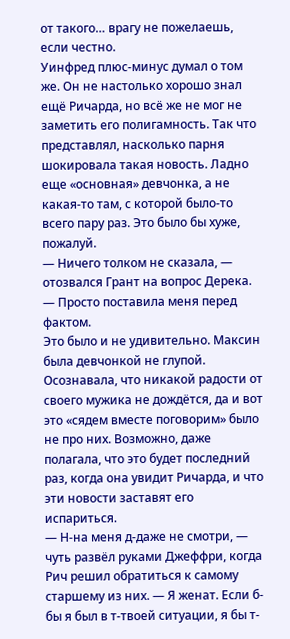от такого… врагу не пожелаешь, если честно.
Уинфред плюс-минус думал о том же. Он не настолько хорошо знал ещё Ричарда, но всё же не мог не заметить его полигамность. Так что представлял, насколько парня шокировала такая новость. Ладно еще «основная» девчонка, а не какая-то там, с которой было-то всего пару раз. Это было бы хуже, пожалуй.
— Ничего толком не сказала, — отозвался Грант на вопрос Дерека. — Просто поставила меня перед фактом.
Это было и не удивительно. Максин была девчонкой не глупой. Осознавала, что никакой радости от своего мужика не дождётся, да и вот это «сядем вместе поговорим» было не про них. Возможно, даже полагала, что это будет последний раз, когда она увидит Ричарда, и что эти новости заставят его испариться.
— Н-на меня д-даже не смотри, — чуть развёл руками Джеффри, когда Рич решил обратиться к самому старшему из них. — Я женат. Если б-бы я был в т-твоей ситуации, я бы т-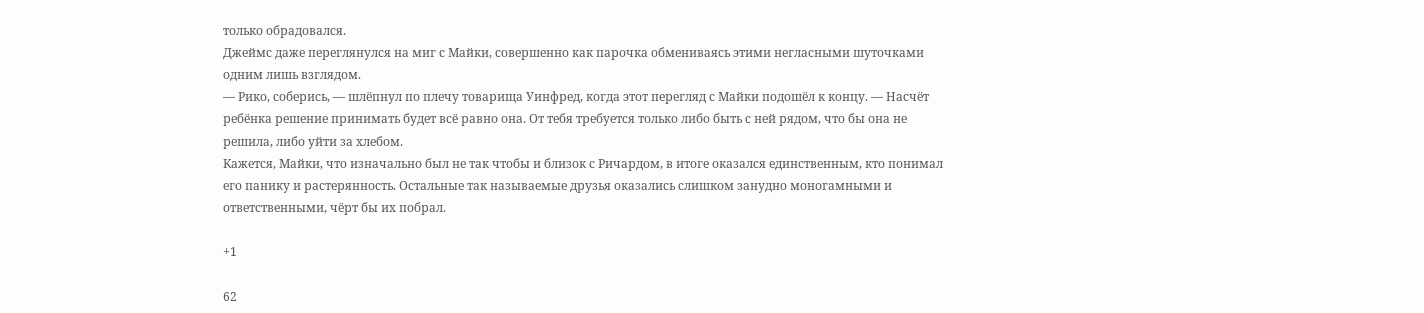только обрадовался.
Джеймс даже переглянулся на миг с Майки, совершенно как парочка обмениваясь этими негласными шуточками одним лишь взглядом.
— Рико, соберись, — шлёпнул по плечу товарища Уинфред, когда этот перегляд с Майки подошёл к концу. — Насчёт ребёнка решение принимать будет всё равно она. От тебя требуется только либо быть с ней рядом, что бы она не решила, либо уйти за хлебом.
Кажется, Майки, что изначально был не так чтобы и близок с Ричардом, в итоге оказался единственным, кто понимал его панику и растерянность. Остальные так называемые друзья оказались слишком занудно моногамными и ответственными, чёрт бы их побрал.

+1

62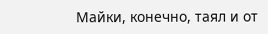Майки, конечно, таял и от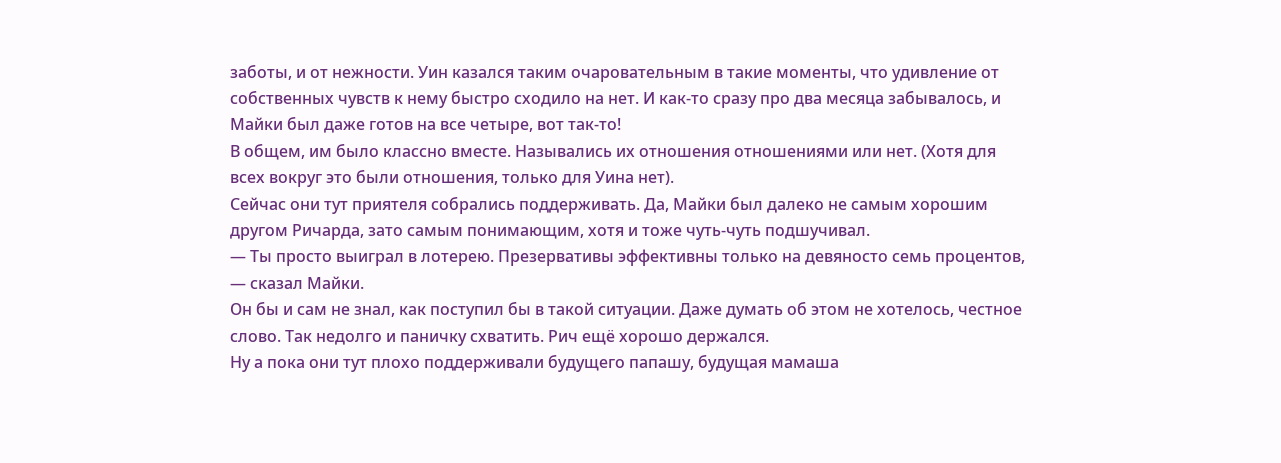заботы, и от нежности. Уин казался таким очаровательным в такие моменты, что удивление от собственных чувств к нему быстро сходило на нет. И как-то сразу про два месяца забывалось, и Майки был даже готов на все четыре, вот так-то!
В общем, им было классно вместе. Назывались их отношения отношениями или нет. (Хотя для всех вокруг это были отношения, только для Уина нет).
Сейчас они тут приятеля собрались поддерживать. Да, Майки был далеко не самым хорошим другом Ричарда, зато самым понимающим, хотя и тоже чуть-чуть подшучивал.
— Ты просто выиграл в лотерею. Презервативы эффективны только на девяносто семь процентов, — сказал Майки.
Он бы и сам не знал, как поступил бы в такой ситуации. Даже думать об этом не хотелось, честное слово. Так недолго и паничку схватить. Рич ещё хорошо держался.
Ну а пока они тут плохо поддерживали будущего папашу, будущая мамаша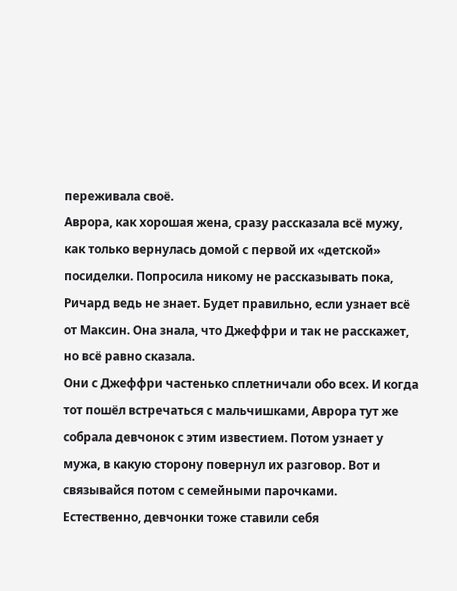переживала своё.
Аврора, как хорошая жена, сразу рассказала всё мужу, как только вернулась домой с первой их «детской» посиделки. Попросила никому не рассказывать пока, Ричард ведь не знает. Будет правильно, если узнает всё от Максин. Она знала, что Джеффри и так не расскажет, но всё равно сказала.
Они с Джеффри частенько сплетничали обо всех. И когда тот пошёл встречаться с мальчишками, Аврора тут же собрала девчонок с этим известием. Потом узнает у мужа, в какую сторону повернул их разговор. Вот и связывайся потом с семейными парочками.
Естественно, девчонки тоже ставили себя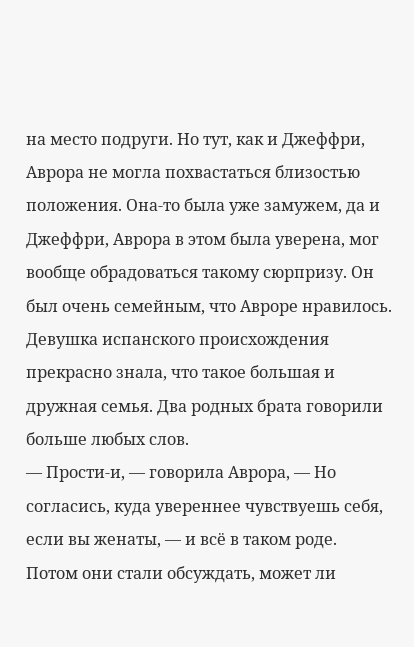на место подруги. Но тут, как и Джеффри, Аврора не могла похвастаться близостью положения. Она-то была уже замужем, да и Джеффри, Аврора в этом была уверена, мог вообще обрадоваться такому сюрпризу. Он был очень семейным, что Авроре нравилось. Девушка испанского происхождения прекрасно знала, что такое большая и дружная семья. Два родных брата говорили больше любых слов.
— Прости-и, — говорила Аврора, — Но согласись, куда увереннее чувствуешь себя, если вы женаты, — и всё в таком роде.
Потом они стали обсуждать, может ли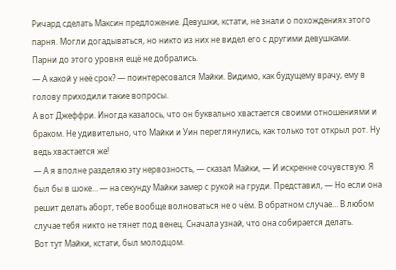Ричард сделать Максин предложение. Девушки, кстати, не знали о похождениях этого парня. Могли догадываться, но никто из них не видел его с другими девушками.
Парни до этого уровня ещё не добрались.
— А какой у неё срок? — поинтересовался Майки. Видимо, как будущему врачу, ему в голову приходили такие вопросы.
А вот Джеффри. Иногда казалось, что он буквально хвастается своими отношениями и браком. Не удивительно, что Майки и Уин переглянулись, как только тот открыл рот. Ну ведь хвастается же!
— А я вполне разделяю эту нервозность, — сказал Майки, — И искренне сочувствую. Я был бы в шоке… — на секунду Майки замер с рукой на груди. Представил, — Но если она решит делать аборт, тебе вообще волноваться не о чём. В обратном случае… В любом случае тебя никто не тянет под венец. Сначала узнай, что она собирается делать.
Вот тут Майки, кстати, был молодцом.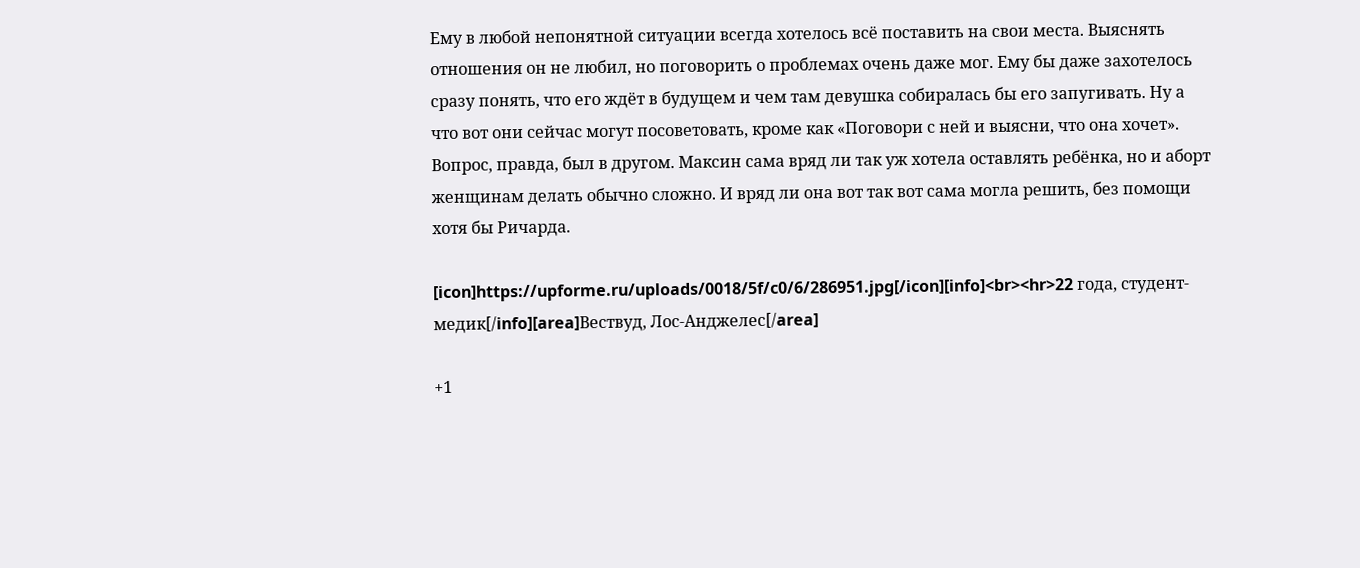Ему в любой непонятной ситуации всегда хотелось всё поставить на свои места. Выяснять отношения он не любил, но поговорить о проблемах очень даже мог. Ему бы даже захотелось сразу понять, что его ждёт в будущем и чем там девушка собиралась бы его запугивать. Ну а что вот они сейчас могут посоветовать, кроме как «Поговори с ней и выясни, что она хочет».
Вопрос, правда, был в другом. Максин сама вряд ли так уж хотела оставлять ребёнка, но и аборт женщинам делать обычно сложно. И вряд ли она вот так вот сама могла решить, без помощи хотя бы Ричарда.

[icon]https://upforme.ru/uploads/0018/5f/c0/6/286951.jpg[/icon][info]<br><hr>22 года, студент-медик[/info][area]Вествуд, Лос-Анджелес[/area]

+1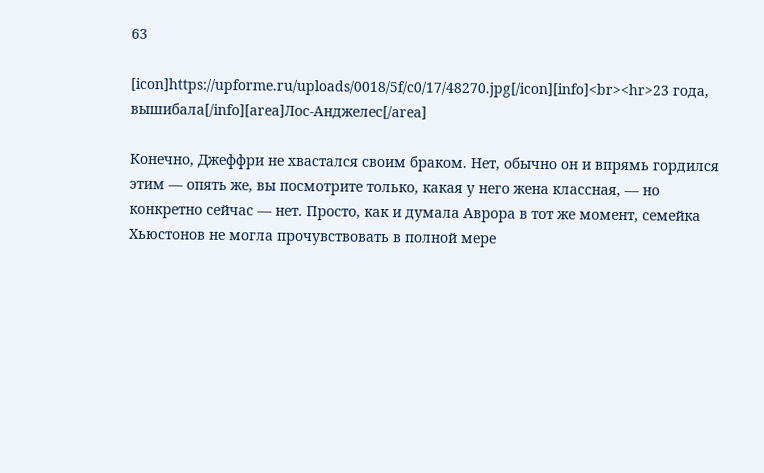63

[icon]https://upforme.ru/uploads/0018/5f/c0/17/48270.jpg[/icon][info]<br><hr>23 года, вышибала[/info][area]Лос-Анджелес[/area]

Конечно, Джеффри не хвастался своим браком. Нет, обычно он и впрямь гордился этим — опять же, вы посмотрите только, какая у него жена классная, — но конкретно сейчас — нет. Просто, как и думала Аврора в тот же момент, семейка Хьюстонов не могла прочувствовать в полной мере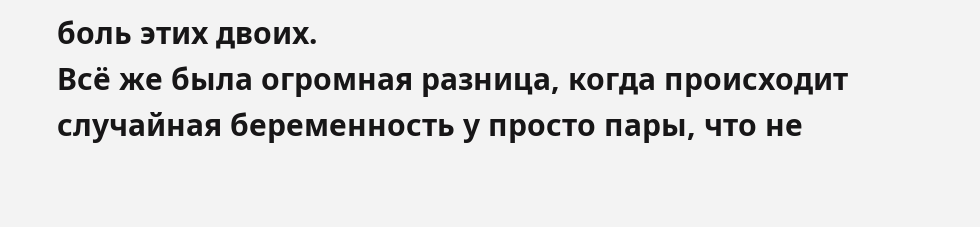боль этих двоих.
Всё же была огромная разница, когда происходит случайная беременность у просто пары, что не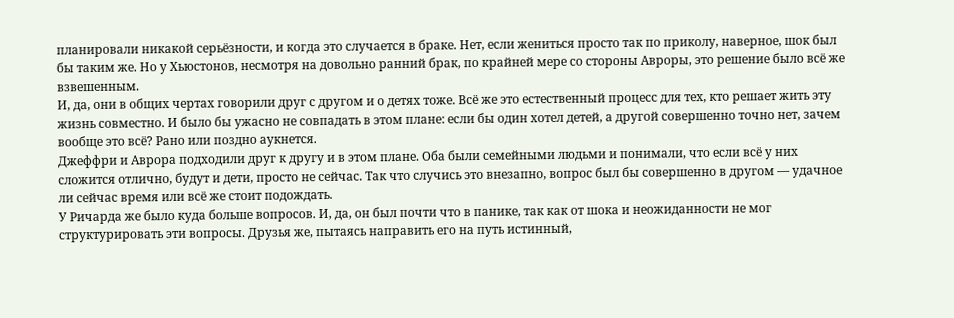планировали никакой серьёзности, и когда это случается в браке. Нет, если жениться просто так по приколу, наверное, шок был бы таким же. Но у Хьюстонов, несмотря на довольно ранний брак, по крайней мере со стороны Авроры, это решение было всё же взвешенным.
И, да, они в общих чертах говорили друг с другом и о детях тоже. Всё же это естественный процесс для тех, кто решает жить эту жизнь совместно. И было бы ужасно не совпадать в этом плане: если бы один хотел детей, а другой совершенно точно нет, зачем вообще это всё? Рано или поздно аукнется.
Джеффри и Аврора подходили друг к другу и в этом плане. Оба были семейными людьми и понимали, что если всё у них сложится отлично, будут и дети, просто не сейчас. Так что случись это внезапно, вопрос был бы совершенно в другом — удачное ли сейчас время или всё же стоит подождать.
У Ричарда же было куда больше вопросов. И, да, он был почти что в панике, так как от шока и неожиданности не мог структурировать эти вопросы. Друзья же, пытаясь направить его на путь истинный,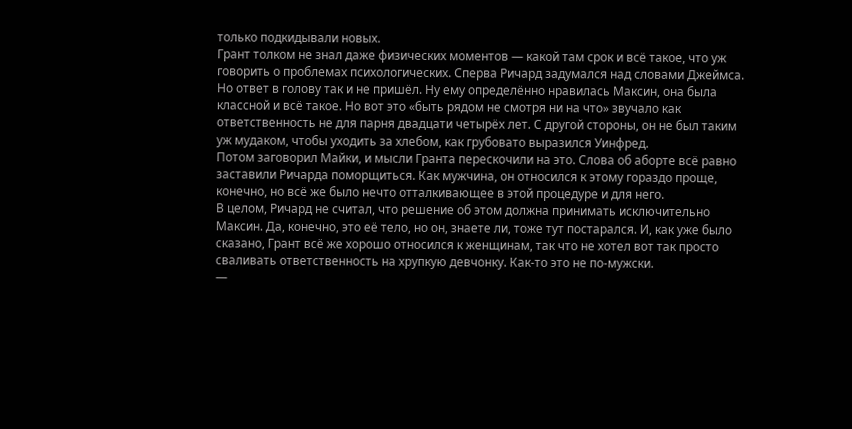только подкидывали новых.
Грант толком не знал даже физических моментов — какой там срок и всё такое, что уж говорить о проблемах психологических. Сперва Ричард задумался над словами Джеймса. Но ответ в голову так и не пришёл. Ну ему определённо нравилась Максин, она была классной и всё такое. Но вот это «быть рядом не смотря ни на что» звучало как ответственность не для парня двадцати четырёх лет. С другой стороны, он не был таким уж мудаком, чтобы уходить за хлебом, как грубовато выразился Уинфред.
Потом заговорил Майки, и мысли Гранта перескочили на это. Слова об аборте всё равно заставили Ричарда поморщиться. Как мужчина, он относился к этому гораздо проще, конечно, но всё же было нечто отталкивающее в этой процедуре и для него.
В целом, Ричард не считал, что решение об этом должна принимать исключительно Максин. Да, конечно, это её тело, но он, знаете ли, тоже тут постарался. И, как уже было сказано, Грант всё же хорошо относился к женщинам, так что не хотел вот так просто сваливать ответственность на хрупкую девчонку. Как-то это не по-мужски.
—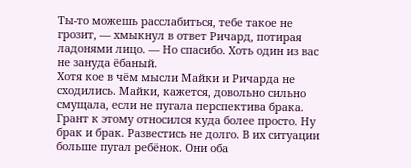Ты-то можешь расслабиться, тебе такое не грозит, — хмыкнул в ответ Ричард, потирая ладонями лицо. — Но спасибо. Хоть один из вас не зануда ёбаный.
Хотя кое в чём мысли Майки и Ричарда не сходились. Майки, кажется, довольно сильно смущала, если не пугала перспектива брака. Грант к этому относился куда более просто. Ну брак и брак. Развестись не долго. В их ситуации больше пугал ребёнок. Они оба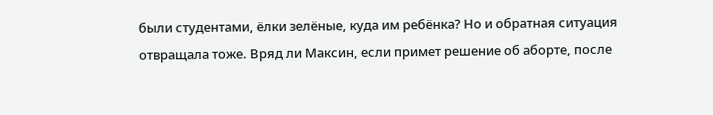были студентами, ёлки зелёные, куда им ребёнка? Но и обратная ситуация отвращала тоже. Вряд ли Максин, если примет решение об аборте, после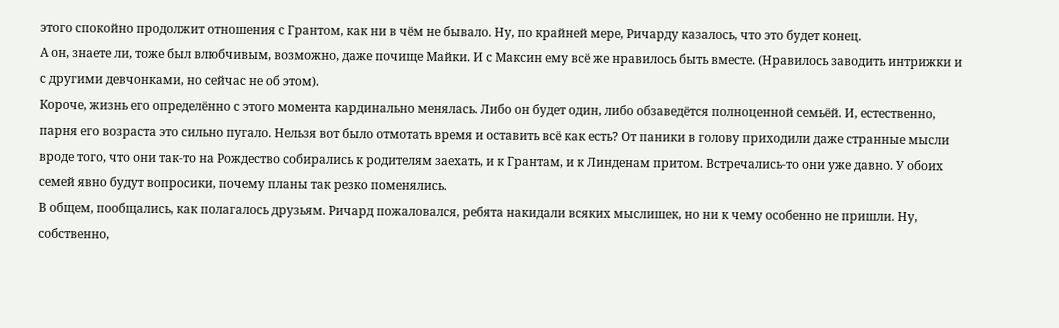этого спокойно продолжит отношения с Грантом, как ни в чём не бывало. Ну, по крайней мере, Ричарду казалось, что это будет конец.
А он, знаете ли, тоже был влюбчивым, возможно, даже почище Майки. И с Максин ему всё же нравилось быть вместе. (Нравилось заводить интрижки и с другими девчонками, но сейчас не об этом).
Короче, жизнь его определённо с этого момента кардинально менялась. Либо он будет один, либо обзаведётся полноценной семьёй. И, естественно, парня его возраста это сильно пугало. Нельзя вот было отмотать время и оставить всё как есть? От паники в голову приходили даже странные мысли вроде того, что они так-то на Рождество собирались к родителям заехать, и к Грантам, и к Линденам притом. Встречались-то они уже давно. У обоих семей явно будут вопросики, почему планы так резко поменялись.
В общем, пообщались, как полагалось друзьям. Ричард пожаловался, ребята накидали всяких мыслишек, но ни к чему особенно не пришли. Ну, собственно,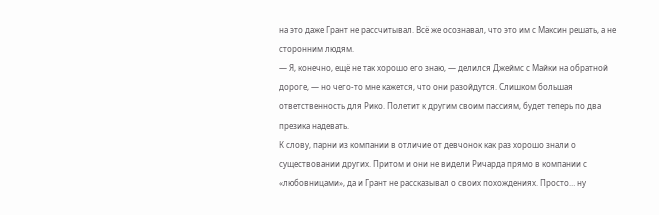на это даже Грант не рассчитывал. Всё же осознавал, что это им с Максин решать, а не сторонним людям.
— Я, конечно, ещё не так хорошо его знаю, — делился Джеймс с Майки на обратной дороге, — но чего-то мне кажется, что они разойдутся. Слишком большая ответственность для Рико. Полетит к другим своим пассиям, будет теперь по два презика надевать.
К слову, парни из компании в отличие от девчонок как раз хорошо знали о существовании других. Притом и они не видели Ричарда прямо в компании с «любовницами», да и Грант не рассказывал о своих похождениях. Просто… ну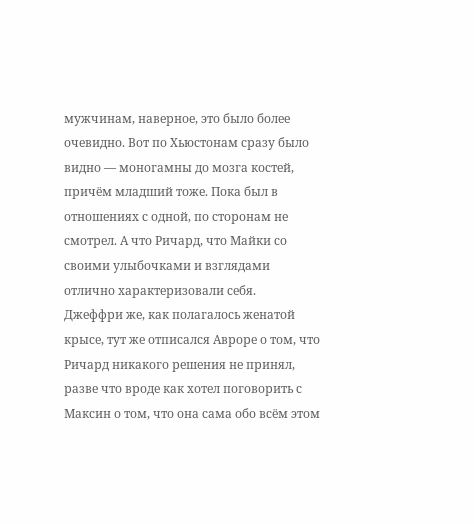мужчинам, наверное, это было более очевидно. Вот по Хьюстонам сразу было видно — моногамны до мозга костей, причём младший тоже. Пока был в отношениях с одной, по сторонам не смотрел. А что Ричард, что Майки со своими улыбочками и взглядами отлично характеризовали себя.
Джеффри же, как полагалось женатой крысе, тут же отписался Авроре о том, что Ричард никакого решения не принял, разве что вроде как хотел поговорить с Максин о том, что она сама обо всём этом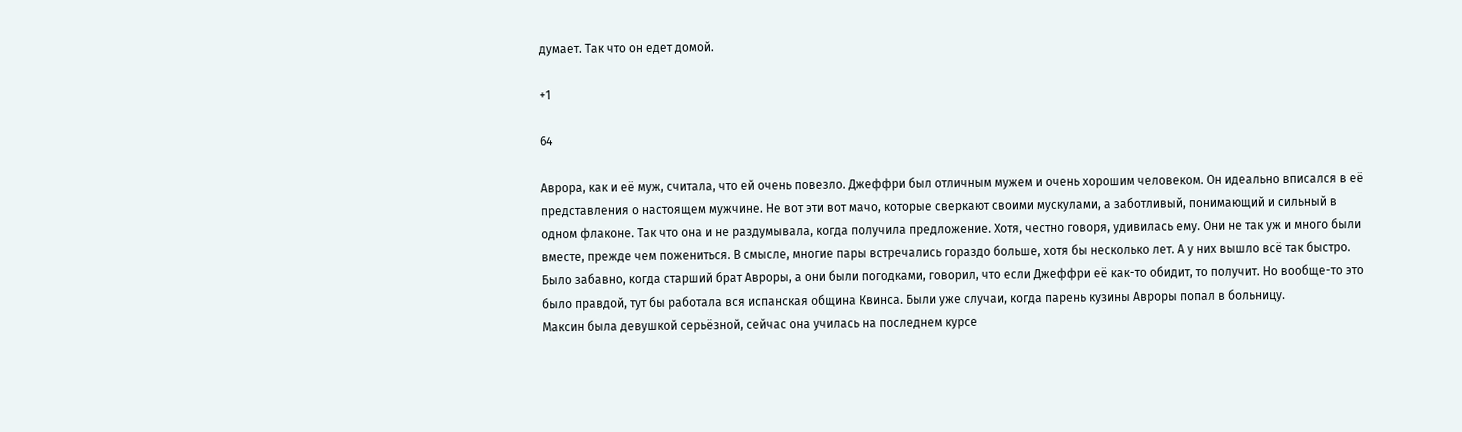думает. Так что он едет домой.

+1

64

Аврора, как и её муж, считала, что ей очень повезло. Джеффри был отличным мужем и очень хорошим человеком. Он идеально вписался в её представления о настоящем мужчине. Не вот эти вот мачо, которые сверкают своими мускулами, а заботливый, понимающий и сильный в одном флаконе. Так что она и не раздумывала, когда получила предложение. Хотя, честно говоря, удивилась ему. Они не так уж и много были вместе, прежде чем пожениться. В смысле, многие пары встречались гораздо больше, хотя бы несколько лет. А у них вышло всё так быстро. Было забавно, когда старший брат Авроры, а они были погодками, говорил, что если Джеффри её как-то обидит, то получит. Но вообще-то это было правдой, тут бы работала вся испанская община Квинса. Были уже случаи, когда парень кузины Авроры попал в больницу.
Максин была девушкой серьёзной, сейчас она училась на последнем курсе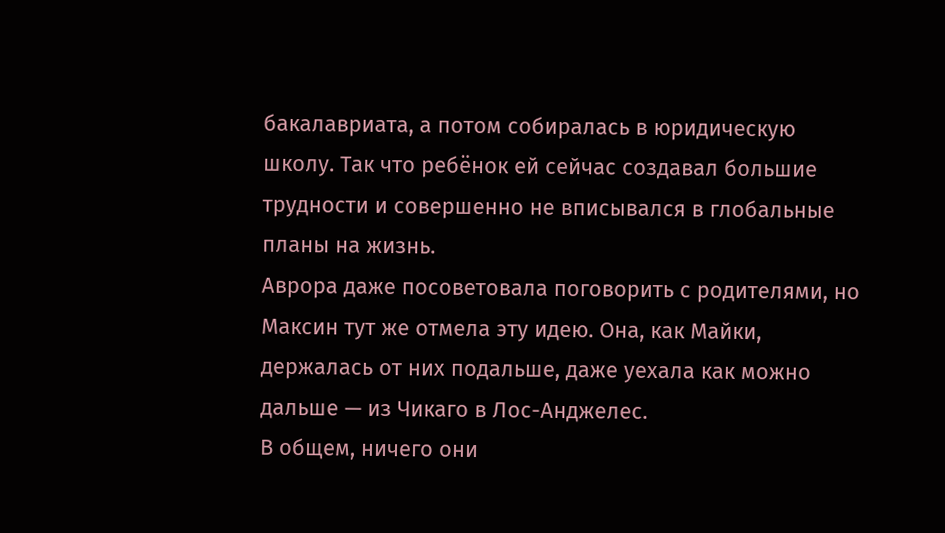бакалавриата, а потом собиралась в юридическую школу. Так что ребёнок ей сейчас создавал большие трудности и совершенно не вписывался в глобальные планы на жизнь.
Аврора даже посоветовала поговорить с родителями, но Максин тут же отмела эту идею. Она, как Майки, держалась от них подальше, даже уехала как можно дальше — из Чикаго в Лос-Анджелес.
В общем, ничего они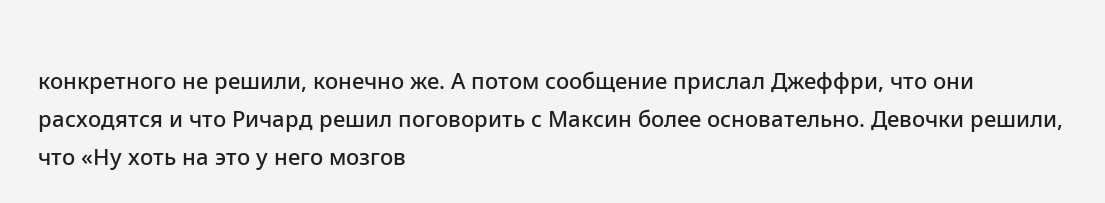конкретного не решили, конечно же. А потом сообщение прислал Джеффри, что они расходятся и что Ричард решил поговорить с Максин более основательно. Девочки решили, что «Ну хоть на это у него мозгов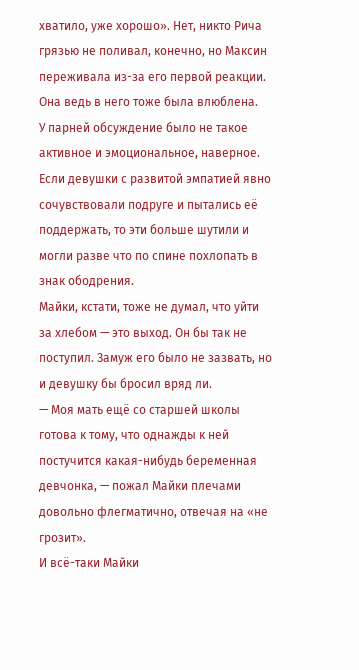хватило, уже хорошо». Нет, никто Рича грязью не поливал, конечно, но Максин переживала из-за его первой реакции. Она ведь в него тоже была влюблена.
У парней обсуждение было не такое активное и эмоциональное, наверное. Если девушки с развитой эмпатией явно сочувствовали подруге и пытались её поддержать, то эти больше шутили и могли разве что по спине похлопать в знак ободрения.
Майки, кстати, тоже не думал, что уйти за хлебом — это выход. Он бы так не поступил. Замуж его было не зазвать, но и девушку бы бросил вряд ли.
— Моя мать ещё со старшей школы готова к тому, что однажды к ней постучится какая-нибудь беременная девчонка, — пожал Майки плечами довольно флегматично, отвечая на «не грозит».
И всё-таки Майки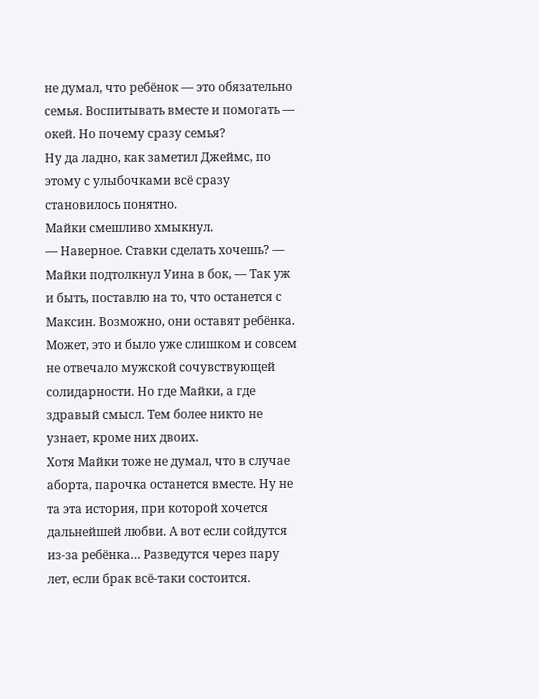не думал, что ребёнок — это обязательно семья. Воспитывать вместе и помогать — окей. Но почему сразу семья?
Ну да ладно, как заметил Джеймс, по этому с улыбочками всё сразу становилось понятно.
Майки смешливо хмыкнул.
— Наверное. Ставки сделать хочешь? — Майки подтолкнул Уина в бок, — Так уж и быть, поставлю на то, что останется с Максин. Возможно, они оставят ребёнка.
Может, это и было уже слишком и совсем не отвечало мужской сочувствующей солидарности. Но где Майки, а где здравый смысл. Тем более никто не узнает, кроме них двоих.
Хотя Майки тоже не думал, что в случае аборта, парочка останется вместе. Ну не та эта история, при которой хочется дальнейшей любви. А вот если сойдутся из-за ребёнка… Разведутся через пару лет, если брак всё-таки состоится.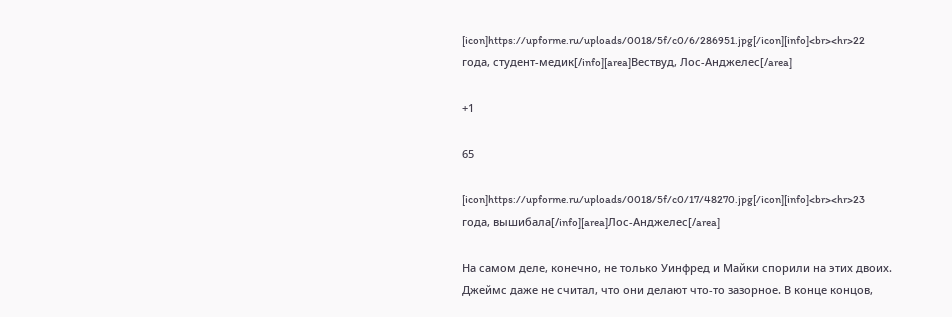[icon]https://upforme.ru/uploads/0018/5f/c0/6/286951.jpg[/icon][info]<br><hr>22 года, студент-медик[/info][area]Вествуд, Лос-Анджелес[/area]

+1

65

[icon]https://upforme.ru/uploads/0018/5f/c0/17/48270.jpg[/icon][info]<br><hr>23 года, вышибала[/info][area]Лос-Анджелес[/area]

На самом деле, конечно, не только Уинфред и Майки спорили на этих двоих. Джеймс даже не считал, что они делают что-то зазорное. В конце концов,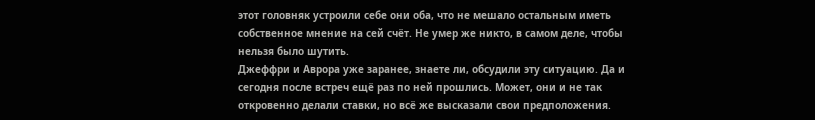этот головняк устроили себе они оба, что не мешало остальным иметь собственное мнение на сей счёт. Не умер же никто, в самом деле, чтобы нельзя было шутить.
Джеффри и Аврора уже заранее, знаете ли, обсудили эту ситуацию. Да и сегодня после встреч ещё раз по ней прошлись. Может, они и не так откровенно делали ставки, но всё же высказали свои предположения.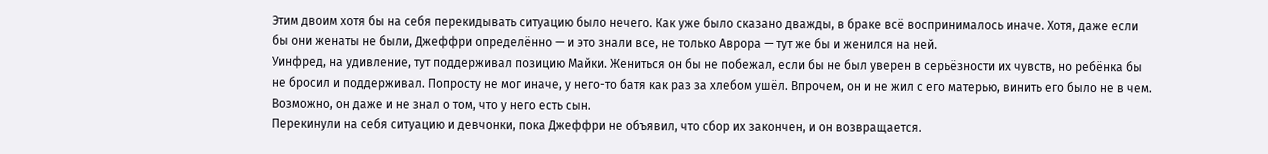Этим двоим хотя бы на себя перекидывать ситуацию было нечего. Как уже было сказано дважды, в браке всё воспринималось иначе. Хотя, даже если бы они женаты не были, Джеффри определённо — и это знали все, не только Аврора — тут же бы и женился на ней.
Уинфред, на удивление, тут поддерживал позицию Майки. Жениться он бы не побежал, если бы не был уверен в серьёзности их чувств, но ребёнка бы не бросил и поддерживал. Попросту не мог иначе, у него-то батя как раз за хлебом ушёл. Впрочем, он и не жил с его матерью, винить его было не в чем. Возможно, он даже и не знал о том, что у него есть сын.
Перекинули на себя ситуацию и девчонки, пока Джеффри не объявил, что сбор их закончен, и он возвращается.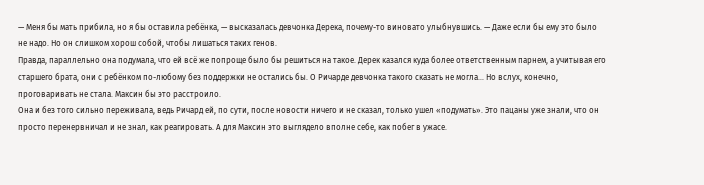— Меня бы мать прибила, но я бы оставила ребёнка, — высказалась девчонка Дерека, почему-то виновато улыбнувшись. — Даже если бы ему это было не надо. Но он слишком хорош собой, чтобы лишаться таких генов.
Правда, параллельно она подумала, что ей всё же попроще было бы решиться на такое. Дерек казался куда более ответственным парнем, а учитывая его старшего брата, они с ребёнком по-любому без поддержки не остались бы. О Ричарде девчонка такого сказать не могла… Но вслух, конечно, проговаривать не стала. Максин бы это расстроило.
Она и без того сильно переживала, ведь Ричард ей, по сути, после новости ничего и не сказал, только ушел «подумать». Это пацаны уже знали, что он просто перенервничал и не знал, как реагировать. А для Максин это выглядело вполне себе, как побег в ужасе.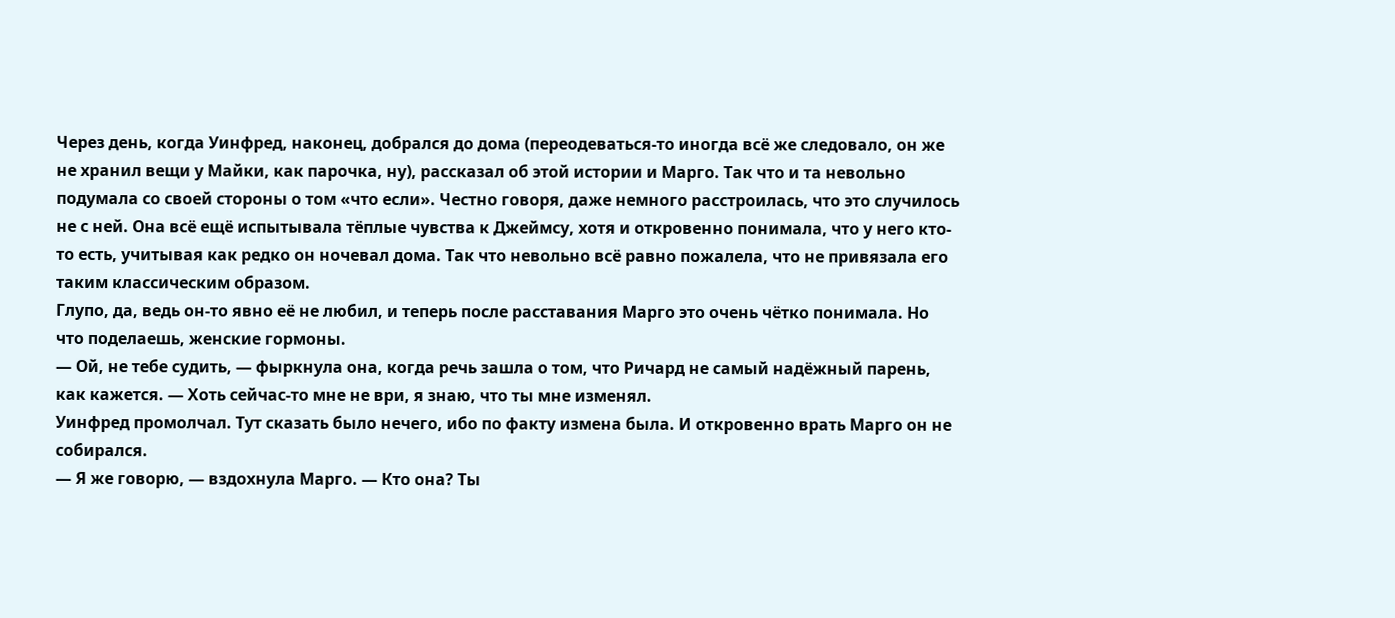Через день, когда Уинфред, наконец, добрался до дома (переодеваться-то иногда всё же следовало, он же не хранил вещи у Майки, как парочка, ну), рассказал об этой истории и Марго. Так что и та невольно подумала со своей стороны о том «что если». Честно говоря, даже немного расстроилась, что это случилось не с ней. Она всё ещё испытывала тёплые чувства к Джеймсу, хотя и откровенно понимала, что у него кто-то есть, учитывая как редко он ночевал дома. Так что невольно всё равно пожалела, что не привязала его таким классическим образом.
Глупо, да, ведь он-то явно её не любил, и теперь после расставания Марго это очень чётко понимала. Но что поделаешь, женские гормоны.
— Ой, не тебе судить, — фыркнула она, когда речь зашла о том, что Ричард не самый надёжный парень, как кажется. — Хоть сейчас-то мне не ври, я знаю, что ты мне изменял.
Уинфред промолчал. Тут сказать было нечего, ибо по факту измена была. И откровенно врать Марго он не собирался.
— Я же говорю, — вздохнула Марго. — Кто она? Ты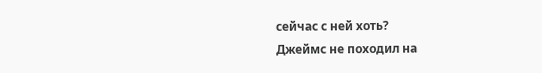сейчас с ней хоть?
Джеймс не походил на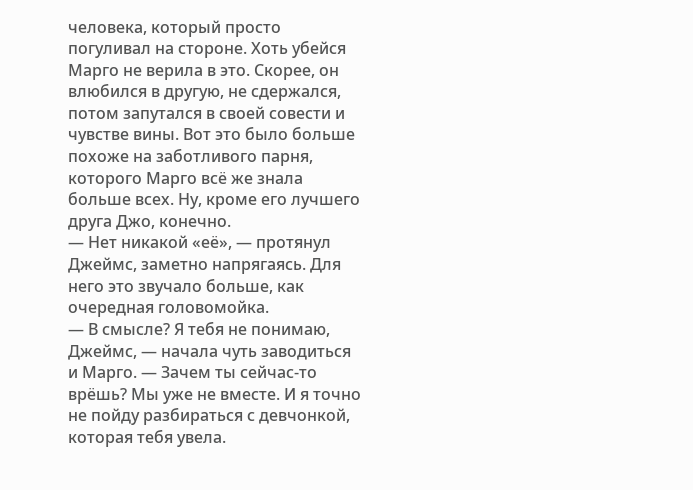человека, который просто погуливал на стороне. Хоть убейся Марго не верила в это. Скорее, он влюбился в другую, не сдержался, потом запутался в своей совести и чувстве вины. Вот это было больше похоже на заботливого парня, которого Марго всё же знала больше всех. Ну, кроме его лучшего друга Джо, конечно.
— Нет никакой «её», — протянул Джеймс, заметно напрягаясь. Для него это звучало больше, как очередная головомойка.
— В смысле? Я тебя не понимаю, Джеймс, — начала чуть заводиться и Марго. — Зачем ты сейчас-то врёшь? Мы уже не вместе. И я точно не пойду разбираться с девчонкой, которая тебя увела.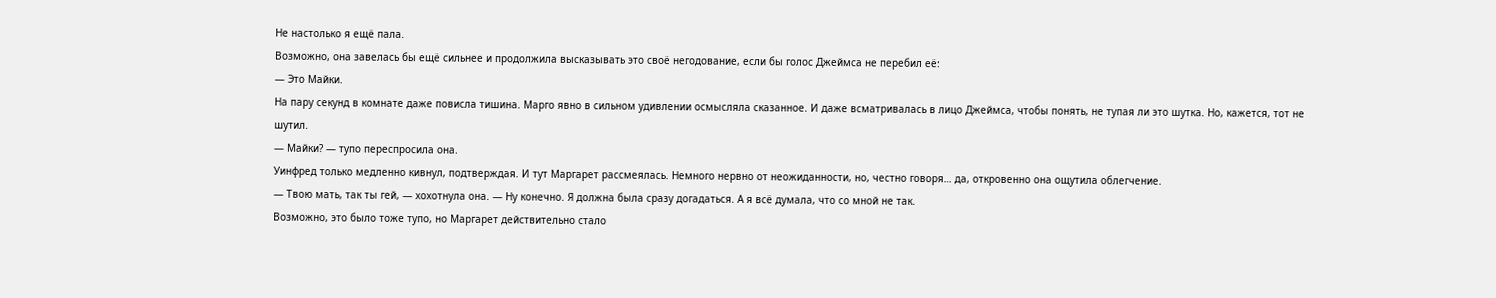Не настолько я ещё пала.
Возможно, она завелась бы ещё сильнее и продолжила высказывать это своё негодование, если бы голос Джеймса не перебил её:
— Это Майки.
На пару секунд в комнате даже повисла тишина. Марго явно в сильном удивлении осмысляла сказанное. И даже всматривалась в лицо Джеймса, чтобы понять, не тупая ли это шутка. Но, кажется, тот не шутил.
— Майки? — тупо переспросила она.
Уинфред только медленно кивнул, подтверждая. И тут Маргарет рассмеялась. Немного нервно от неожиданности, но, честно говоря… да, откровенно она ощутила облегчение.
— Твою мать, так ты гей, — хохотнула она. — Ну конечно. Я должна была сразу догадаться. А я всё думала, что со мной не так.
Возможно, это было тоже тупо, но Маргарет действительно стало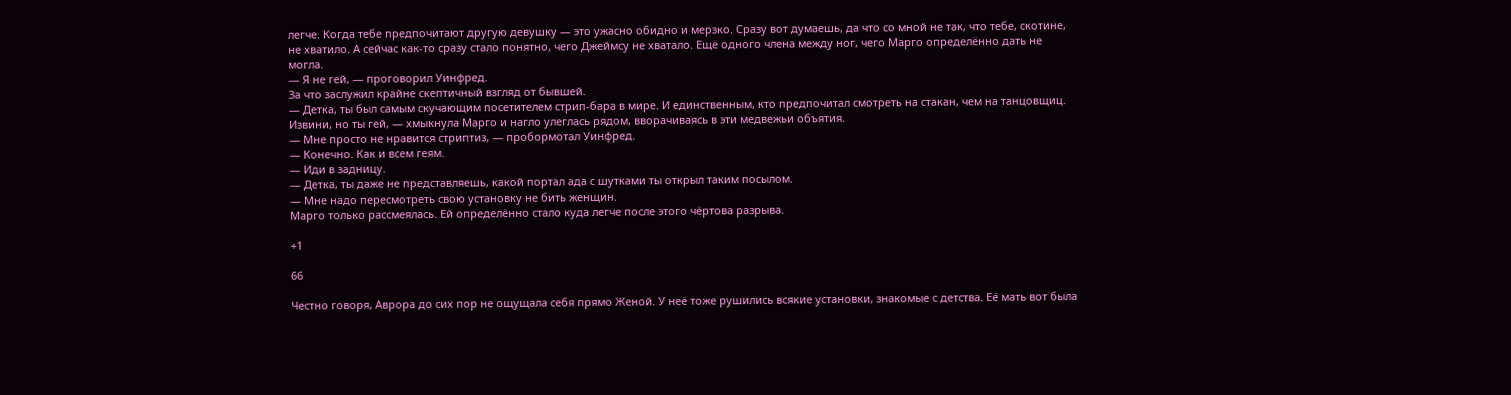легче. Когда тебе предпочитают другую девушку — это ужасно обидно и мерзко. Сразу вот думаешь, да что со мной не так, что тебе, скотине, не хватило. А сейчас как-то сразу стало понятно, чего Джеймсу не хватало. Ещё одного члена между ног, чего Марго определённо дать не могла.
— Я не гей, — проговорил Уинфред.
За что заслужил крайне скептичный взгляд от бывшей.
— Детка, ты был самым скучающим посетителем стрип-бара в мире. И единственным, кто предпочитал смотреть на стакан, чем на танцовщиц. Извини, но ты гей, — хмыкнула Марго и нагло улеглась рядом, вворачиваясь в эти медвежьи объятия.
— Мне просто не нравится стриптиз, — пробормотал Уинфред.
— Конечно. Как и всем геям.
— Иди в задницу.
— Детка, ты даже не представляешь, какой портал ада с шутками ты открыл таким посылом.
— Мне надо пересмотреть свою установку не бить женщин.
Марго только рассмеялась. Ей определённо стало куда легче после этого чёртова разрыва.

+1

66

Честно говоря, Аврора до сих пор не ощущала себя прямо Женой. У неё тоже рушились всякие установки, знакомые с детства. Её мать вот была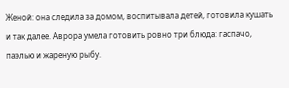Женой: она следила за домом, воспитывала детей, готовила кушать и так далее. Аврора умела готовить ровно три блюда: гаспачо, паэлью и жареную рыбу.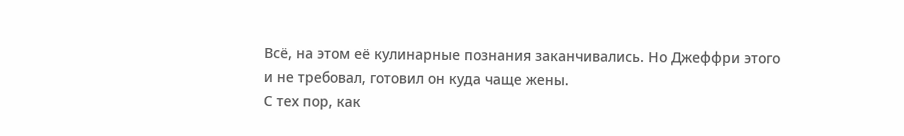Всё, на этом её кулинарные познания заканчивались. Но Джеффри этого и не требовал, готовил он куда чаще жены.
С тех пор, как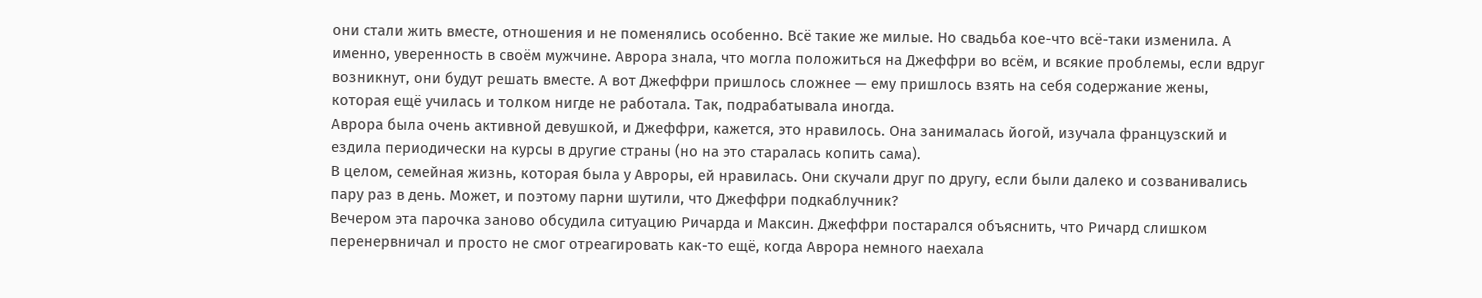они стали жить вместе, отношения и не поменялись особенно. Всё такие же милые. Но свадьба кое-что всё-таки изменила. А именно, уверенность в своём мужчине. Аврора знала, что могла положиться на Джеффри во всём, и всякие проблемы, если вдруг возникнут, они будут решать вместе. А вот Джеффри пришлось сложнее — ему пришлось взять на себя содержание жены, которая ещё училась и толком нигде не работала. Так, подрабатывала иногда.
Аврора была очень активной девушкой, и Джеффри, кажется, это нравилось. Она занималась йогой, изучала французский и ездила периодически на курсы в другие страны (но на это старалась копить сама).
В целом, семейная жизнь, которая была у Авроры, ей нравилась. Они скучали друг по другу, если были далеко и созванивались пару раз в день. Может, и поэтому парни шутили, что Джеффри подкаблучник?
Вечером эта парочка заново обсудила ситуацию Ричарда и Максин. Джеффри постарался объяснить, что Ричард слишком перенервничал и просто не смог отреагировать как-то ещё, когда Аврора немного наехала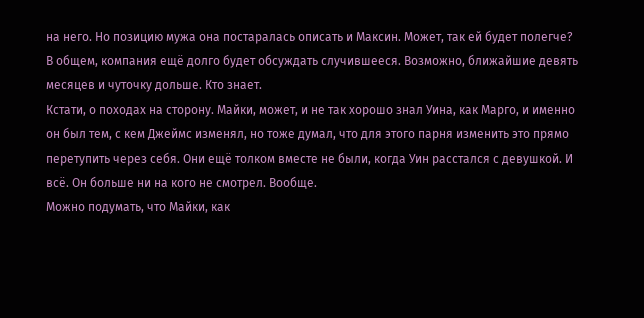на него. Но позицию мужа она постаралась описать и Максин. Может, так ей будет полегче?
В общем, компания ещё долго будет обсуждать случившееся. Возможно, ближайшие девять месяцев и чуточку дольше. Кто знает.
Кстати, о походах на сторону. Майки, может, и не так хорошо знал Уина, как Марго, и именно он был тем, с кем Джеймс изменял, но тоже думал, что для этого парня изменить это прямо перетупить через себя. Они ещё толком вместе не были, когда Уин расстался с девушкой. И всё. Он больше ни на кого не смотрел. Вообще.
Можно подумать, что Майки, как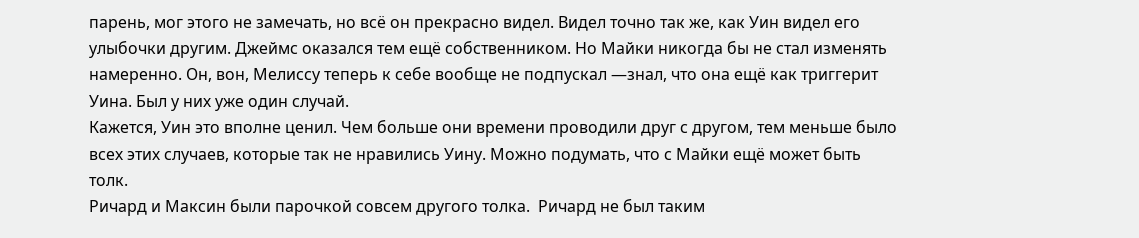парень, мог этого не замечать, но всё он прекрасно видел. Видел точно так же, как Уин видел его улыбочки другим. Джеймс оказался тем ещё собственником. Но Майки никогда бы не стал изменять намеренно. Он, вон, Мелиссу теперь к себе вообще не подпускал —знал, что она ещё как триггерит Уина. Был у них уже один случай.
Кажется, Уин это вполне ценил. Чем больше они времени проводили друг с другом, тем меньше было всех этих случаев, которые так не нравились Уину. Можно подумать, что с Майки ещё может быть толк.
Ричард и Максин были парочкой совсем другого толка.  Ричард не был таким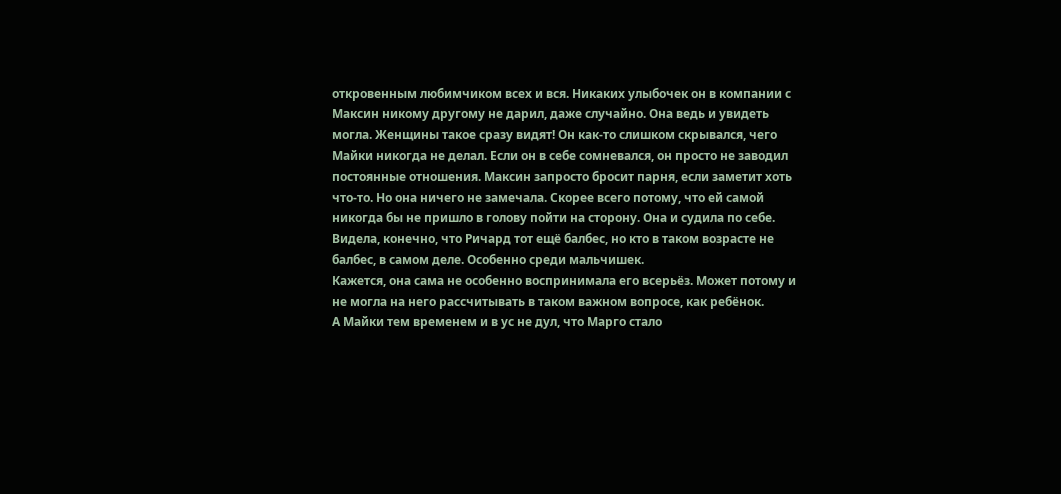откровенным любимчиком всех и вся. Никаких улыбочек он в компании с Максин никому другому не дарил, даже случайно. Она ведь и увидеть могла. Женщины такое сразу видят! Он как-то слишком скрывался, чего Майки никогда не делал. Если он в себе сомневался, он просто не заводил постоянные отношения. Максин запросто бросит парня, если заметит хоть что-то. Но она ничего не замечала. Скорее всего потому, что ей самой никогда бы не пришло в голову пойти на сторону. Она и судила по себе. Видела, конечно, что Ричард тот ещё балбес, но кто в таком возрасте не балбес, в самом деле. Особенно среди мальчишек.
Кажется, она сама не особенно воспринимала его всерьёз. Может потому и не могла на него рассчитывать в таком важном вопросе, как ребёнок.
А Майки тем временем и в ус не дул, что Марго стало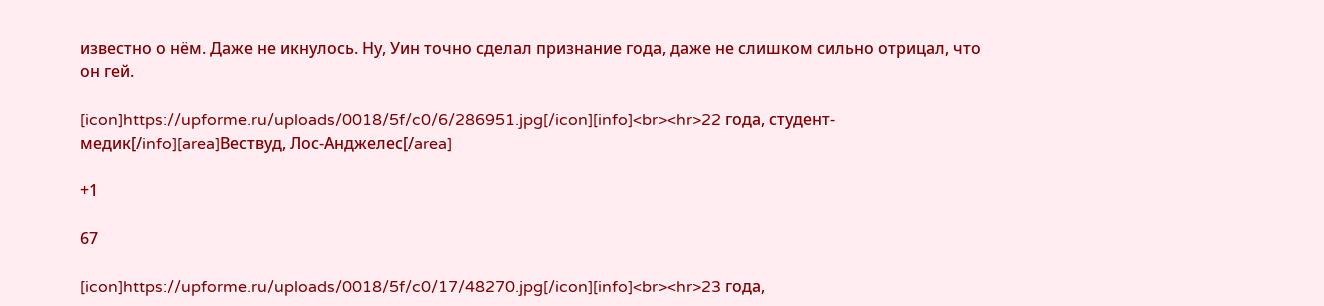известно о нём. Даже не икнулось. Ну, Уин точно сделал признание года, даже не слишком сильно отрицал, что он гей.

[icon]https://upforme.ru/uploads/0018/5f/c0/6/286951.jpg[/icon][info]<br><hr>22 года, студент-медик[/info][area]Вествуд, Лос-Анджелес[/area]

+1

67

[icon]https://upforme.ru/uploads/0018/5f/c0/17/48270.jpg[/icon][info]<br><hr>23 года,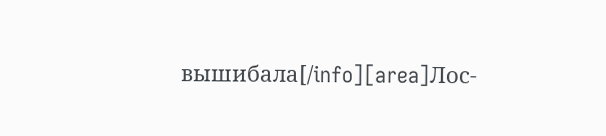вышибала[/info][area]Лос-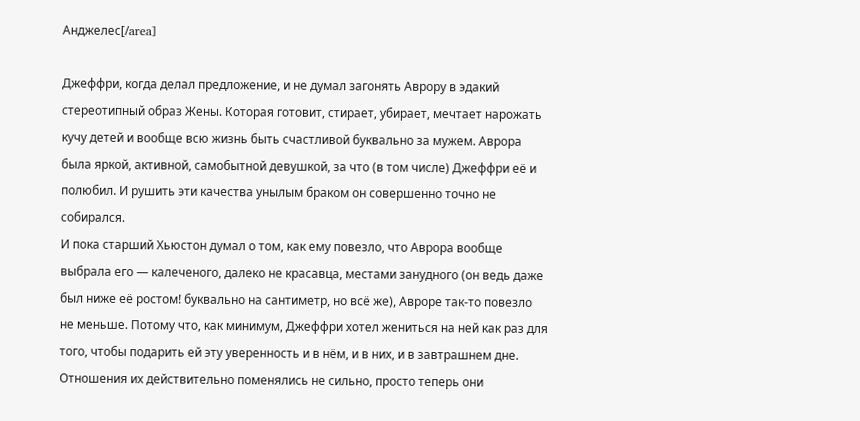Анджелес[/area]

Джеффри, когда делал предложение, и не думал загонять Аврору в эдакий стереотипный образ Жены. Которая готовит, стирает, убирает, мечтает нарожать кучу детей и вообще всю жизнь быть счастливой буквально за мужем. Аврора была яркой, активной, самобытной девушкой, за что (в том числе) Джеффри её и полюбил. И рушить эти качества унылым браком он совершенно точно не собирался.
И пока старший Хьюстон думал о том, как ему повезло, что Аврора вообще выбрала его — калеченого, далеко не красавца, местами занудного (он ведь даже был ниже её ростом! буквально на сантиметр, но всё же), Авроре так-то повезло не меньше. Потому что, как минимум, Джеффри хотел жениться на ней как раз для того, чтобы подарить ей эту уверенность и в нём, и в них, и в завтрашнем дне.
Отношения их действительно поменялись не сильно, просто теперь они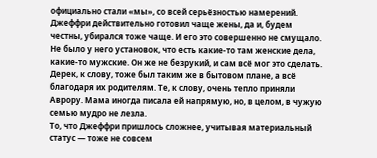официально стали «мы», со всей серьёзностью намерений.
Джеффри действительно готовил чаще жены, да и, будем честны, убирался тоже чаще. И его это совершенно не смущало. Не было у него установок, что есть какие-то там женские дела, какие-то мужские. Он же не безрукий, и сам всё мог это сделать. Дерек, к слову, тоже был таким же в бытовом плане, а всё благодаря их родителям. Те, к слову, очень тепло приняли Аврору. Мама иногда писала ей напрямую, но, в целом, в чужую семью мудро не лезла.
То, что Джеффри пришлось сложнее, учитывая материальный статус — тоже не совсем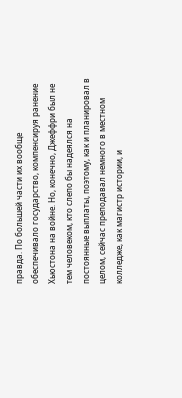правда. По большей части их вообще обеспечивало государство, компенсируя ранение Хьюстона на войне. Но, конечно, Джеффри был не тем человеком, кто слепо бы надеялся на постоянные выплаты, поэтому, как и планировал в целом, сейчас преподавал немного в местном колледже, как магистр истории, и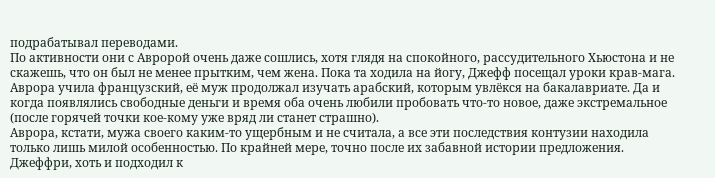подрабатывал переводами.
По активности они с Авророй очень даже сошлись, хотя глядя на спокойного, рассудительного Хьюстона и не скажешь, что он был не менее прытким, чем жена. Пока та ходила на йогу, Джефф посещал уроки крав-мага. Аврора учила французский, её муж продолжал изучать арабский, которым увлёкся на бакалавриате. Да и когда появлялись свободные деньги и время оба очень любили пробовать что-то новое, даже экстремальное (после горячей точки кое-кому уже вряд ли станет страшно).
Аврора, кстати, мужа своего каким-то ущербным и не считала, а все эти последствия контузии находила только лишь милой особенностью. По крайней мере, точно после их забавной истории предложения. Джеффри, хоть и подходил к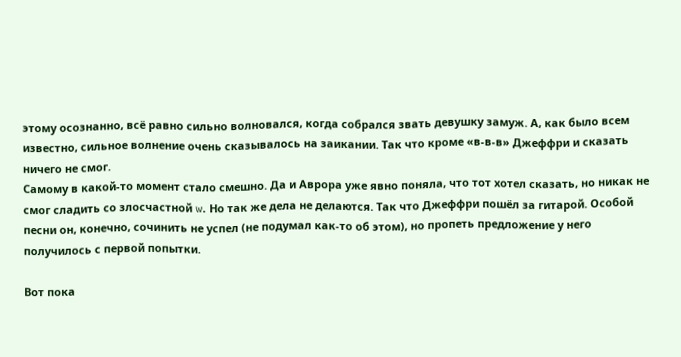этому осознанно, всё равно сильно волновался, когда собрался звать девушку замуж. А, как было всем известно, сильное волнение очень сказывалось на заикании. Так что кроме «в-в-в» Джеффри и сказать ничего не смог.
Самому в какой-то момент стало смешно. Да и Аврора уже явно поняла, что тот хотел сказать, но никак не смог сладить со злосчастной w. Но так же дела не делаются. Так что Джеффри пошёл за гитарой. Особой песни он, конечно, сочинить не успел (не подумал как-то об этом), но пропеть предложение у него получилось с первой попытки.

Вот пока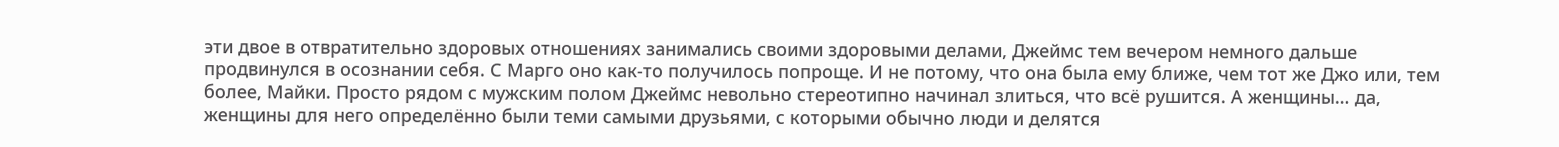эти двое в отвратительно здоровых отношениях занимались своими здоровыми делами, Джеймс тем вечером немного дальше продвинулся в осознании себя. С Марго оно как-то получилось попроще. И не потому, что она была ему ближе, чем тот же Джо или, тем более, Майки. Просто рядом с мужским полом Джеймс невольно стереотипно начинал злиться, что всё рушится. А женщины… да, женщины для него определённо были теми самыми друзьями, с которыми обычно люди и делятся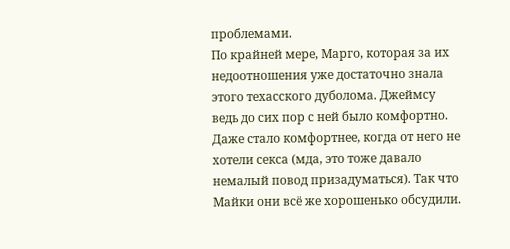проблемами.
По крайней мере, Марго, которая за их недоотношения уже достаточно знала этого техасского дуболома. Джеймсу ведь до сих пор с ней было комфортно. Даже стало комфортнее, когда от него не хотели секса (мда, это тоже давало немалый повод призадуматься). Так что Майки они всё же хорошенько обсудили.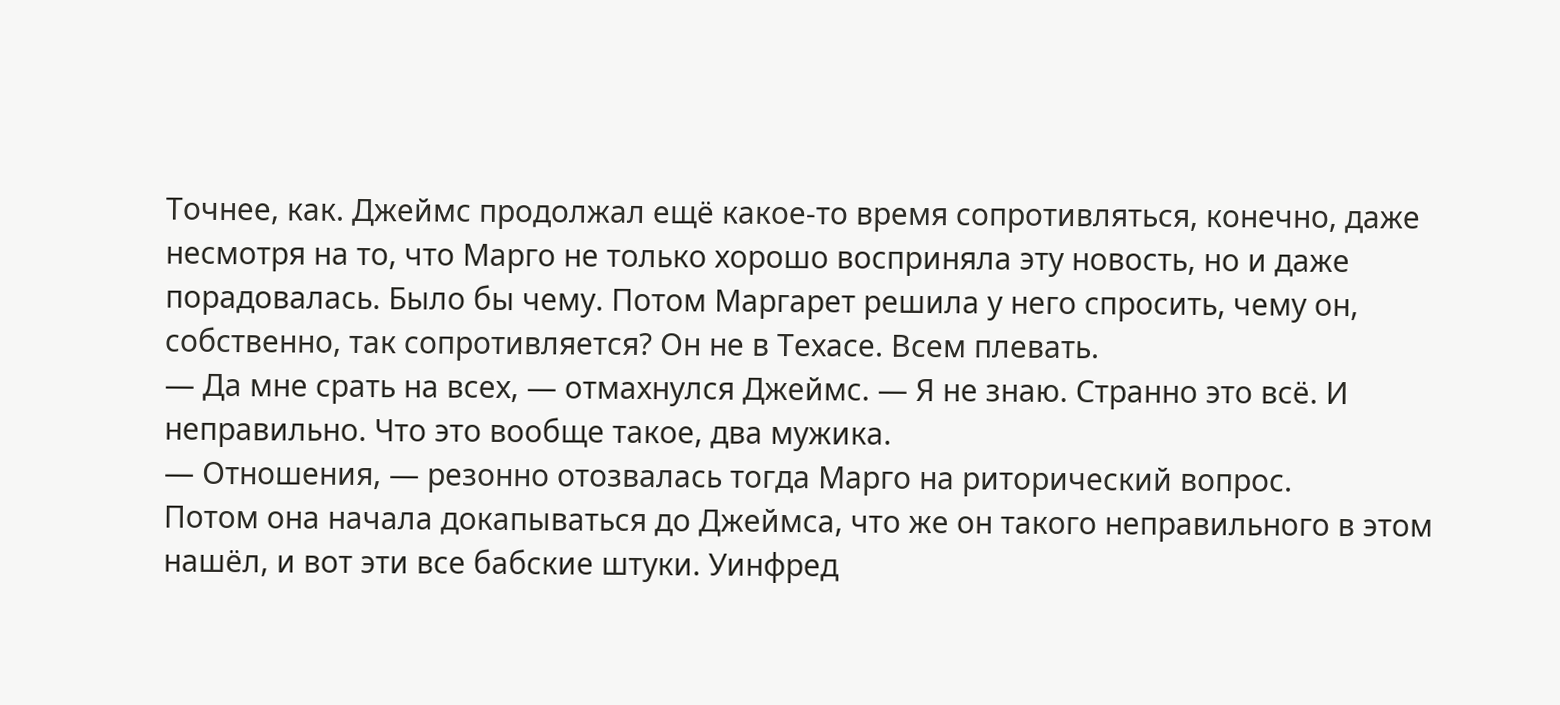Точнее, как. Джеймс продолжал ещё какое-то время сопротивляться, конечно, даже несмотря на то, что Марго не только хорошо восприняла эту новость, но и даже порадовалась. Было бы чему. Потом Маргарет решила у него спросить, чему он, собственно, так сопротивляется? Он не в Техасе. Всем плевать.
— Да мне срать на всех, — отмахнулся Джеймс. — Я не знаю. Странно это всё. И неправильно. Что это вообще такое, два мужика.
— Отношения, — резонно отозвалась тогда Марго на риторический вопрос.
Потом она начала докапываться до Джеймса, что же он такого неправильного в этом нашёл, и вот эти все бабские штуки. Уинфред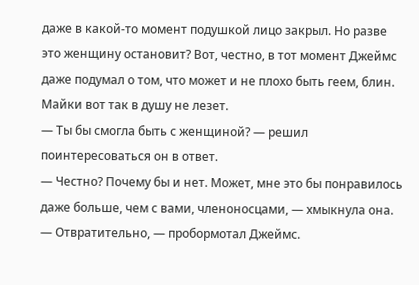даже в какой-то момент подушкой лицо закрыл. Но разве это женщину остановит? Вот, честно, в тот момент Джеймс даже подумал о том, что может и не плохо быть геем, блин. Майки вот так в душу не лезет.
— Ты бы смогла быть с женщиной? — решил поинтересоваться он в ответ.
— Честно? Почему бы и нет. Может, мне это бы понравилось даже больше, чем с вами, членоносцами, — хмыкнула она.
— Отвратительно, — пробормотал Джеймс.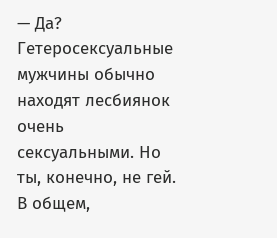— Да? Гетеросексуальные мужчины обычно находят лесбиянок очень сексуальными. Но ты, конечно, не гей.
В общем,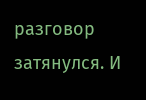разговор затянулся. И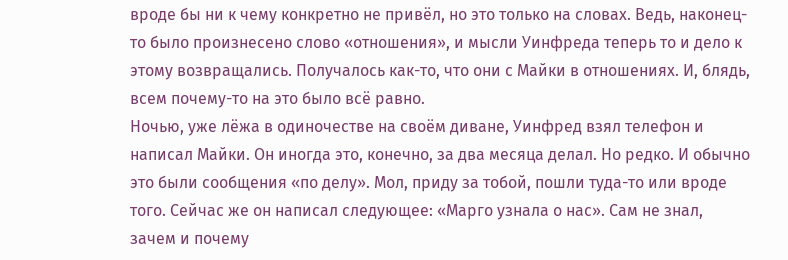вроде бы ни к чему конкретно не привёл, но это только на словах. Ведь, наконец-то было произнесено слово «отношения», и мысли Уинфреда теперь то и дело к этому возвращались. Получалось как-то, что они с Майки в отношениях. И, блядь, всем почему-то на это было всё равно.
Ночью, уже лёжа в одиночестве на своём диване, Уинфред взял телефон и написал Майки. Он иногда это, конечно, за два месяца делал. Но редко. И обычно это были сообщения «по делу». Мол, приду за тобой, пошли туда-то или вроде того. Сейчас же он написал следующее: «Марго узнала о нас». Сам не знал, зачем и почему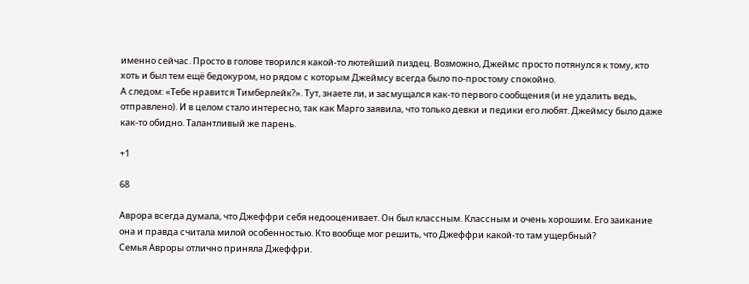именно сейчас. Просто в голове творился какой-то лютейший пиздец. Возможно, Джеймс просто потянулся к тому, кто хоть и был тем ещё бедокуром, но рядом с которым Джеймсу всегда было по-простому спокойно.
А следом: «Тебе нравится Тимберлейк?». Тут, знаете ли, и засмущался как-то первого сообщения (и не удалить ведь, отправлено). И в целом стало интересно, так как Марго заявила, что только девки и педики его любят. Джеймсу было даже как-то обидно. Талантливый же парень.

+1

68

Аврора всегда думала, что Джеффри себя недооценивает. Он был классным. Классным и очень хорошим. Его заикание она и правда считала милой особенностью. Кто вообще мог решить, что Джеффри какой-то там ущербный?
Семья Авроры отлично приняла Джеффри.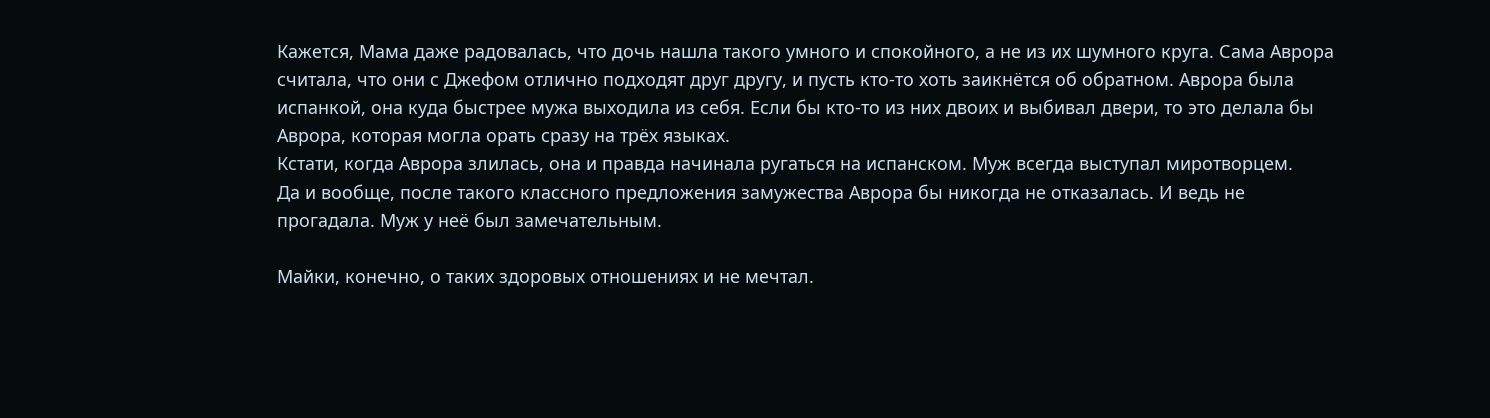Кажется, Мама даже радовалась, что дочь нашла такого умного и спокойного, а не из их шумного круга. Сама Аврора считала, что они с Джефом отлично подходят друг другу, и пусть кто-то хоть заикнётся об обратном. Аврора была испанкой, она куда быстрее мужа выходила из себя. Если бы кто-то из них двоих и выбивал двери, то это делала бы Аврора, которая могла орать сразу на трёх языках.
Кстати, когда Аврора злилась, она и правда начинала ругаться на испанском. Муж всегда выступал миротворцем.
Да и вообще, после такого классного предложения замужества Аврора бы никогда не отказалась. И ведь не прогадала. Муж у неё был замечательным.

Майки, конечно, о таких здоровых отношениях и не мечтал.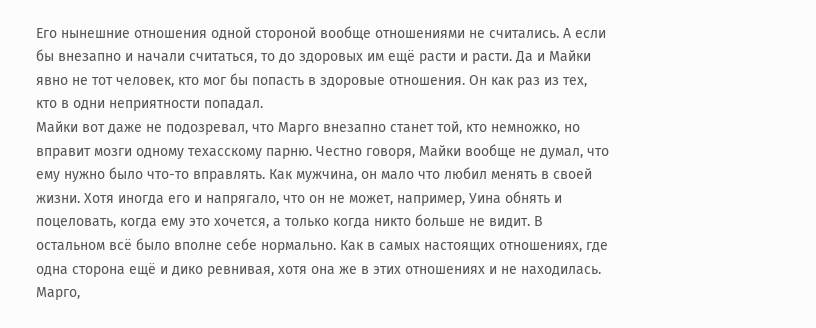Его нынешние отношения одной стороной вообще отношениями не считались. А если бы внезапно и начали считаться, то до здоровых им ещё расти и расти. Да и Майки явно не тот человек, кто мог бы попасть в здоровые отношения. Он как раз из тех, кто в одни неприятности попадал.
Майки вот даже не подозревал, что Марго внезапно станет той, кто немножко, но вправит мозги одному техасскому парню. Честно говоря, Майки вообще не думал, что ему нужно было что-то вправлять. Как мужчина, он мало что любил менять в своей жизни. Хотя иногда его и напрягало, что он не может, например, Уина обнять и поцеловать, когда ему это хочется, а только когда никто больше не видит. В остальном всё было вполне себе нормально. Как в самых настоящих отношениях, где одна сторона ещё и дико ревнивая, хотя она же в этих отношениях и не находилась.
Марго,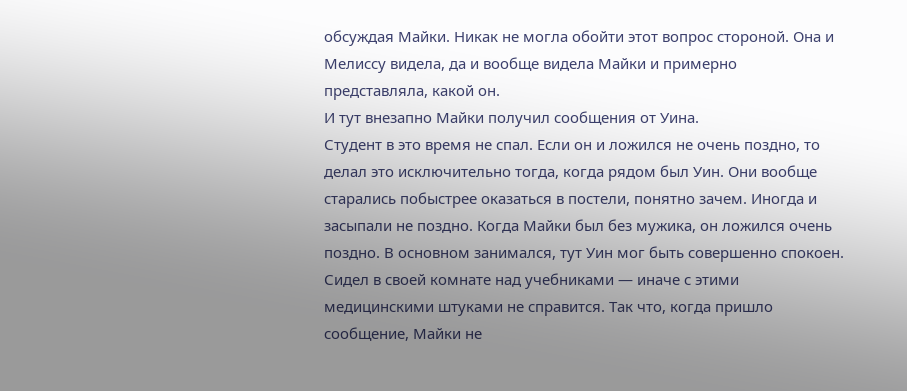обсуждая Майки. Никак не могла обойти этот вопрос стороной. Она и Мелиссу видела, да и вообще видела Майки и примерно представляла, какой он.
И тут внезапно Майки получил сообщения от Уина.
Студент в это время не спал. Если он и ложился не очень поздно, то делал это исключительно тогда, когда рядом был Уин. Они вообще старались побыстрее оказаться в постели, понятно зачем. Иногда и засыпали не поздно. Когда Майки был без мужика, он ложился очень поздно. В основном занимался, тут Уин мог быть совершенно спокоен. Сидел в своей комнате над учебниками — иначе с этими медицинскими штуками не справится. Так что, когда пришло сообщение, Майки не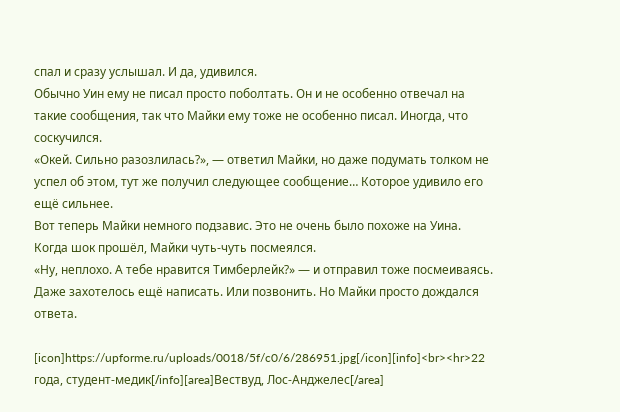спал и сразу услышал. И да, удивился.
Обычно Уин ему не писал просто поболтать. Он и не особенно отвечал на такие сообщения, так что Майки ему тоже не особенно писал. Иногда, что соскучился.
«Окей. Сильно разозлилась?», — ответил Майки, но даже подумать толком не успел об этом, тут же получил следующее сообщение… Которое удивило его ещё сильнее.
Вот теперь Майки немного подзавис. Это не очень было похоже на Уина. Когда шок прошёл, Майки чуть-чуть посмеялся.
«Ну, неплохо. А тебе нравится Тимберлейк?» — и отправил тоже посмеиваясь. Даже захотелось ещё написать. Или позвонить. Но Майки просто дождался ответа.

[icon]https://upforme.ru/uploads/0018/5f/c0/6/286951.jpg[/icon][info]<br><hr>22 года, студент-медик[/info][area]Вествуд, Лос-Анджелес[/area]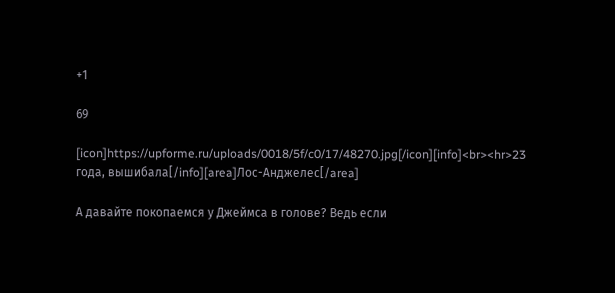+1

69

[icon]https://upforme.ru/uploads/0018/5f/c0/17/48270.jpg[/icon][info]<br><hr>23 года, вышибала[/info][area]Лос-Анджелес[/area]

А давайте покопаемся у Джеймса в голове? Ведь если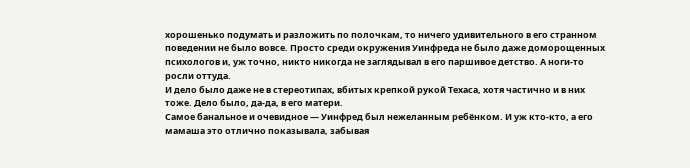хорошенько подумать и разложить по полочкам, то ничего удивительного в его странном поведении не было вовсе. Просто среди окружения Уинфреда не было даже доморощенных психологов и, уж точно, никто никогда не заглядывал в его паршивое детство. А ноги-то росли оттуда.
И дело было даже не в стереотипах, вбитых крепкой рукой Техаса, хотя частично и в них тоже. Дело было, да-да, в его матери.
Самое банальное и очевидное — Уинфред был нежеланным ребёнком. И уж кто-кто, а его мамаша это отлично показывала, забывая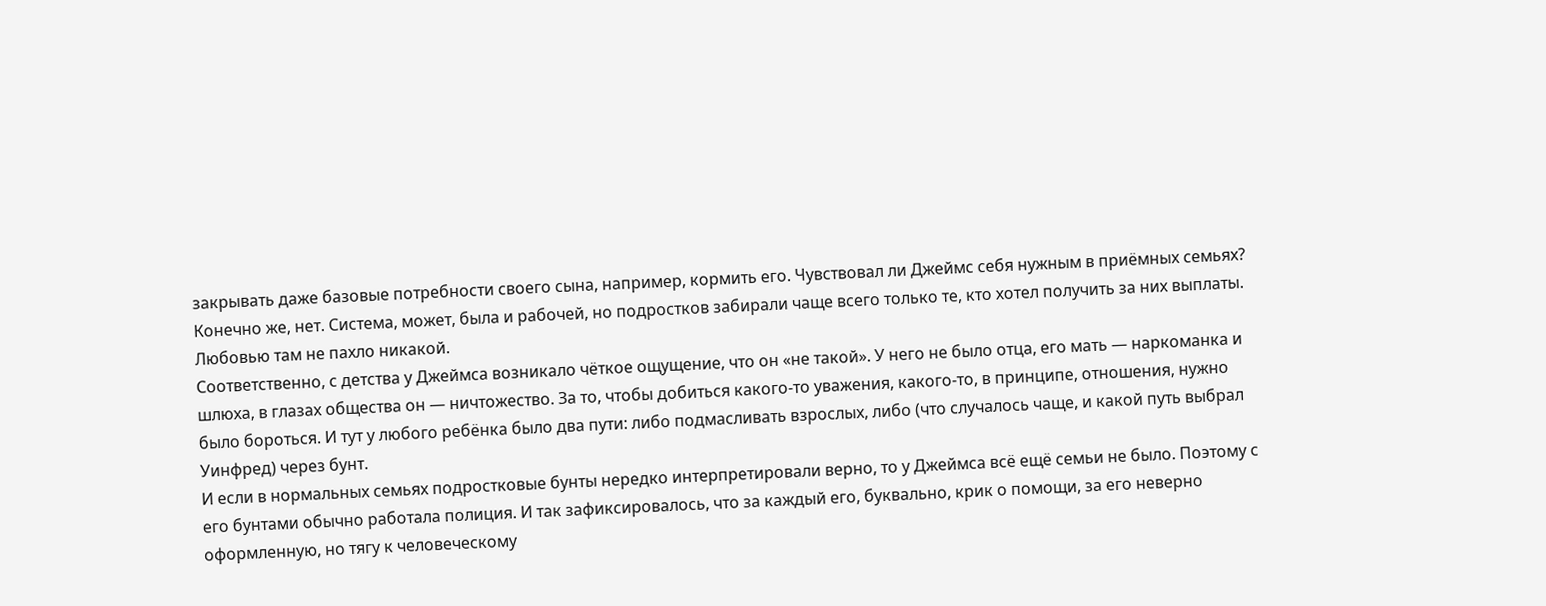закрывать даже базовые потребности своего сына, например, кормить его. Чувствовал ли Джеймс себя нужным в приёмных семьях? Конечно же, нет. Система, может, была и рабочей, но подростков забирали чаще всего только те, кто хотел получить за них выплаты. Любовью там не пахло никакой.
Соответственно, с детства у Джеймса возникало чёткое ощущение, что он «не такой». У него не было отца, его мать — наркоманка и шлюха, в глазах общества он — ничтожество. За то, чтобы добиться какого-то уважения, какого-то, в принципе, отношения, нужно было бороться. И тут у любого ребёнка было два пути: либо подмасливать взрослых, либо (что случалось чаще, и какой путь выбрал Уинфред) через бунт.
И если в нормальных семьях подростковые бунты нередко интерпретировали верно, то у Джеймса всё ещё семьи не было. Поэтому с его бунтами обычно работала полиция. И так зафиксировалось, что за каждый его, буквально, крик о помощи, за его неверно оформленную, но тягу к человеческому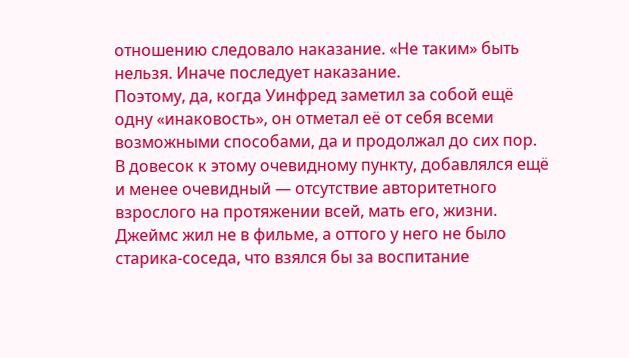отношению следовало наказание. «Не таким» быть нельзя. Иначе последует наказание.
Поэтому, да, когда Уинфред заметил за собой ещё одну «инаковость», он отметал её от себя всеми возможными способами, да и продолжал до сих пор.
В довесок к этому очевидному пункту, добавлялся ещё и менее очевидный — отсутствие авторитетного взрослого на протяжении всей, мать его, жизни. Джеймс жил не в фильме, а оттого у него не было старика-соседа, что взялся бы за воспитание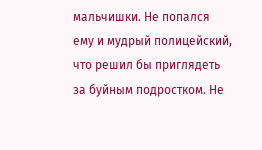мальчишки. Не попался ему и мудрый полицейский, что решил бы приглядеть за буйным подростком. Не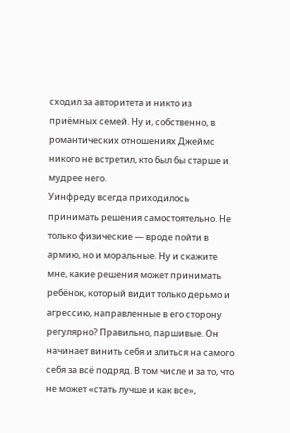сходил за авторитета и никто из приёмных семей. Ну и, собственно, в романтических отношениях Джеймс никого не встретил, кто был бы старше и мудрее него.
Уинфреду всегда приходилось принимать решения самостоятельно. Не только физические — вроде пойти в армию, но и моральные. Ну и скажите мне, какие решения может принимать ребёнок, который видит только дерьмо и агрессию, направленные в его сторону регулярно? Правильно, паршивые. Он начинает винить себя и злиться на самого себя за всё подряд. В том числе и за то, что не может «стать лучше и как все»,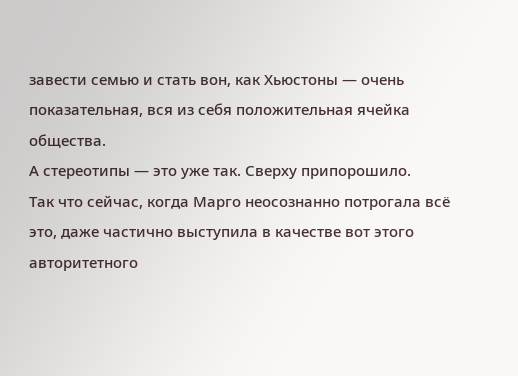завести семью и стать вон, как Хьюстоны — очень показательная, вся из себя положительная ячейка общества.
А стереотипы — это уже так. Сверху припорошило.
Так что сейчас, когда Марго неосознанно потрогала всё это, даже частично выступила в качестве вот этого авторитетного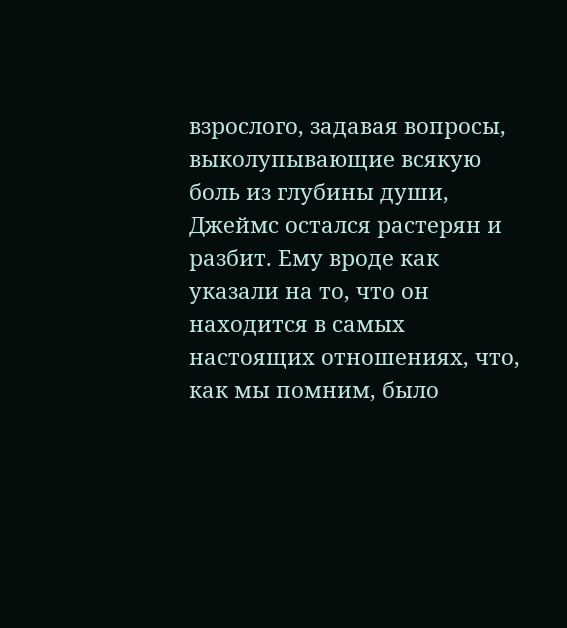взрослого, задавая вопросы, выколупывающие всякую боль из глубины души, Джеймс остался растерян и разбит. Ему вроде как указали на то, что он находится в самых настоящих отношениях, что, как мы помним, было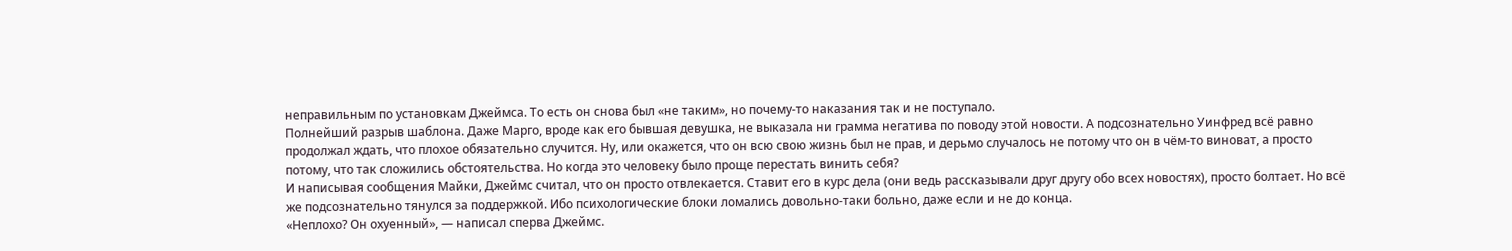неправильным по установкам Джеймса. То есть он снова был «не таким», но почему-то наказания так и не поступало.
Полнейший разрыв шаблона. Даже Марго, вроде как его бывшая девушка, не выказала ни грамма негатива по поводу этой новости. А подсознательно Уинфред всё равно продолжал ждать, что плохое обязательно случится. Ну, или окажется, что он всю свою жизнь был не прав, и дерьмо случалось не потому что он в чём-то виноват, а просто потому, что так сложились обстоятельства. Но когда это человеку было проще перестать винить себя?
И написывая сообщения Майки, Джеймс считал, что он просто отвлекается. Ставит его в курс дела (они ведь рассказывали друг другу обо всех новостях), просто болтает. Но всё же подсознательно тянулся за поддержкой. Ибо психологические блоки ломались довольно-таки больно, даже если и не до конца.
«Неплохо? Он охуенный», — написал сперва Джеймс.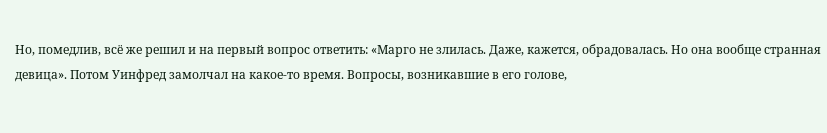Но, помедлив, всё же решил и на первый вопрос ответить: «Марго не злилась. Даже, кажется, обрадовалась. Но она вообще странная девица». Потом Уинфред замолчал на какое-то время. Вопросы, возникавшие в его голове,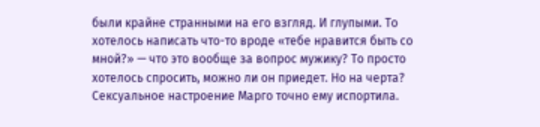были крайне странными на его взгляд. И глупыми. То хотелось написать что-то вроде «тебе нравится быть со мной?» — что это вообще за вопрос мужику? То просто хотелось спросить, можно ли он приедет. Но на черта? Сексуальное настроение Марго точно ему испортила.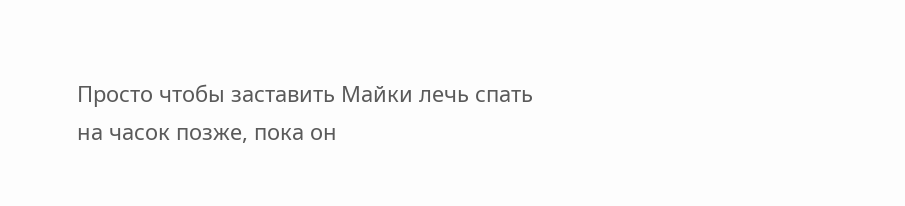Просто чтобы заставить Майки лечь спать на часок позже, пока он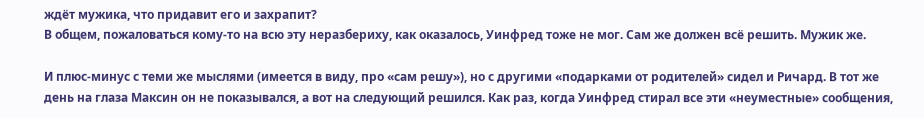ждёт мужика, что придавит его и захрапит?
В общем, пожаловаться кому-то на всю эту неразбериху, как оказалось, Уинфред тоже не мог. Сам же должен всё решить. Мужик же.

И плюс-минус с теми же мыслями (имеется в виду, про «сам решу»), но с другими «подарками от родителей» сидел и Ричард. В тот же день на глаза Максин он не показывался, а вот на следующий решился. Как раз, когда Уинфред стирал все эти «неуместные» сообщения,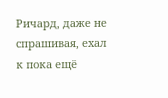Ричард, даже не спрашивая, ехал к пока ещё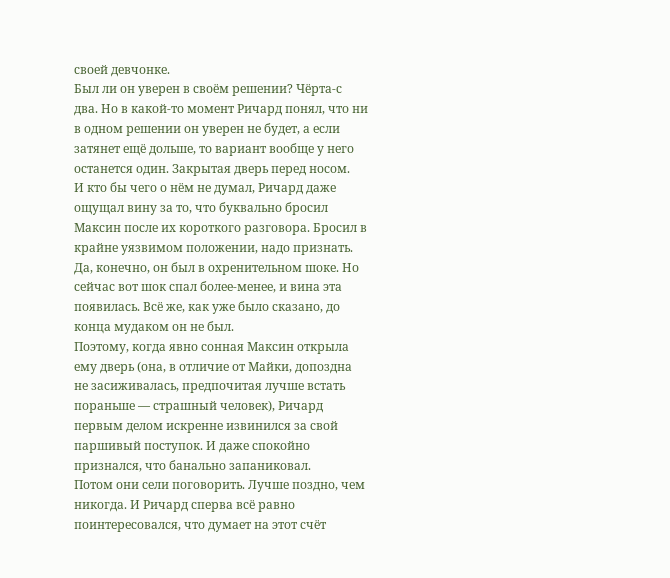своей девчонке.
Был ли он уверен в своём решении? Чёрта-с два. Но в какой-то момент Ричард понял, что ни в одном решении он уверен не будет, а если затянет ещё дольше, то вариант вообще у него останется один. Закрытая дверь перед носом.
И кто бы чего о нём не думал, Ричард даже ощущал вину за то, что буквально бросил Максин после их короткого разговора. Бросил в крайне уязвимом положении, надо признать. Да, конечно, он был в охренительном шоке. Но сейчас вот шок спал более-менее, и вина эта появилась. Всё же, как уже было сказано, до конца мудаком он не был.
Поэтому, когда явно сонная Максин открыла ему дверь (она, в отличие от Майки, допоздна не засиживалась, предпочитая лучше встать пораньше — страшный человек), Ричард первым делом искренне извинился за свой паршивый поступок. И даже спокойно признался, что банально запаниковал.
Потом они сели поговорить. Лучше поздно, чем никогда. И Ричард сперва всё равно поинтересовался, что думает на этот счёт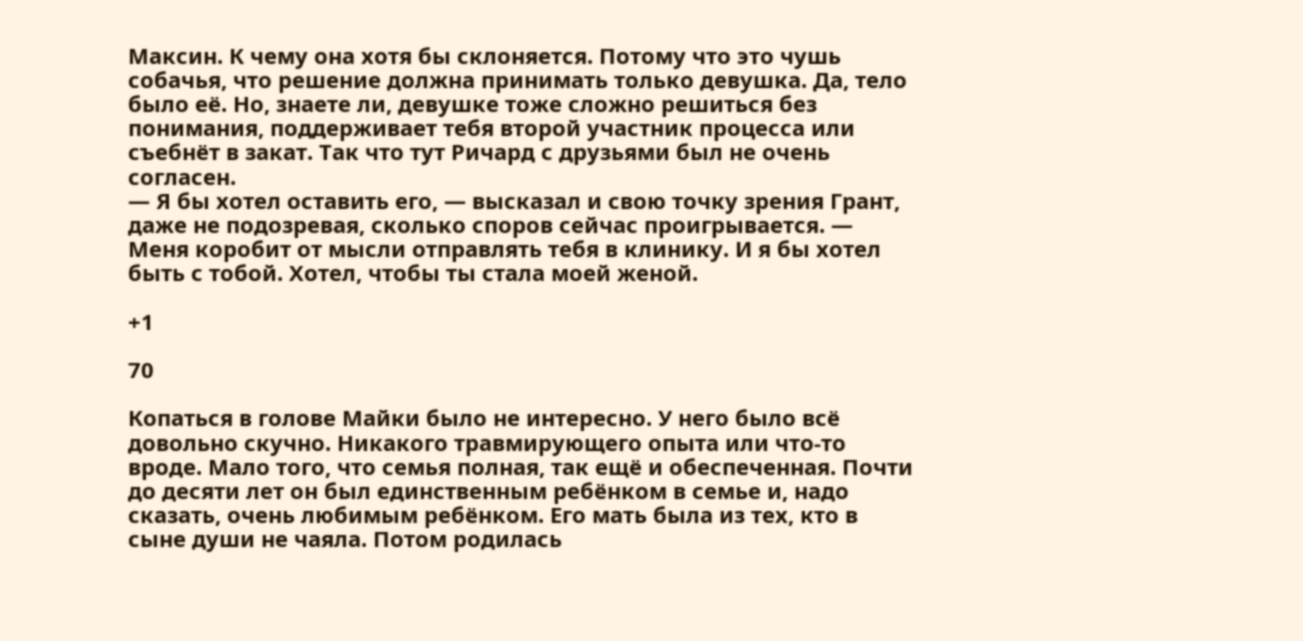Максин. К чему она хотя бы склоняется. Потому что это чушь собачья, что решение должна принимать только девушка. Да, тело было её. Но, знаете ли, девушке тоже сложно решиться без понимания, поддерживает тебя второй участник процесса или съебнёт в закат. Так что тут Ричард с друзьями был не очень согласен.
— Я бы хотел оставить его, — высказал и свою точку зрения Грант, даже не подозревая, сколько споров сейчас проигрывается. — Меня коробит от мысли отправлять тебя в клинику. И я бы хотел быть с тобой. Хотел, чтобы ты стала моей женой.

+1

70

Копаться в голове Майки было не интересно. У него было всё довольно скучно. Никакого травмирующего опыта или что-то вроде. Мало того, что семья полная, так ещё и обеспеченная. Почти до десяти лет он был единственным ребёнком в семье и, надо сказать, очень любимым ребёнком. Его мать была из тех, кто в сыне души не чаяла. Потом родилась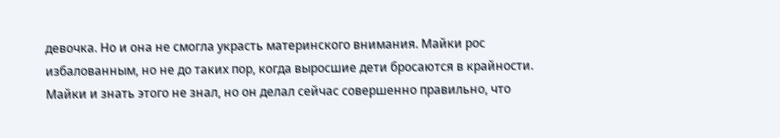девочка. Но и она не смогла украсть материнского внимания. Майки рос избалованным, но не до таких пор, когда выросшие дети бросаются в крайности.
Майки и знать этого не знал, но он делал сейчас совершенно правильно, что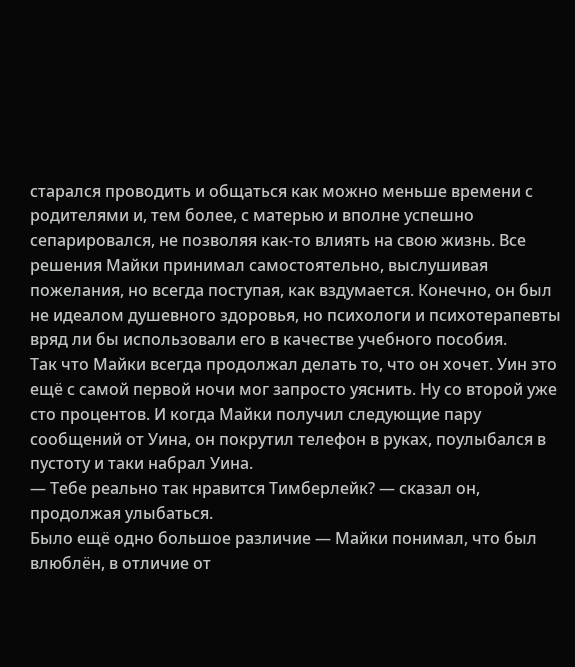старался проводить и общаться как можно меньше времени с родителями и, тем более, с матерью и вполне успешно сепарировался, не позволяя как-то влиять на свою жизнь. Все решения Майки принимал самостоятельно, выслушивая пожелания, но всегда поступая, как вздумается. Конечно, он был не идеалом душевного здоровья, но психологи и психотерапевты вряд ли бы использовали его в качестве учебного пособия.
Так что Майки всегда продолжал делать то, что он хочет. Уин это ещё с самой первой ночи мог запросто уяснить. Ну со второй уже сто процентов. И когда Майки получил следующие пару сообщений от Уина, он покрутил телефон в руках, поулыбался в пустоту и таки набрал Уина.
— Тебе реально так нравится Тимберлейк? — сказал он, продолжая улыбаться.
Было ещё одно большое различие — Майки понимал, что был влюблён, в отличие от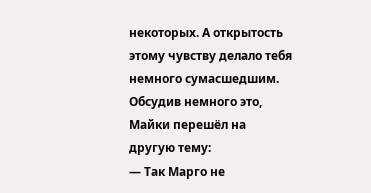некоторых. А открытость этому чувству делало тебя немного сумасшедшим.
Обсудив немного это, Майки перешёл на другую тему:
— Так Марго не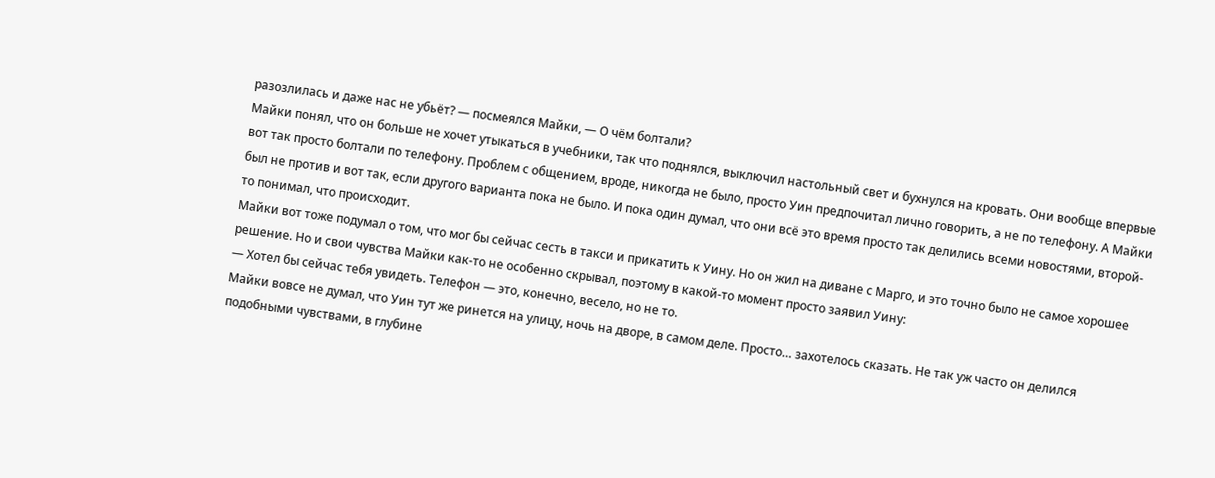разозлилась и даже нас не убьёт? — посмеялся Майки, — О чём болтали?
Майки понял, что он больше не хочет утыкаться в учебники, так что поднялся, выключил настольный свет и бухнулся на кровать. Они вообще впервые вот так просто болтали по телефону. Проблем с общением, вроде, никогда не было, просто Уин предпочитал лично говорить, а не по телефону. А Майки был не против и вот так, если другого варианта пока не было. И пока один думал, что они всё это время просто так делились всеми новостями, второй-то понимал, что происходит.
Майки вот тоже подумал о том, что мог бы сейчас сесть в такси и прикатить к Уину. Но он жил на диване с Марго, и это точно было не самое хорошее решение. Но и свои чувства Майки как-то не особенно скрывал, поэтому в какой-то момент просто заявил Уину:
— Хотел бы сейчас тебя увидеть. Телефон — это, конечно, весело, но не то.
Майки вовсе не думал, что Уин тут же ринется на улицу, ночь на дворе, в самом деле. Просто… захотелось сказать. Не так уж часто он делился подобными чувствами, в глубине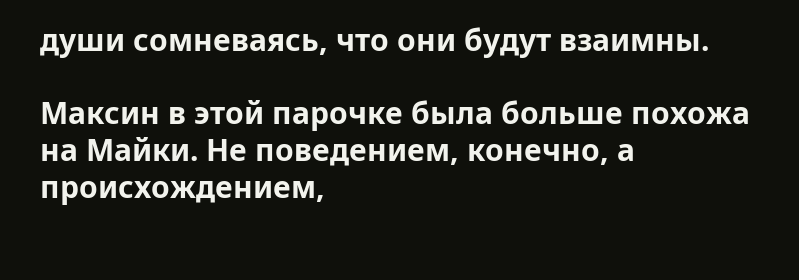души сомневаясь, что они будут взаимны.

Максин в этой парочке была больше похожа на Майки. Не поведением, конечно, а происхождением,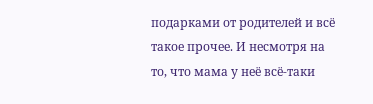подарками от родителей и всё такое прочее. И несмотря на то, что мама у неё всё-таки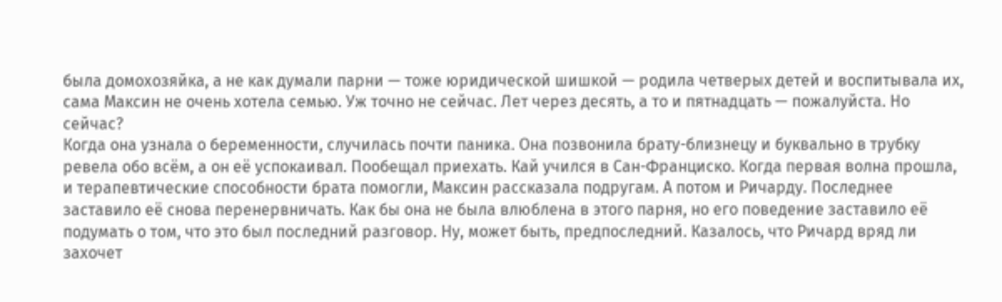была домохозяйка, а не как думали парни — тоже юридической шишкой — родила четверых детей и воспитывала их, сама Максин не очень хотела семью. Уж точно не сейчас. Лет через десять, а то и пятнадцать — пожалуйста. Но сейчас?
Когда она узнала о беременности, случилась почти паника. Она позвонила брату-близнецу и буквально в трубку ревела обо всём, а он её успокаивал. Пообещал приехать. Кай учился в Сан-Франциско. Когда первая волна прошла, и терапевтические способности брата помогли, Максин рассказала подругам. А потом и Ричарду. Последнее заставило её снова перенервничать. Как бы она не была влюблена в этого парня, но его поведение заставило её подумать о том, что это был последний разговор. Ну, может быть, предпоследний. Казалось, что Ричард вряд ли захочет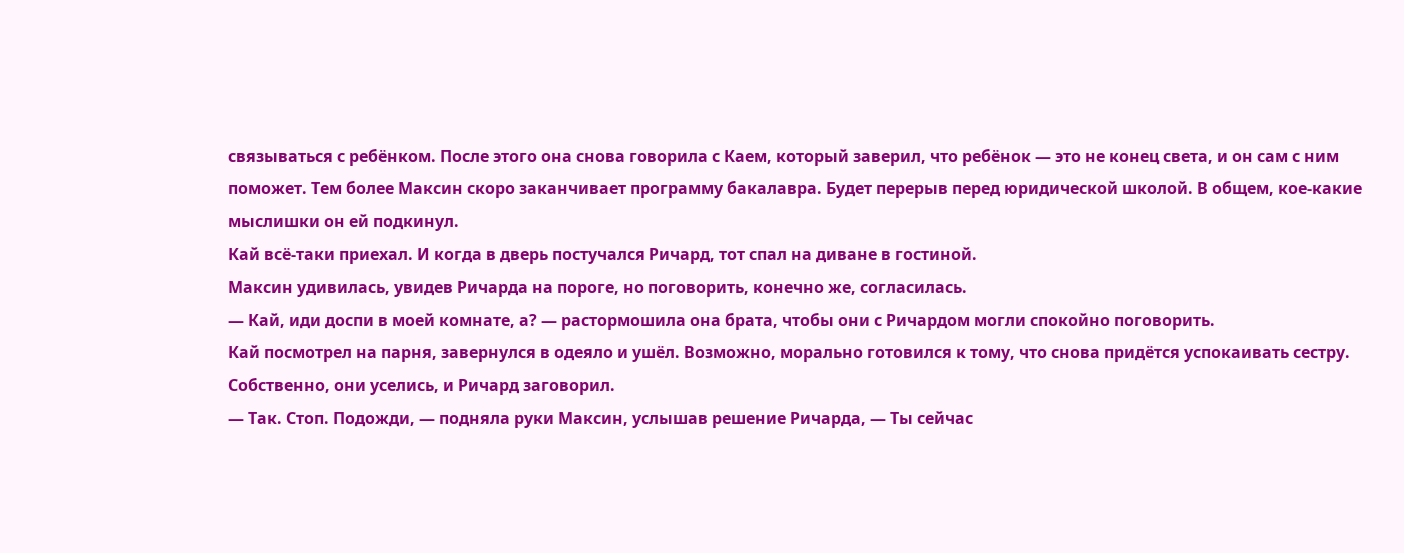связываться с ребёнком. После этого она снова говорила с Каем, который заверил, что ребёнок — это не конец света, и он сам с ним поможет. Тем более Максин скоро заканчивает программу бакалавра. Будет перерыв перед юридической школой. В общем, кое-какие мыслишки он ей подкинул.
Кай всё-таки приехал. И когда в дверь постучался Ричард, тот спал на диване в гостиной.
Максин удивилась, увидев Ричарда на пороге, но поговорить, конечно же, согласилась.
— Кай, иди доспи в моей комнате, а? — растормошила она брата, чтобы они с Ричардом могли спокойно поговорить.
Кай посмотрел на парня, завернулся в одеяло и ушёл. Возможно, морально готовился к тому, что снова придётся успокаивать сестру.
Собственно, они уселись, и Ричард заговорил.
— Так. Стоп. Подожди, — подняла руки Максин, услышав решение Ричарда, — Ты сейчас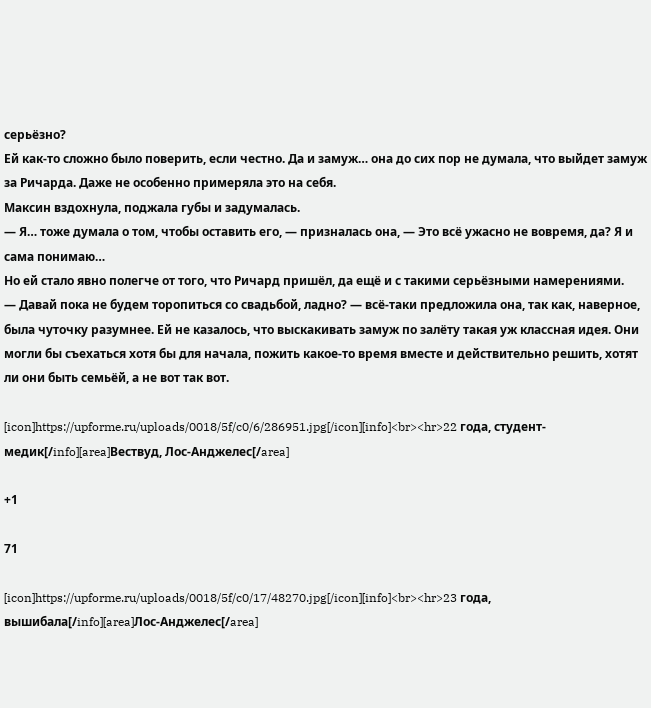серьёзно?
Ей как-то сложно было поверить, если честно. Да и замуж… она до сих пор не думала, что выйдет замуж за Ричарда. Даже не особенно примеряла это на себя.
Максин вздохнула, поджала губы и задумалась.
— Я… тоже думала о том, чтобы оставить его, — призналась она, — Это всё ужасно не вовремя, да? Я и сама понимаю…
Но ей стало явно полегче от того, что Ричард пришёл, да ещё и с такими серьёзными намерениями.
— Давай пока не будем торопиться со свадьбой, ладно? — всё-таки предложила она, так как, наверное, была чуточку разумнее. Ей не казалось, что выскакивать замуж по залёту такая уж классная идея. Они могли бы съехаться хотя бы для начала, пожить какое-то время вместе и действительно решить, хотят ли они быть семьёй, а не вот так вот.

[icon]https://upforme.ru/uploads/0018/5f/c0/6/286951.jpg[/icon][info]<br><hr>22 года, студент-медик[/info][area]Вествуд, Лос-Анджелес[/area]

+1

71

[icon]https://upforme.ru/uploads/0018/5f/c0/17/48270.jpg[/icon][info]<br><hr>23 года, вышибала[/info][area]Лос-Анджелес[/area]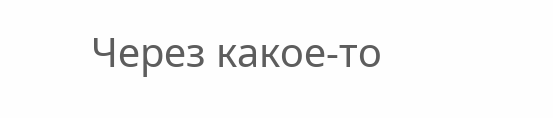Через какое-то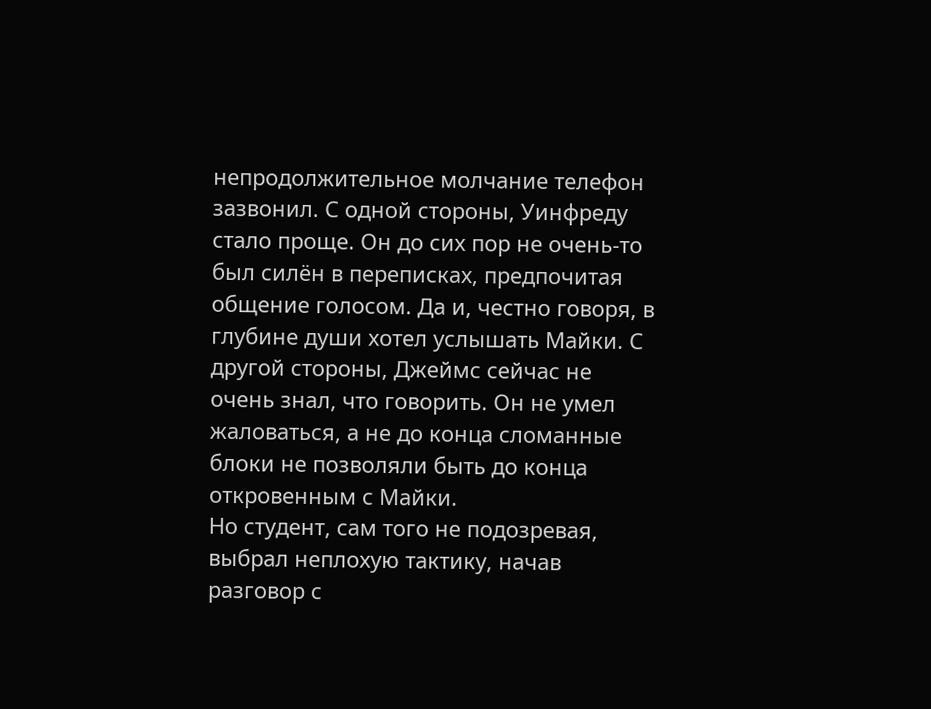непродолжительное молчание телефон зазвонил. С одной стороны, Уинфреду стало проще. Он до сих пор не очень-то был силён в переписках, предпочитая общение голосом. Да и, честно говоря, в глубине души хотел услышать Майки. С другой стороны, Джеймс сейчас не очень знал, что говорить. Он не умел жаловаться, а не до конца сломанные блоки не позволяли быть до конца откровенным с Майки.
Но студент, сам того не подозревая, выбрал неплохую тактику, начав разговор с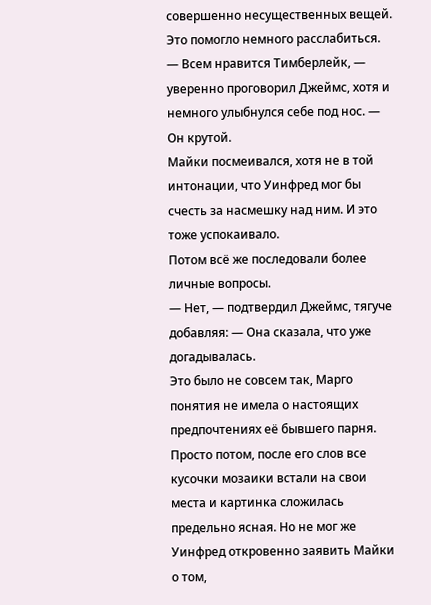совершенно несущественных вещей. Это помогло немного расслабиться.
— Всем нравится Тимберлейк, — уверенно проговорил Джеймс, хотя и немного улыбнулся себе под нос. — Он крутой.
Майки посмеивался, хотя не в той интонации, что Уинфред мог бы счесть за насмешку над ним. И это тоже успокаивало.
Потом всё же последовали более личные вопросы.
— Нет, — подтвердил Джеймс, тягуче добавляя: — Она сказала, что уже догадывалась.
Это было не совсем так, Марго понятия не имела о настоящих предпочтениях её бывшего парня. Просто потом, после его слов все кусочки мозаики встали на свои места и картинка сложилась предельно ясная. Но не мог же Уинфред откровенно заявить Майки о том,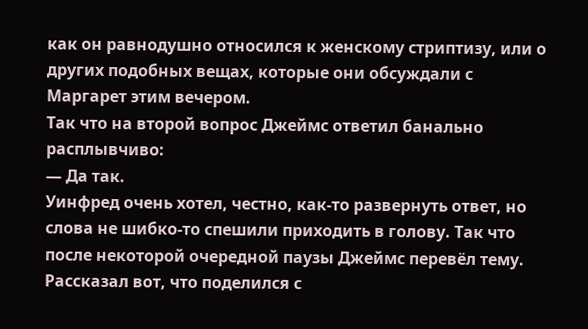как он равнодушно относился к женскому стриптизу, или о других подобных вещах, которые они обсуждали с Маргарет этим вечером.
Так что на второй вопрос Джеймс ответил банально расплывчиво:
— Да так.
Уинфред очень хотел, честно, как-то развернуть ответ, но слова не шибко-то спешили приходить в голову. Так что после некоторой очередной паузы Джеймс перевёл тему. Рассказал вот, что поделился с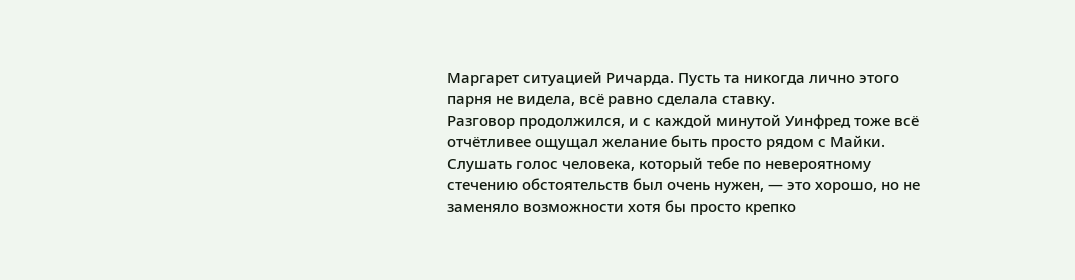Маргарет ситуацией Ричарда. Пусть та никогда лично этого парня не видела, всё равно сделала ставку.
Разговор продолжился, и с каждой минутой Уинфред тоже всё отчётливее ощущал желание быть просто рядом с Майки. Слушать голос человека, который тебе по невероятному стечению обстоятельств был очень нужен, — это хорошо, но не заменяло возможности хотя бы просто крепко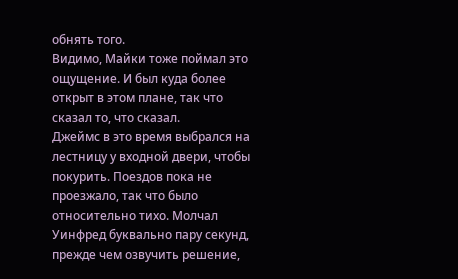обнять того.
Видимо, Майки тоже поймал это ощущение. И был куда более открыт в этом плане, так что сказал то, что сказал.
Джеймс в это время выбрался на лестницу у входной двери, чтобы покурить. Поездов пока не проезжало, так что было относительно тихо. Молчал Уинфред буквально пару секунд, прежде чем озвучить решение,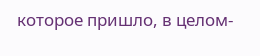которое пришло, в целом-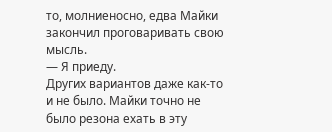то, молниеносно, едва Майки закончил проговаривать свою мысль.
— Я приеду.
Других вариантов даже как-то и не было. Майки точно не было резона ехать в эту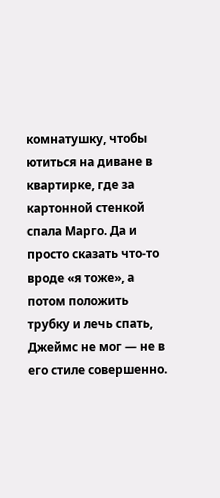комнатушку, чтобы ютиться на диване в квартирке, где за картонной стенкой спала Марго. Да и просто сказать что-то вроде «я тоже», а потом положить трубку и лечь спать, Джеймс не мог — не в его стиле совершенно.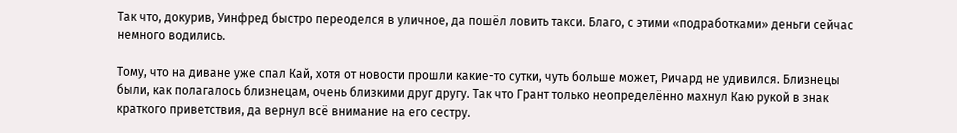Так что, докурив, Уинфред быстро переоделся в уличное, да пошёл ловить такси. Благо, с этими «подработками» деньги сейчас немного водились.

Тому, что на диване уже спал Кай, хотя от новости прошли какие-то сутки, чуть больше может, Ричард не удивился. Близнецы были, как полагалось близнецам, очень близкими друг другу. Так что Грант только неопределённо махнул Каю рукой в знак краткого приветствия, да вернул всё внимание на его сестру.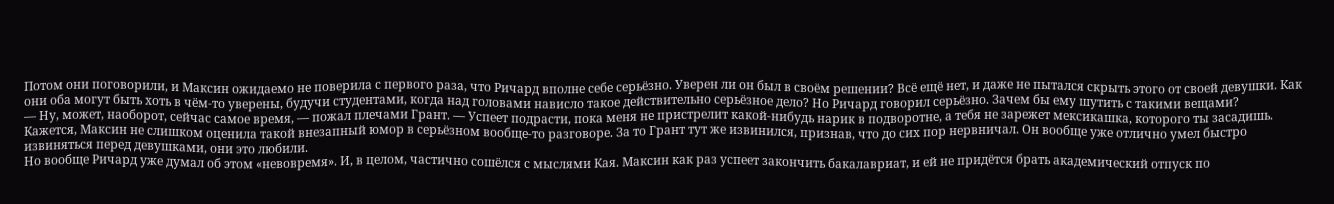Потом они поговорили, и Максин ожидаемо не поверила с первого раза, что Ричард вполне себе серьёзно. Уверен ли он был в своём решении? Всё ещё нет, и даже не пытался скрыть этого от своей девушки. Как они оба могут быть хоть в чём-то уверены, будучи студентами, когда над головами нависло такое действительно серьёзное дело? Но Ричард говорил серьёзно. Зачем бы ему шутить с такими вещами?
— Ну, может, наоборот, сейчас самое время, — пожал плечами Грант. — Успеет подрасти, пока меня не пристрелит какой-нибудь нарик в подворотне, а тебя не зарежет мексикашка, которого ты засадишь.
Кажется, Максин не слишком оценила такой внезапный юмор в серьёзном вообще-то разговоре. За то Грант тут же извинился, признав, что до сих пор нервничал. Он вообще уже отлично умел быстро извиняться перед девушками, они это любили.
Но вообще Ричард уже думал об этом «невовремя». И, в целом, частично сошёлся с мыслями Кая. Максин как раз успеет закончить бакалавриат, и ей не придётся брать академический отпуск по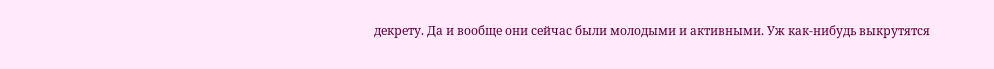декрету. Да и вообще они сейчас были молодыми и активными. Уж как-нибудь выкрутятся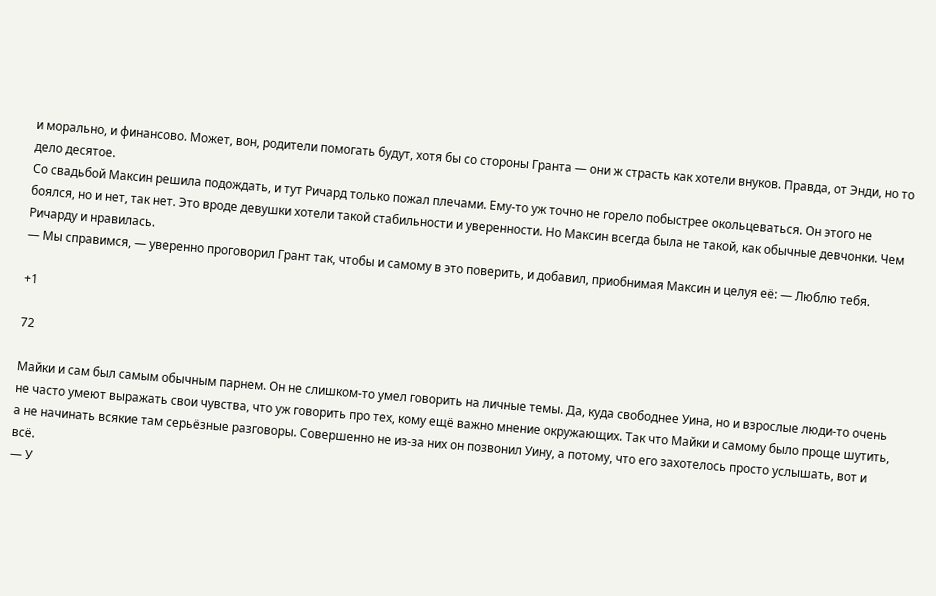и морально, и финансово. Может, вон, родители помогать будут, хотя бы со стороны Гранта — они ж страсть как хотели внуков. Правда, от Энди, но то дело десятое.
Со свадьбой Максин решила подождать, и тут Ричард только пожал плечами. Ему-то уж точно не горело побыстрее окольцеваться. Он этого не боялся, но и нет, так нет. Это вроде девушки хотели такой стабильности и уверенности. Но Максин всегда была не такой, как обычные девчонки. Чем Ричарду и нравилась.
— Мы справимся, — уверенно проговорил Грант так, чтобы и самому в это поверить, и добавил, приобнимая Максин и целуя её: — Люблю тебя.

+1

72

Майки и сам был самым обычным парнем. Он не слишком-то умел говорить на личные темы. Да, куда свободнее Уина, но и взрослые люди-то очень не часто умеют выражать свои чувства, что уж говорить про тех, кому ещё важно мнение окружающих. Так что Майки и самому было проще шутить, а не начинать всякие там серьёзные разговоры. Совершенно не из-за них он позвонил Уину, а потому, что его захотелось просто услышать, вот и всё.
— У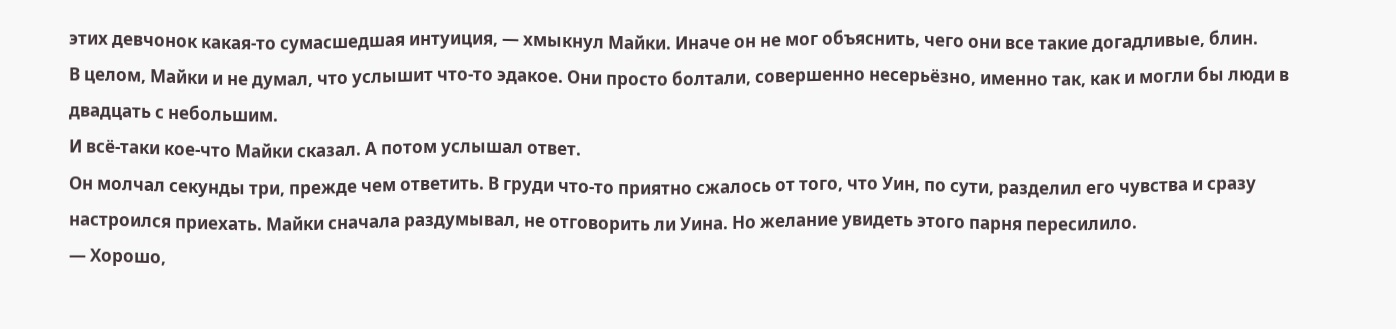этих девчонок какая-то сумасшедшая интуиция, — хмыкнул Майки. Иначе он не мог объяснить, чего они все такие догадливые, блин.
В целом, Майки и не думал, что услышит что-то эдакое. Они просто болтали, совершенно несерьёзно, именно так, как и могли бы люди в двадцать с небольшим.
И всё-таки кое-что Майки сказал. А потом услышал ответ.
Он молчал секунды три, прежде чем ответить. В груди что-то приятно сжалось от того, что Уин, по сути, разделил его чувства и сразу настроился приехать. Майки сначала раздумывал, не отговорить ли Уина. Но желание увидеть этого парня пересилило.
— Хорошо,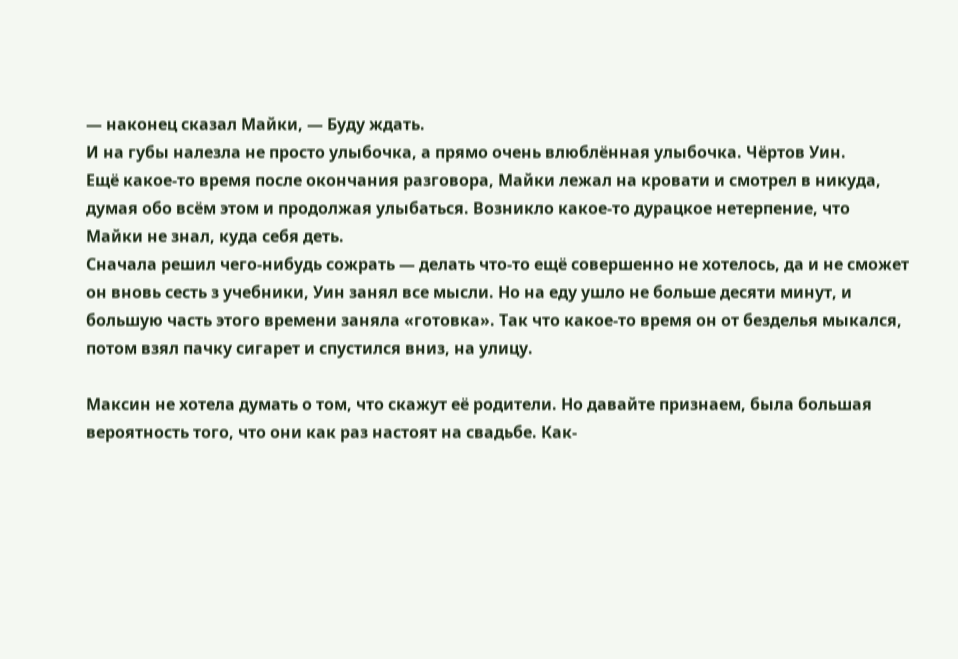— наконец сказал Майки, — Буду ждать.
И на губы налезла не просто улыбочка, а прямо очень влюблённая улыбочка. Чёртов Уин.
Ещё какое-то время после окончания разговора, Майки лежал на кровати и смотрел в никуда, думая обо всём этом и продолжая улыбаться. Возникло какое-то дурацкое нетерпение, что Майки не знал, куда себя деть.
Сначала решил чего-нибудь сожрать — делать что-то ещё совершенно не хотелось, да и не сможет он вновь сесть з учебники, Уин занял все мысли. Но на еду ушло не больше десяти минут, и большую часть этого времени заняла «готовка». Так что какое-то время он от безделья мыкался, потом взял пачку сигарет и спустился вниз, на улицу.

Максин не хотела думать о том, что скажут её родители. Но давайте признаем, была большая вероятность того, что они как раз настоят на свадьбе. Как-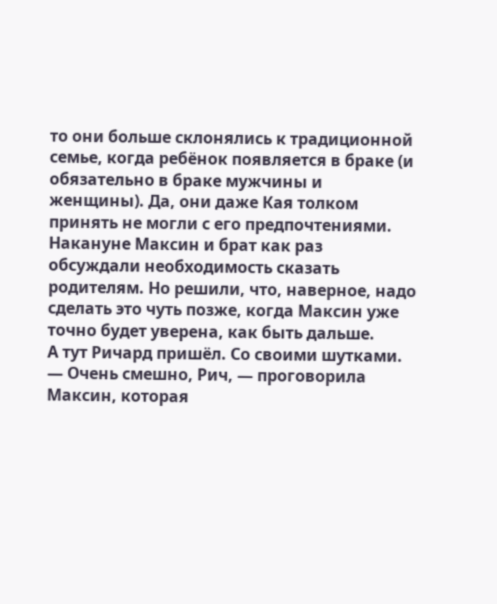то они больше склонялись к традиционной семье, когда ребёнок появляется в браке (и обязательно в браке мужчины и женщины). Да, они даже Кая толком принять не могли с его предпочтениями. Накануне Максин и брат как раз обсуждали необходимость сказать родителям. Но решили, что, наверное, надо сделать это чуть позже, когда Максин уже точно будет уверена, как быть дальше.
А тут Ричард пришёл. Со своими шутками.
— Очень смешно, Рич, — проговорила Максин, которая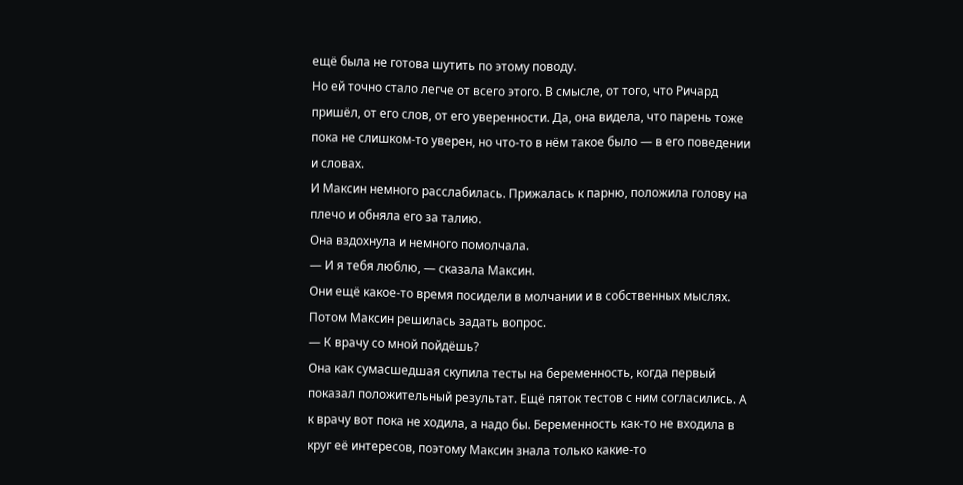ещё была не готова шутить по этому поводу.
Но ей точно стало легче от всего этого. В смысле, от того, что Ричард пришёл, от его слов, от его уверенности. Да, она видела, что парень тоже пока не слишком-то уверен, но что-то в нём такое было — в его поведении и словах.
И Максин немного расслабилась. Прижалась к парню, положила голову на плечо и обняла его за талию.
Она вздохнула и немного помолчала.
— И я тебя люблю, — сказала Максин.
Они ещё какое-то время посидели в молчании и в собственных мыслях. Потом Максин решилась задать вопрос.
— К врачу со мной пойдёшь?
Она как сумасшедшая скупила тесты на беременность, когда первый показал положительный результат. Ещё пяток тестов с ним согласились. А к врачу вот пока не ходила, а надо бы. Беременность как-то не входила в круг её интересов, поэтому Максин знала только какие-то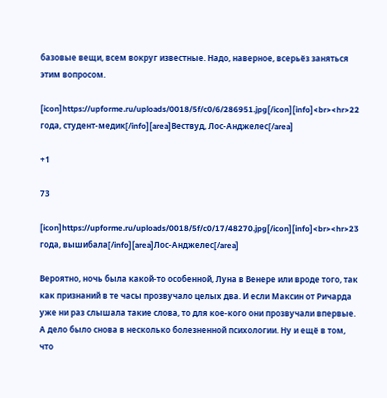базовые вещи, всем вокруг известные. Надо, наверное, всерьёз заняться этим вопросом.

[icon]https://upforme.ru/uploads/0018/5f/c0/6/286951.jpg[/icon][info]<br><hr>22 года, студент-медик[/info][area]Вествуд, Лос-Анджелес[/area]

+1

73

[icon]https://upforme.ru/uploads/0018/5f/c0/17/48270.jpg[/icon][info]<br><hr>23 года, вышибала[/info][area]Лос-Анджелес[/area]

Вероятно, ночь была какой-то особенной, Луна в Венере или вроде того, так как признаний в те часы прозвучало целых два. И если Максин от Ричарда уже ни раз слышала такие слова, то для кое-кого они прозвучали впервые.
А дело было снова в несколько болезненной психологии. Ну и ещё в том, что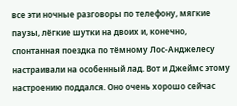все эти ночные разговоры по телефону, мягкие паузы, лёгкие шутки на двоих и, конечно, спонтанная поездка по тёмному Лос-Анджелесу настраивали на особенный лад. Вот и Джеймс этому настроению поддался. Оно очень хорошо сейчас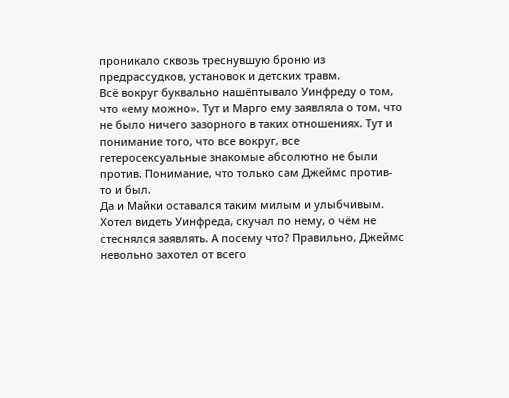проникало сквозь треснувшую броню из предрассудков, установок и детских травм.
Всё вокруг буквально нашёптывало Уинфреду о том, что «ему можно». Тут и Марго ему заявляла о том, что не было ничего зазорного в таких отношениях. Тут и понимание того, что все вокруг, все гетеросексуальные знакомые абсолютно не были против. Понимание, что только сам Джеймс против-то и был.
Да и Майки оставался таким милым и улыбчивым. Хотел видеть Уинфреда, скучал по нему, о чём не стеснялся заявлять. А посему что? Правильно, Джеймс невольно захотел от всего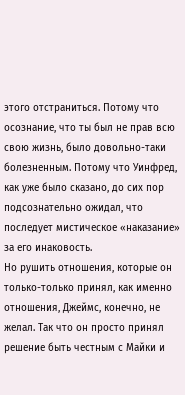этого отстраниться. Потому что осознание, что ты был не прав всю свою жизнь, было довольно-таки болезненным. Потому что Уинфред, как уже было сказано, до сих пор подсознательно ожидал, что последует мистическое «наказание» за его инаковость.
Но рушить отношения, которые он только-только принял, как именно отношения, Джеймс, конечно, не желал. Так что он просто принял решение быть честным с Майки и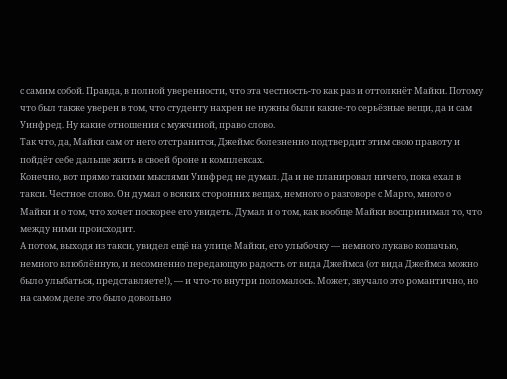с самим собой. Правда, в полной уверенности, что эта честность-то как раз и оттолкнёт Майки. Потому что был также уверен в том, что студенту нахрен не нужны были какие-то серьёзные вещи, да и сам Уинфред. Ну какие отношения с мужчиной, право слово.
Так что, да, Майки сам от него отстранится, Джеймс болезненно подтвердит этим свою правоту и пойдёт себе дальше жить в своей броне и комплексах.
Конечно, вот прямо такими мыслями Уинфред не думал. Да и не планировал ничего, пока ехал в такси. Честное слово. Он думал о всяких сторонних вещах, немного о разговоре с Марго, много о Майки и о том, что хочет поскорее его увидеть. Думал и о том, как вообще Майки воспринимал то, что между ними происходит.
А потом, выходя из такси, увидел ещё на улице Майки, его улыбочку — немного лукаво кошачью, немного влюблённую, и несомненно передающую радость от вида Джеймса (от вида Джеймса можно было улыбаться, представляете!), — и что-то внутри поломалось. Может, звучало это романтично, но на самом деле это было довольно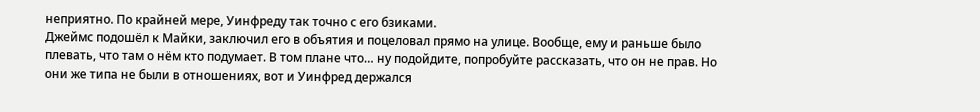неприятно. По крайней мере, Уинфреду так точно с его бзиками.
Джеймс подошёл к Майки, заключил его в объятия и поцеловал прямо на улице. Вообще, ему и раньше было плевать, что там о нём кто подумает. В том плане что… ну подойдите, попробуйте рассказать, что он не прав. Но они же типа не были в отношениях, вот и Уинфред держался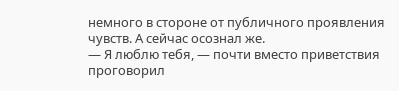немного в стороне от публичного проявления чувств. А сейчас осознал же.
— Я люблю тебя, — почти вместо приветствия проговорил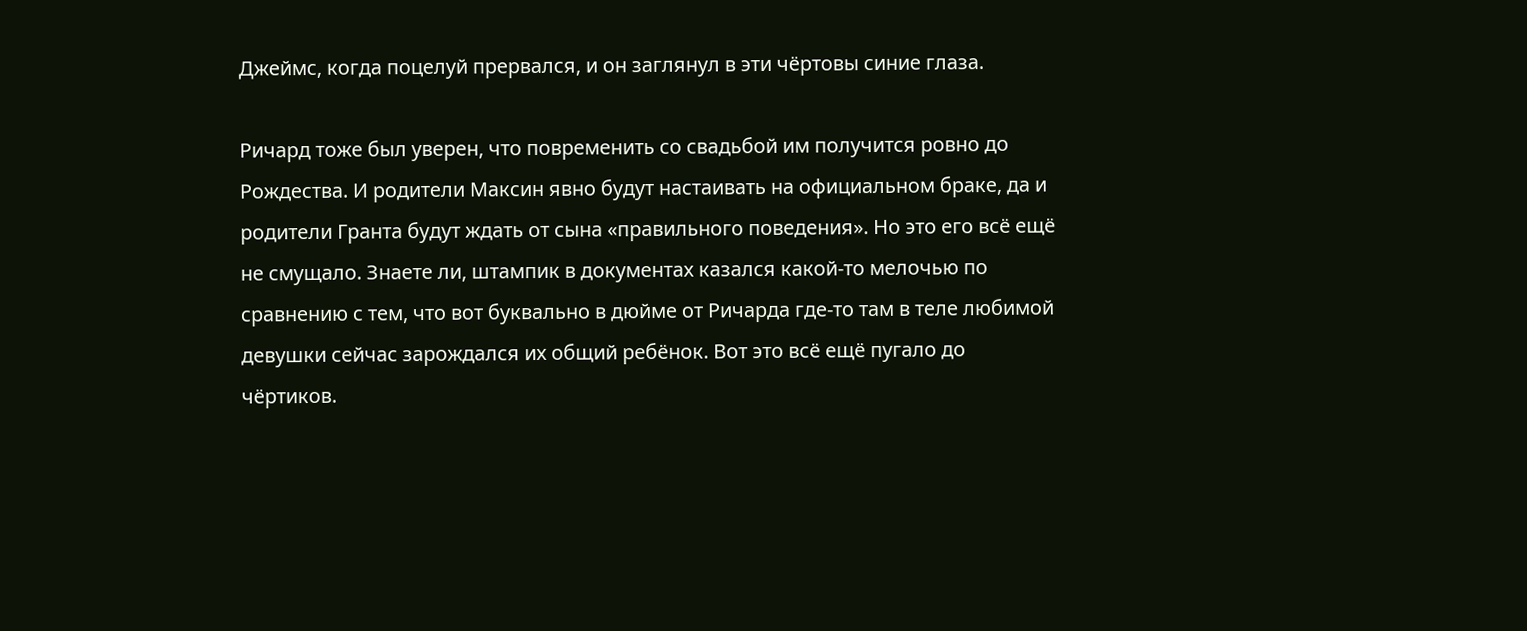Джеймс, когда поцелуй прервался, и он заглянул в эти чёртовы синие глаза.

Ричард тоже был уверен, что повременить со свадьбой им получится ровно до Рождества. И родители Максин явно будут настаивать на официальном браке, да и родители Гранта будут ждать от сына «правильного поведения». Но это его всё ещё не смущало. Знаете ли, штампик в документах казался какой-то мелочью по сравнению с тем, что вот буквально в дюйме от Ричарда где-то там в теле любимой девушки сейчас зарождался их общий ребёнок. Вот это всё ещё пугало до чёртиков.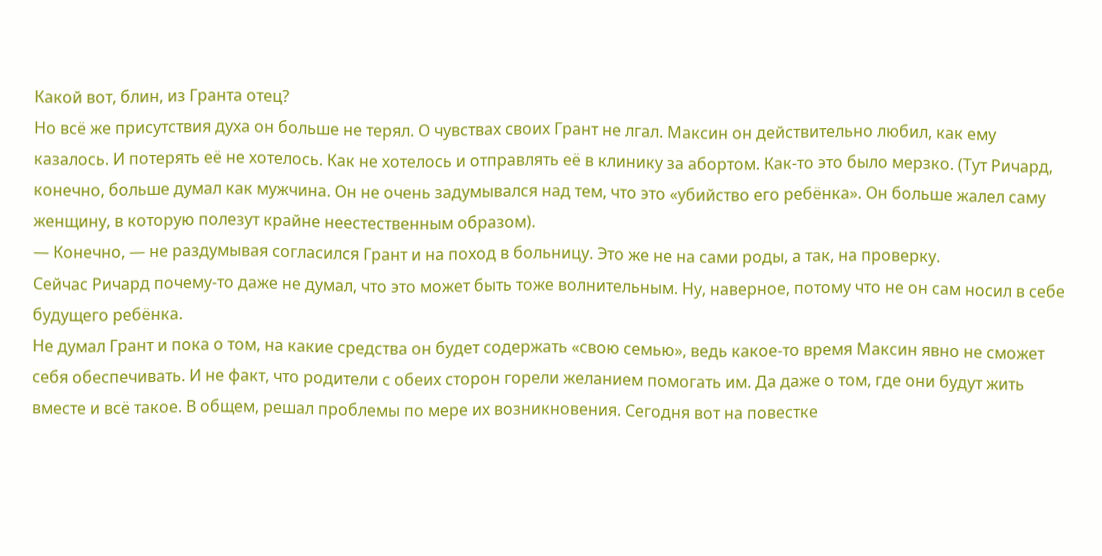Какой вот, блин, из Гранта отец?
Но всё же присутствия духа он больше не терял. О чувствах своих Грант не лгал. Максин он действительно любил, как ему казалось. И потерять её не хотелось. Как не хотелось и отправлять её в клинику за абортом. Как-то это было мерзко. (Тут Ричард, конечно, больше думал как мужчина. Он не очень задумывался над тем, что это «убийство его ребёнка». Он больше жалел саму женщину, в которую полезут крайне неестественным образом).
— Конечно, — не раздумывая согласился Грант и на поход в больницу. Это же не на сами роды, а так, на проверку.
Сейчас Ричард почему-то даже не думал, что это может быть тоже волнительным. Ну, наверное, потому что не он сам носил в себе будущего ребёнка.
Не думал Грант и пока о том, на какие средства он будет содержать «свою семью», ведь какое-то время Максин явно не сможет себя обеспечивать. И не факт, что родители с обеих сторон горели желанием помогать им. Да даже о том, где они будут жить вместе и всё такое. В общем, решал проблемы по мере их возникновения. Сегодня вот на повестке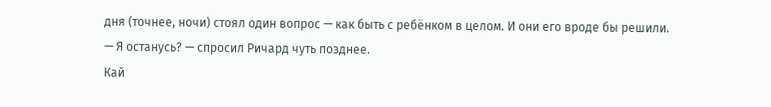дня (точнее, ночи) стоял один вопрос — как быть с ребёнком в целом. И они его вроде бы решили.
— Я останусь? — спросил Ричард чуть позднее.
Кай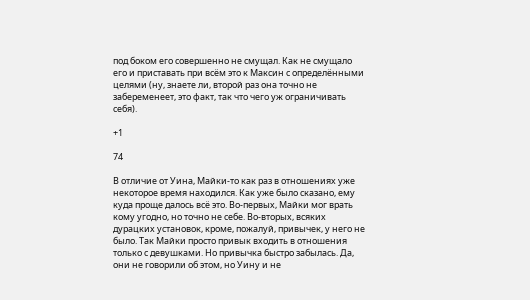под боком его совершенно не смущал. Как не смущало его и приставать при всём это к Максин с определёнными целями (ну, знаете ли, второй раз она точно не забеременеет, это факт, так что чего уж ограничивать себя).

+1

74

В отличие от Уина, Майки-то как раз в отношениях уже некоторое время находился. Как уже было сказано, ему куда проще далось всё это. Во-первых, Майки мог врать кому угодно, но точно не себе. Во-вторых, всяких дурацких установок, кроме, пожалуй, привычек, у него не было. Так Майки просто привык входить в отношения только с девушками. Но привычка быстро забылась. Да, они не говорили об этом, но Уину и не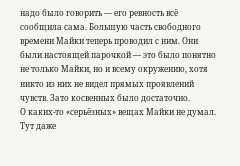надо было говорить — его ревность всё сообщила сама. Большую часть свободного времени Майки теперь проводил с ним. Они были настоящей парочкой — это было понятно не только Майки, но и всему окружению, хотя никто из них не видел прямых проявлений чувств. Зато косвенных было достаточно.
О каких-то «серьёзных» вещах Майки не думал. Тут даже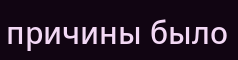причины было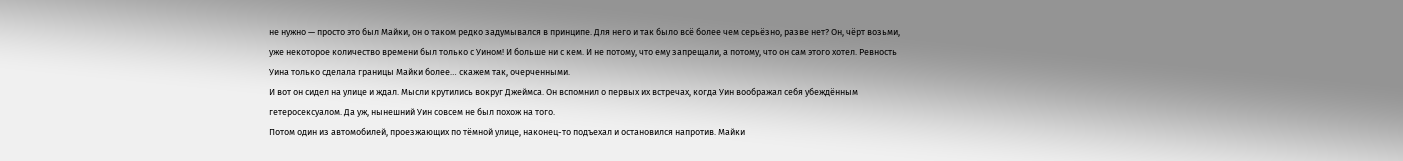не нужно — просто это был Майки, он о таком редко задумывался в принципе. Для него и так было всё более чем серьёзно, разве нет? Он, чёрт возьми, уже некоторое количество времени был только с Уином! И больше ни с кем. И не потому, что ему запрещали, а потому, что он сам этого хотел. Ревность Уина только сделала границы Майки более… скажем так, очерченными.
И вот он сидел на улице и ждал. Мысли крутились вокруг Джеймса. Он вспомнил о первых их встречах, когда Уин воображал себя убеждённым гетеросексуалом. Да уж, нынешний Уин совсем не был похож на того.
Потом один из автомобилей, проезжающих по тёмной улице, наконец-то подъехал и остановился напротив. Майки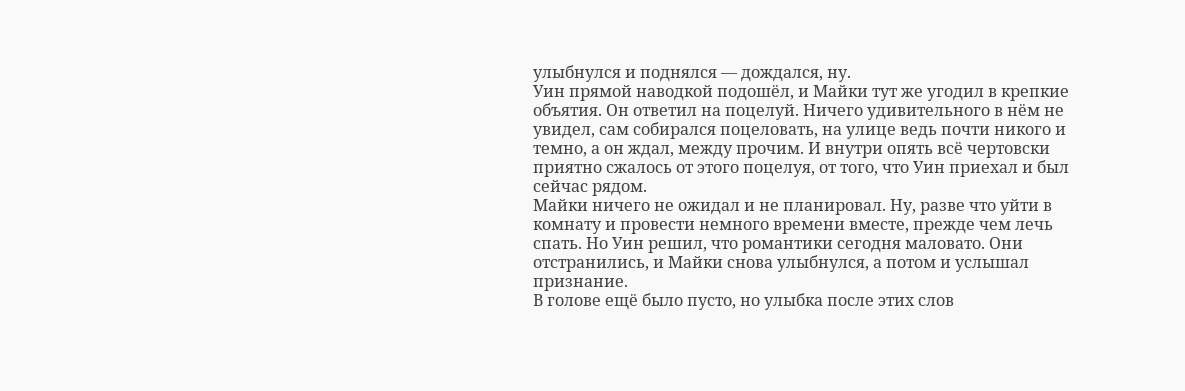улыбнулся и поднялся — дождался, ну.
Уин прямой наводкой подошёл, и Майки тут же угодил в крепкие объятия. Он ответил на поцелуй. Ничего удивительного в нём не увидел, сам собирался поцеловать, на улице ведь почти никого и темно, а он ждал, между прочим. И внутри опять всё чертовски приятно сжалось от этого поцелуя, от того, что Уин приехал и был сейчас рядом.
Майки ничего не ожидал и не планировал. Ну, разве что уйти в комнату и провести немного времени вместе, прежде чем лечь спать. Но Уин решил, что романтики сегодня маловато. Они отстранились, и Майки снова улыбнулся, а потом и услышал признание.
В голове ещё было пусто, но улыбка после этих слов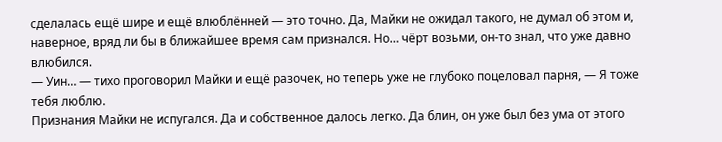сделалась ещё шире и ещё влюблённей — это точно. Да, Майки не ожидал такого, не думал об этом и, наверное, вряд ли бы в ближайшее время сам признался. Но… чёрт возьми, он-то знал, что уже давно влюбился.
— Уин… — тихо проговорил Майки и ещё разочек, но теперь уже не глубоко поцеловал парня, — Я тоже тебя люблю.
Признания Майки не испугался. Да и собственное далось легко. Да блин, он уже был без ума от этого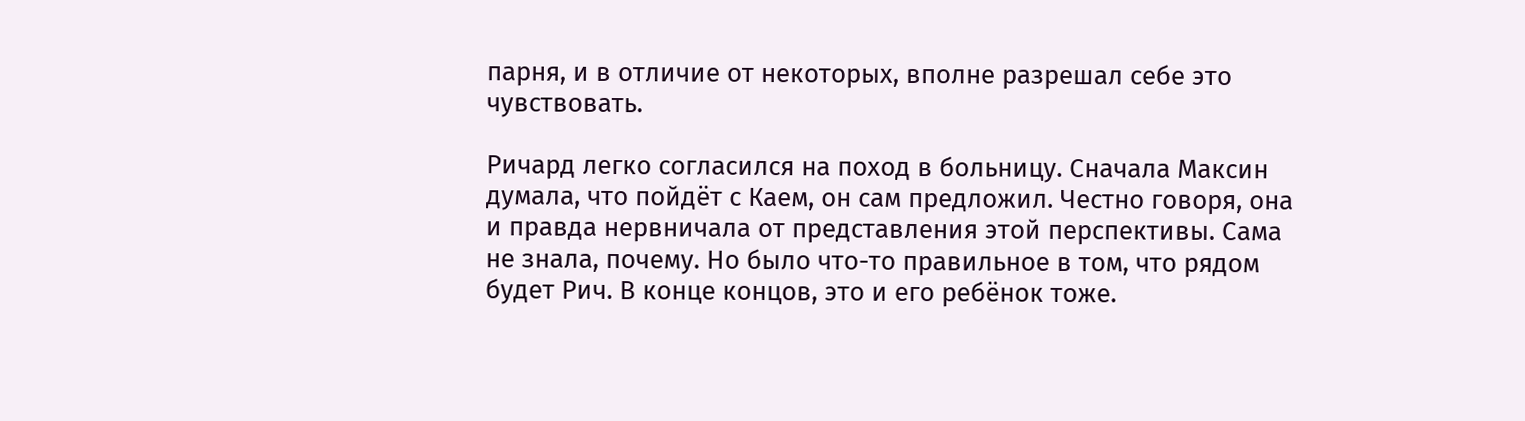парня, и в отличие от некоторых, вполне разрешал себе это чувствовать.

Ричард легко согласился на поход в больницу. Сначала Максин думала, что пойдёт с Каем, он сам предложил. Честно говоря, она и правда нервничала от представления этой перспективы. Сама не знала, почему. Но было что-то правильное в том, что рядом будет Рич. В конце концов, это и его ребёнок тоже.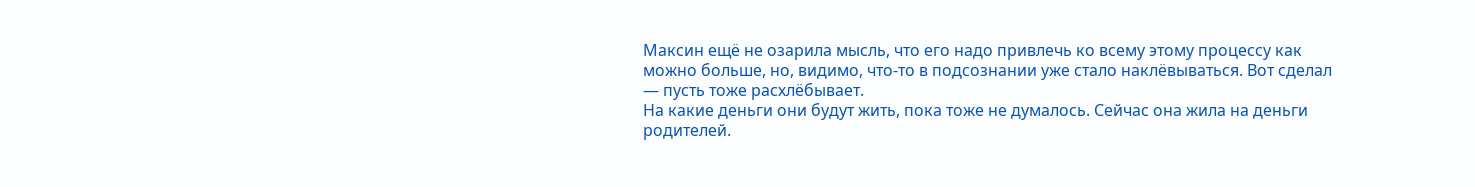Максин ещё не озарила мысль, что его надо привлечь ко всему этому процессу как можно больше, но, видимо, что-то в подсознании уже стало наклёвываться. Вот сделал — пусть тоже расхлёбывает.
На какие деньги они будут жить, пока тоже не думалось. Сейчас она жила на деньги родителей.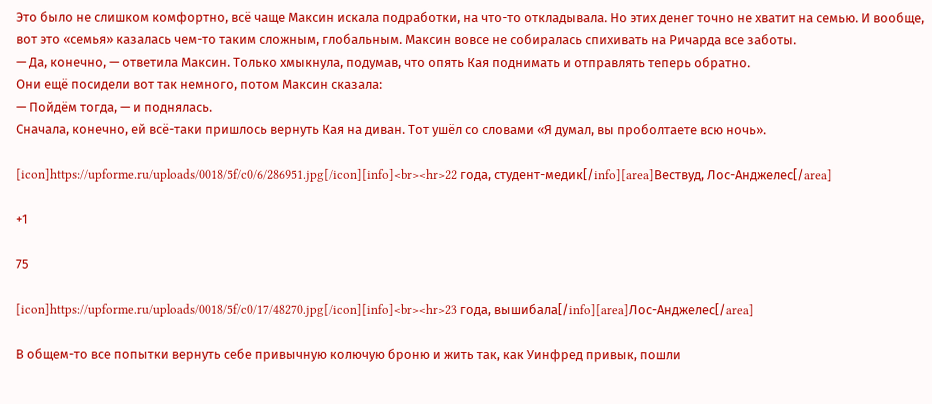Это было не слишком комфортно, всё чаще Максин искала подработки, на что-то откладывала. Но этих денег точно не хватит на семью. И вообще, вот это «семья» казалась чем-то таким сложным, глобальным. Максин вовсе не собиралась спихивать на Ричарда все заботы.
— Да, конечно, — ответила Максин. Только хмыкнула, подумав, что опять Кая поднимать и отправлять теперь обратно.
Они ещё посидели вот так немного, потом Максин сказала:
— Пойдём тогда, — и поднялась.
Сначала, конечно, ей всё-таки пришлось вернуть Кая на диван. Тот ушёл со словами «Я думал, вы проболтаете всю ночь».

[icon]https://upforme.ru/uploads/0018/5f/c0/6/286951.jpg[/icon][info]<br><hr>22 года, студент-медик[/info][area]Вествуд, Лос-Анджелес[/area]

+1

75

[icon]https://upforme.ru/uploads/0018/5f/c0/17/48270.jpg[/icon][info]<br><hr>23 года, вышибала[/info][area]Лос-Анджелес[/area]

В общем-то все попытки вернуть себе привычную колючую броню и жить так, как Уинфред привык, пошли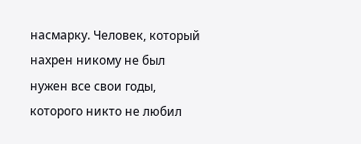насмарку. Человек, который нахрен никому не был нужен все свои годы, которого никто не любил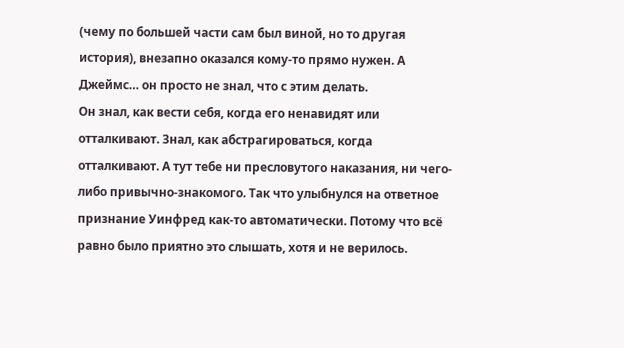(чему по большей части сам был виной, но то другая история), внезапно оказался кому-то прямо нужен. А Джеймс… он просто не знал, что с этим делать.
Он знал, как вести себя, когда его ненавидят или отталкивают. Знал, как абстрагироваться, когда отталкивают. А тут тебе ни пресловутого наказания, ни чего-либо привычно-знакомого. Так что улыбнулся на ответное признание Уинфред как-то автоматически. Потому что всё равно было приятно это слышать, хотя и не верилось.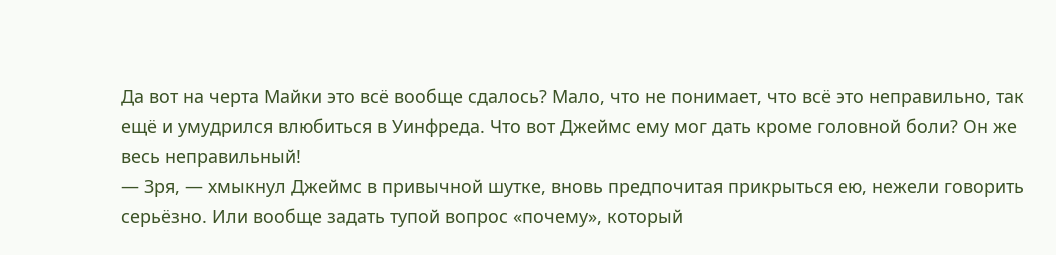Да вот на черта Майки это всё вообще сдалось? Мало, что не понимает, что всё это неправильно, так ещё и умудрился влюбиться в Уинфреда. Что вот Джеймс ему мог дать кроме головной боли? Он же весь неправильный!
— Зря, — хмыкнул Джеймс в привычной шутке, вновь предпочитая прикрыться ею, нежели говорить серьёзно. Или вообще задать тупой вопрос «почему», который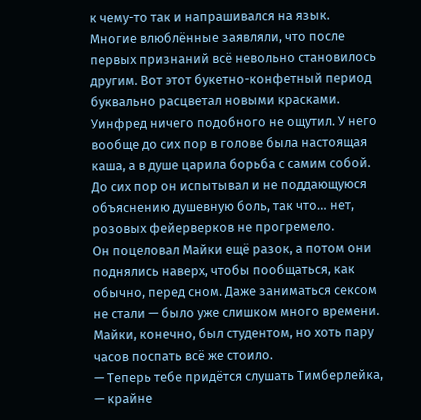к чему-то так и напрашивался на язык.
Многие влюблённые заявляли, что после первых признаний всё невольно становилось другим. Вот этот букетно-конфетный период буквально расцветал новыми красками. Уинфред ничего подобного не ощутил. У него вообще до сих пор в голове была настоящая каша, а в душе царила борьба с самим собой. До сих пор он испытывал и не поддающуюся объяснению душевную боль, так что… нет, розовых фейерверков не прогремело.
Он поцеловал Майки ещё разок, а потом они поднялись наверх, чтобы пообщаться, как обычно, перед сном. Даже заниматься сексом не стали — было уже слишком много времени. Майки, конечно, был студентом, но хоть пару часов поспать всё же стоило.
— Теперь тебе придётся слушать Тимберлейка, — крайне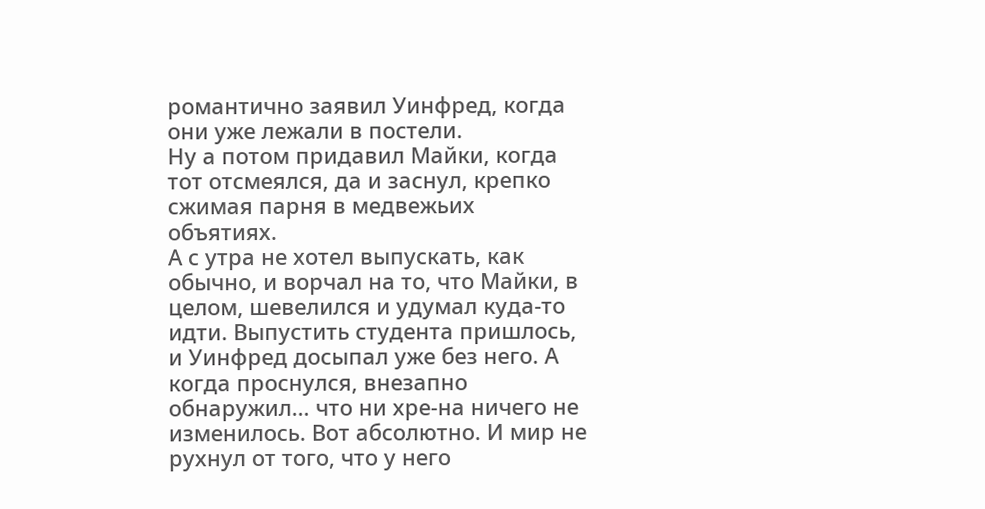романтично заявил Уинфред, когда они уже лежали в постели.
Ну а потом придавил Майки, когда тот отсмеялся, да и заснул, крепко сжимая парня в медвежьих объятиях.
А с утра не хотел выпускать, как обычно, и ворчал на то, что Майки, в целом, шевелился и удумал куда-то идти. Выпустить студента пришлось, и Уинфред досыпал уже без него. А когда проснулся, внезапно обнаружил… что ни хре-на ничего не изменилось. Вот абсолютно. И мир не рухнул от того, что у него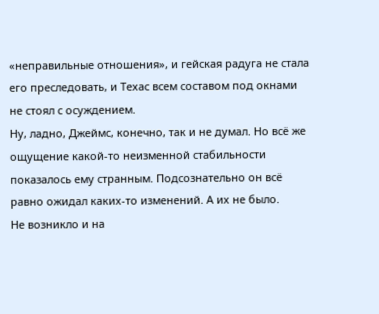«неправильные отношения», и гейская радуга не стала его преследовать, и Техас всем составом под окнами не стоял с осуждением.
Ну, ладно, Джеймс, конечно, так и не думал. Но всё же ощущение какой-то неизменной стабильности показалось ему странным. Подсознательно он всё равно ожидал каких-то изменений. А их не было.
Не возникло и на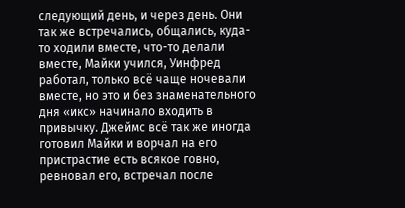следующий день, и через день. Они так же встречались, общались, куда-то ходили вместе, что-то делали вместе, Майки учился, Уинфред работал, только всё чаще ночевали вместе, но это и без знаменательного дня «икс» начинало входить в привычку. Джеймс всё так же иногда готовил Майки и ворчал на его пристрастие есть всякое говно, ревновал его, встречал после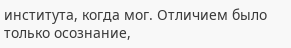института, когда мог. Отличием было только осознание,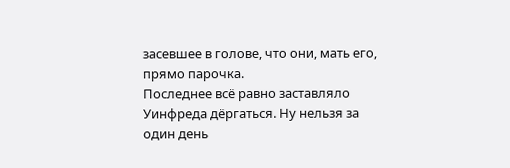засевшее в голове, что они, мать его, прямо парочка.
Последнее всё равно заставляло Уинфреда дёргаться. Ну нельзя за один день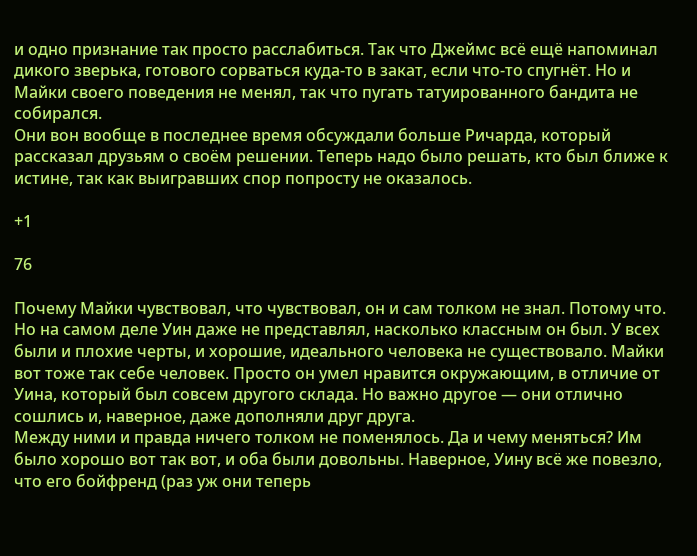и одно признание так просто расслабиться. Так что Джеймс всё ещё напоминал дикого зверька, готового сорваться куда-то в закат, если что-то спугнёт. Но и Майки своего поведения не менял, так что пугать татуированного бандита не собирался.
Они вон вообще в последнее время обсуждали больше Ричарда, который рассказал друзьям о своём решении. Теперь надо было решать, кто был ближе к истине, так как выигравших спор попросту не оказалось.

+1

76

Почему Майки чувствовал, что чувствовал, он и сам толком не знал. Потому что. Но на самом деле Уин даже не представлял, насколько классным он был. У всех были и плохие черты, и хорошие, идеального человека не существовало. Майки вот тоже так себе человек. Просто он умел нравится окружающим, в отличие от Уина, который был совсем другого склада. Но важно другое — они отлично сошлись и, наверное, даже дополняли друг друга.
Между ними и правда ничего толком не поменялось. Да и чему меняться? Им было хорошо вот так вот, и оба были довольны. Наверное, Уину всё же повезло, что его бойфренд (раз уж они теперь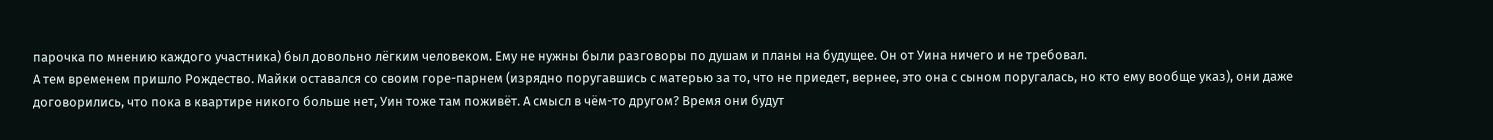парочка по мнению каждого участника) был довольно лёгким человеком. Ему не нужны были разговоры по душам и планы на будущее. Он от Уина ничего и не требовал.
А тем временем пришло Рождество. Майки оставался со своим горе-парнем (изрядно поругавшись с матерью за то, что не приедет, вернее, это она с сыном поругалась, но кто ему вообще указ), они даже договорились, что пока в квартире никого больше нет, Уин тоже там поживёт. А смысл в чём-то другом? Время они будут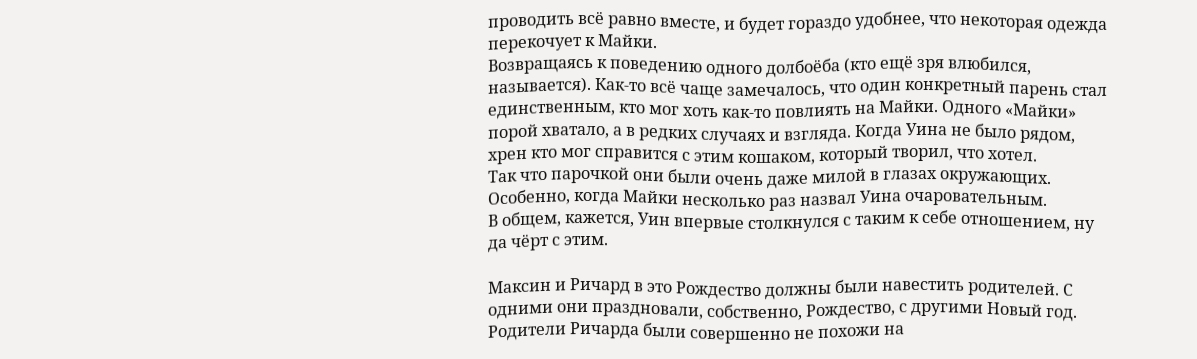проводить всё равно вместе, и будет гораздо удобнее, что некоторая одежда перекочует к Майки.
Возвращаясь к поведению одного долбоёба (кто ещё зря влюбился, называется). Как-то всё чаще замечалось, что один конкретный парень стал единственным, кто мог хоть как-то повлиять на Майки. Одного «Майки» порой хватало, а в редких случаях и взгляда. Когда Уина не было рядом, хрен кто мог справится с этим кошаком, который творил, что хотел.
Так что парочкой они были очень даже милой в глазах окружающих. Особенно, когда Майки несколько раз назвал Уина очаровательным.
В общем, кажется, Уин впервые столкнулся с таким к себе отношением, ну да чёрт с этим.

Максин и Ричард в это Рождество должны были навестить родителей. С одними они праздновали, собственно, Рождество, с другими Новый год. Родители Ричарда были совершенно не похожи на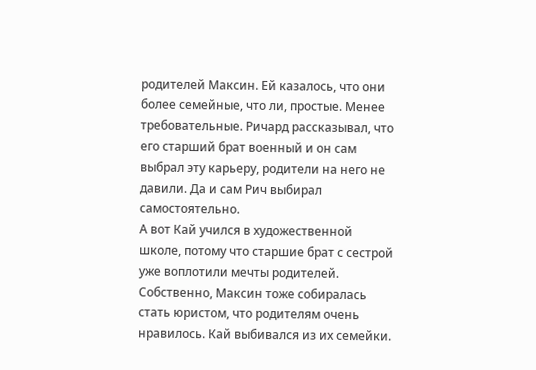родителей Максин. Ей казалось, что они более семейные, что ли, простые. Менее требовательные. Ричард рассказывал, что его старший брат военный и он сам выбрал эту карьеру, родители на него не давили. Да и сам Рич выбирал самостоятельно.
А вот Кай учился в художественной школе, потому что старшие брат с сестрой уже воплотили мечты родителей. Собственно, Максин тоже собиралась стать юристом, что родителям очень нравилось. Кай выбивался из их семейки.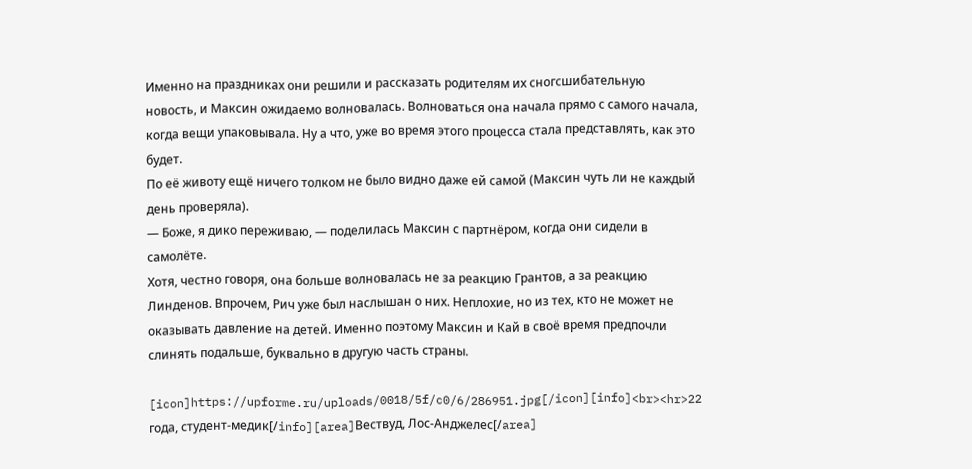Именно на праздниках они решили и рассказать родителям их сногсшибательную новость, и Максин ожидаемо волновалась. Волноваться она начала прямо с самого начала, когда вещи упаковывала. Ну а что, уже во время этого процесса стала представлять, как это будет.
По её животу ещё ничего толком не было видно даже ей самой (Максин чуть ли не каждый день проверяла).
— Боже, я дико переживаю, — поделилась Максин с партнёром, когда они сидели в самолёте.
Хотя, честно говоря, она больше волновалась не за реакцию Грантов, а за реакцию Линденов. Впрочем, Рич уже был наслышан о них. Неплохие, но из тех, кто не может не оказывать давление на детей. Именно поэтому Максин и Кай в своё время предпочли слинять подальше, буквально в другую часть страны.

[icon]https://upforme.ru/uploads/0018/5f/c0/6/286951.jpg[/icon][info]<br><hr>22 года, студент-медик[/info][area]Вествуд, Лос-Анджелес[/area]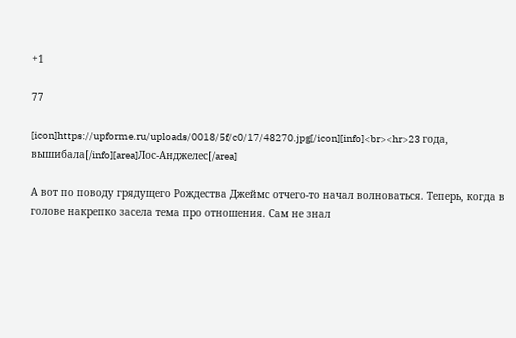+1

77

[icon]https://upforme.ru/uploads/0018/5f/c0/17/48270.jpg[/icon][info]<br><hr>23 года, вышибала[/info][area]Лос-Анджелес[/area]

А вот по поводу грядущего Рождества Джеймс отчего-то начал волноваться. Теперь, когда в голове накрепко засела тема про отношения. Сам не знал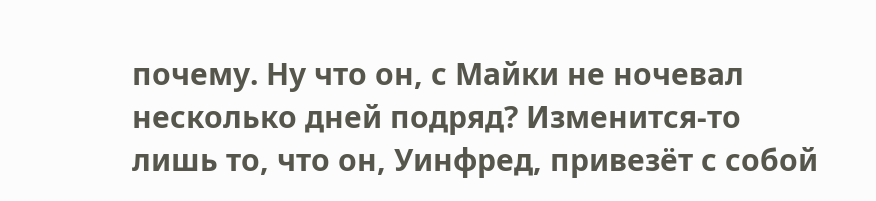почему. Ну что он, с Майки не ночевал несколько дней подряд? Изменится-то лишь то, что он, Уинфред, привезёт с собой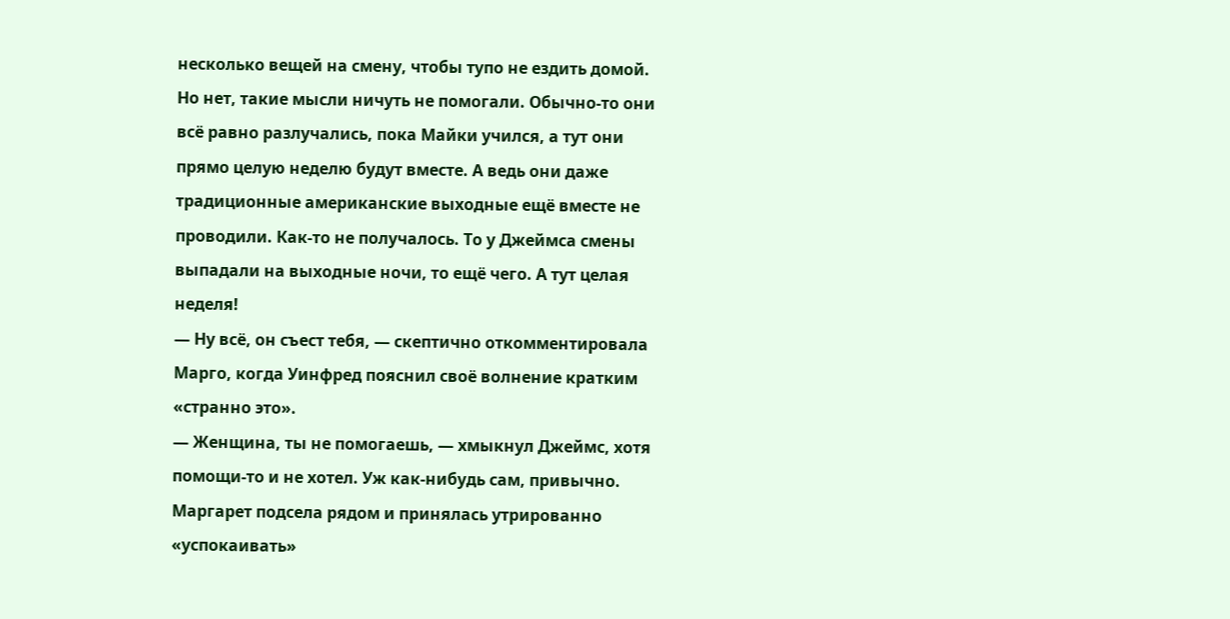несколько вещей на смену, чтобы тупо не ездить домой.
Но нет, такие мысли ничуть не помогали. Обычно-то они всё равно разлучались, пока Майки учился, а тут они прямо целую неделю будут вместе. А ведь они даже традиционные американские выходные ещё вместе не проводили. Как-то не получалось. То у Джеймса смены выпадали на выходные ночи, то ещё чего. А тут целая неделя!
— Ну всё, он съест тебя, — скептично откомментировала Марго, когда Уинфред пояснил своё волнение кратким «странно это».
— Женщина, ты не помогаешь, — хмыкнул Джеймс, хотя помощи-то и не хотел. Уж как-нибудь сам, привычно.
Маргарет подсела рядом и принялась утрированно «успокаивать»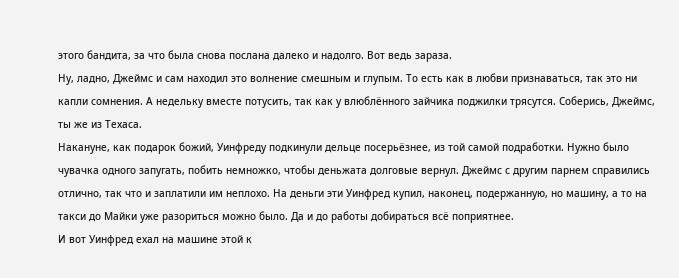этого бандита, за что была снова послана далеко и надолго. Вот ведь зараза.
Ну, ладно, Джеймс и сам находил это волнение смешным и глупым. То есть как в любви признаваться, так это ни капли сомнения. А недельку вместе потусить, так как у влюблённого зайчика поджилки трясутся. Соберись, Джеймс, ты же из Техаса.
Накануне, как подарок божий, Уинфреду подкинули дельце посерьёзнее, из той самой подработки. Нужно было чувачка одного запугать, побить немножко, чтобы деньжата долговые вернул. Джеймс с другим парнем справились отлично, так что и заплатили им неплохо. На деньги эти Уинфред купил, наконец, подержанную, но машину, а то на такси до Майки уже разориться можно было. Да и до работы добираться всё поприятнее.
И вот Уинфред ехал на машине этой к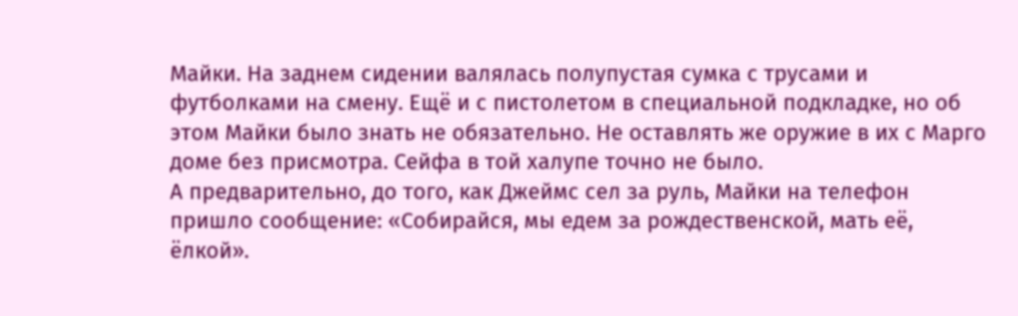Майки. На заднем сидении валялась полупустая сумка с трусами и футболками на смену. Ещё и с пистолетом в специальной подкладке, но об этом Майки было знать не обязательно. Не оставлять же оружие в их с Марго доме без присмотра. Сейфа в той халупе точно не было.
А предварительно, до того, как Джеймс сел за руль, Майки на телефон пришло сообщение: «Собирайся, мы едем за рождественской, мать её, ёлкой».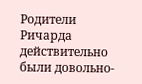Родители Ричарда действительно были довольно-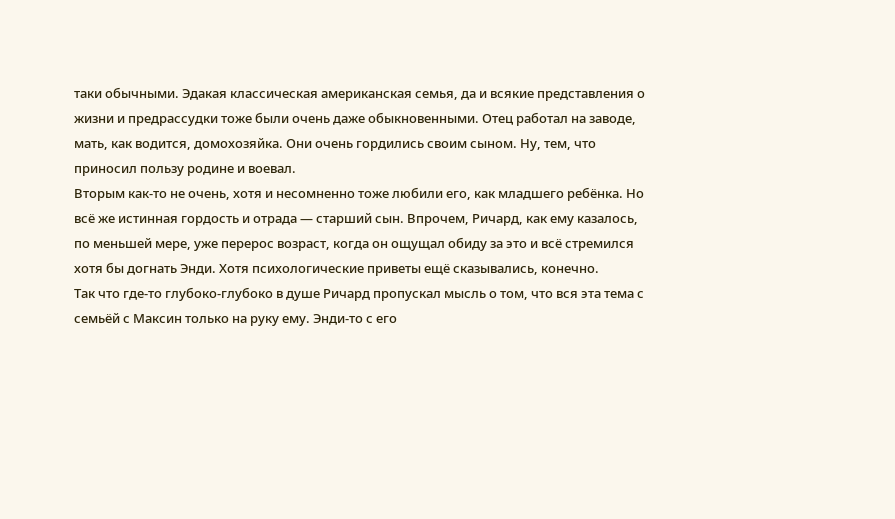таки обычными. Эдакая классическая американская семья, да и всякие представления о жизни и предрассудки тоже были очень даже обыкновенными. Отец работал на заводе, мать, как водится, домохозяйка. Они очень гордились своим сыном. Ну, тем, что приносил пользу родине и воевал.
Вторым как-то не очень, хотя и несомненно тоже любили его, как младшего ребёнка. Но всё же истинная гордость и отрада — старший сын. Впрочем, Ричард, как ему казалось, по меньшей мере, уже перерос возраст, когда он ощущал обиду за это и всё стремился хотя бы догнать Энди. Хотя психологические приветы ещё сказывались, конечно.
Так что где-то глубоко-глубоко в душе Ричард пропускал мысль о том, что вся эта тема с семьёй с Максин только на руку ему. Энди-то с его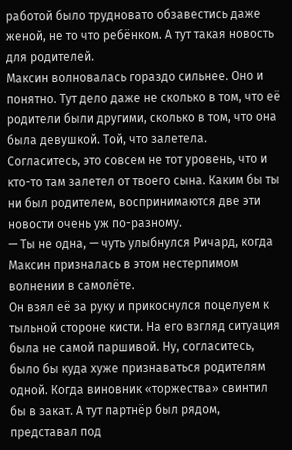работой было трудновато обзавестись даже женой, не то что ребёнком. А тут такая новость для родителей.
Максин волновалась гораздо сильнее. Оно и понятно. Тут дело даже не сколько в том, что её родители были другими, сколько в том, что она была девушкой. Той, что залетела. Согласитесь, это совсем не тот уровень, что и кто-то там залетел от твоего сына. Каким бы ты ни был родителем, воспринимаются две эти новости очень уж по-разному.
— Ты не одна, — чуть улыбнулся Ричард, когда Максин призналась в этом нестерпимом волнении в самолёте.
Он взял её за руку и прикоснулся поцелуем к тыльной стороне кисти. На его взгляд ситуация была не самой паршивой. Ну, согласитесь, было бы куда хуже признаваться родителям одной. Когда виновник «торжества» свинтил бы в закат. А тут партнёр был рядом, представал под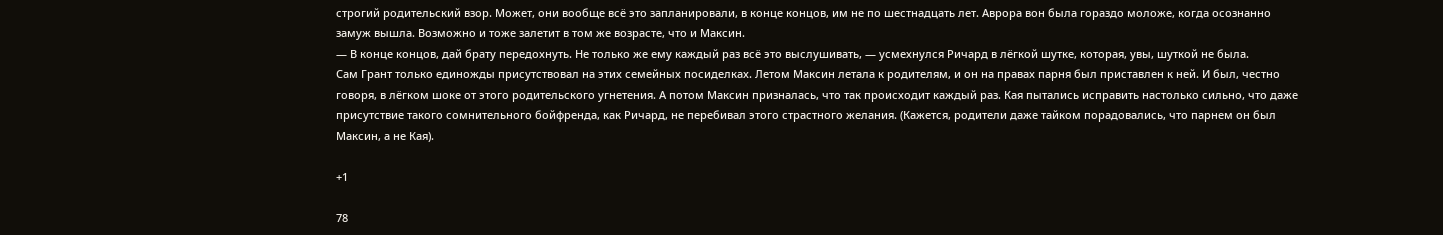строгий родительский взор. Может, они вообще всё это запланировали, в конце концов, им не по шестнадцать лет. Аврора вон была гораздо моложе, когда осознанно замуж вышла. Возможно и тоже залетит в том же возрасте, что и Максин.
— В конце концов, дай брату передохнуть. Не только же ему каждый раз всё это выслушивать, — усмехнулся Ричард в лёгкой шутке, которая, увы, шуткой не была.
Сам Грант только единожды присутствовал на этих семейных посиделках. Летом Максин летала к родителям, и он на правах парня был приставлен к ней. И был, честно говоря, в лёгком шоке от этого родительского угнетения. А потом Максин призналась, что так происходит каждый раз. Кая пытались исправить настолько сильно, что даже присутствие такого сомнительного бойфренда, как Ричард, не перебивал этого страстного желания. (Кажется, родители даже тайком порадовались, что парнем он был Максин, а не Кая).

+1

78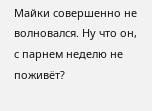Майки совершенно не волновался. Ну что он, с парнем неделю не поживёт?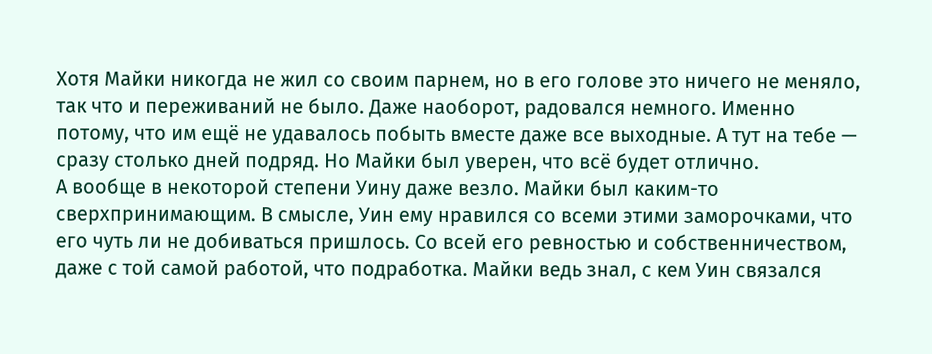Хотя Майки никогда не жил со своим парнем, но в его голове это ничего не меняло, так что и переживаний не было. Даже наоборот, радовался немного. Именно потому, что им ещё не удавалось побыть вместе даже все выходные. А тут на тебе — сразу столько дней подряд. Но Майки был уверен, что всё будет отлично.
А вообще в некоторой степени Уину даже везло. Майки был каким-то сверхпринимающим. В смысле, Уин ему нравился со всеми этими заморочками, что его чуть ли не добиваться пришлось. Со всей его ревностью и собственничеством, даже с той самой работой, что подработка. Майки ведь знал, с кем Уин связался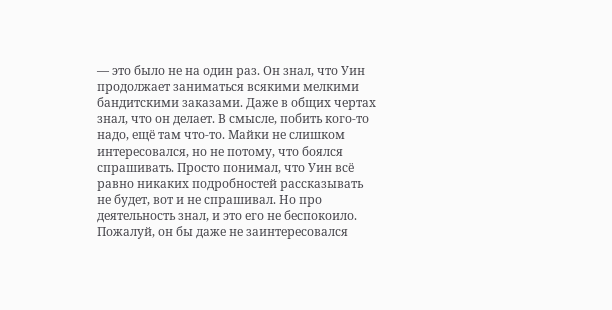— это было не на один раз. Он знал, что Уин продолжает заниматься всякими мелкими бандитскими заказами. Даже в общих чертах знал, что он делает. В смысле, побить кого-то надо, ещё там что-то. Майки не слишком интересовался, но не потому, что боялся спрашивать. Просто понимал, что Уин всё равно никаких подробностей рассказывать не будет, вот и не спрашивал. Но про деятельность знал, и это его не беспокоило. Пожалуй, он бы даже не заинтересовался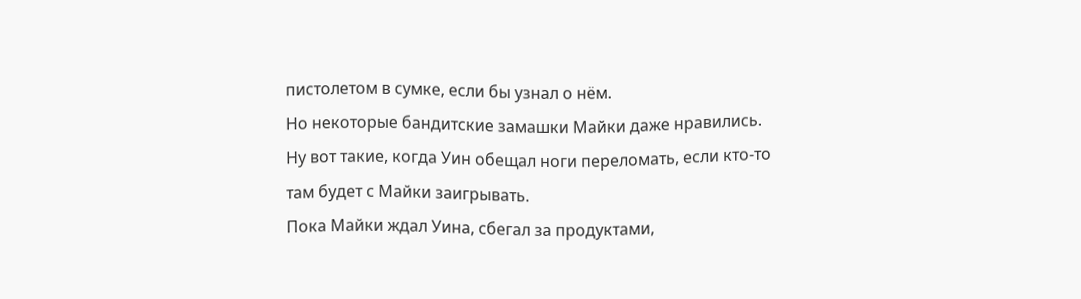пистолетом в сумке, если бы узнал о нём.
Но некоторые бандитские замашки Майки даже нравились. Ну вот такие, когда Уин обещал ноги переломать, если кто-то там будет с Майки заигрывать.
Пока Майки ждал Уина, сбегал за продуктами,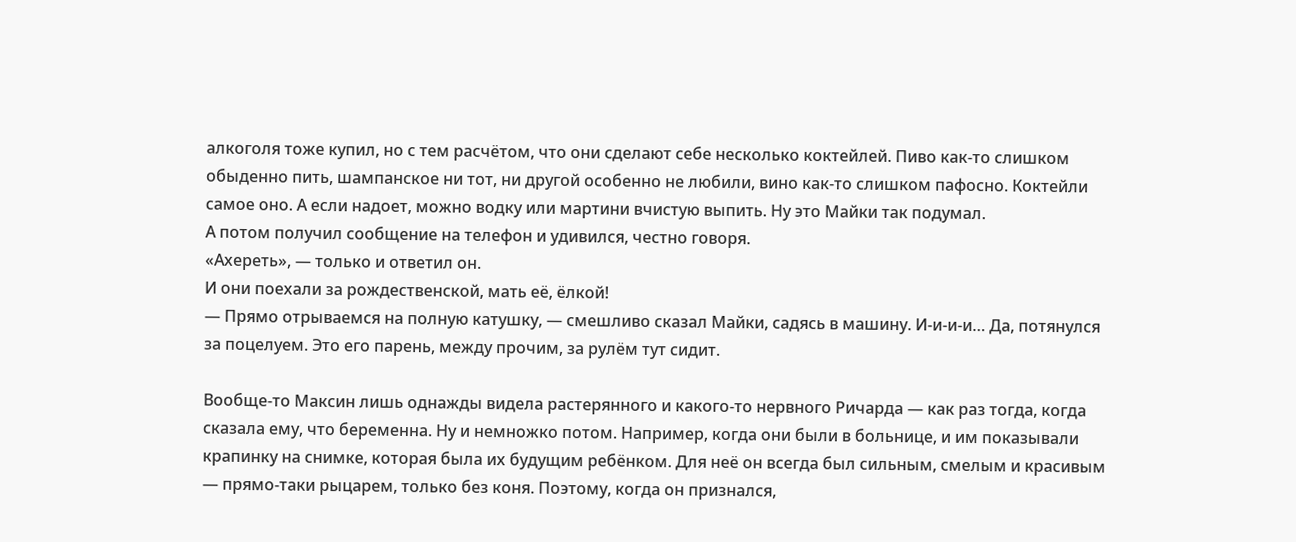алкоголя тоже купил, но с тем расчётом, что они сделают себе несколько коктейлей. Пиво как-то слишком обыденно пить, шампанское ни тот, ни другой особенно не любили, вино как-то слишком пафосно. Коктейли самое оно. А если надоет, можно водку или мартини вчистую выпить. Ну это Майки так подумал.
А потом получил сообщение на телефон и удивился, честно говоря.
«Ахереть», — только и ответил он.
И они поехали за рождественской, мать её, ёлкой!
— Прямо отрываемся на полную катушку, — смешливо сказал Майки, садясь в машину. И-и-и-и… Да, потянулся за поцелуем. Это его парень, между прочим, за рулём тут сидит.

Вообще-то Максин лишь однажды видела растерянного и какого-то нервного Ричарда — как раз тогда, когда сказала ему, что беременна. Ну и немножко потом. Например, когда они были в больнице, и им показывали крапинку на снимке, которая была их будущим ребёнком. Для неё он всегда был сильным, смелым и красивым — прямо-таки рыцарем, только без коня. Поэтому, когда он признался,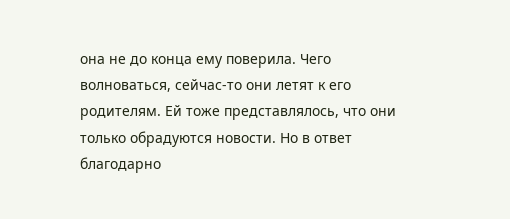она не до конца ему поверила. Чего волноваться, сейчас-то они летят к его родителям. Ей тоже представлялось, что они только обрадуются новости. Но в ответ благодарно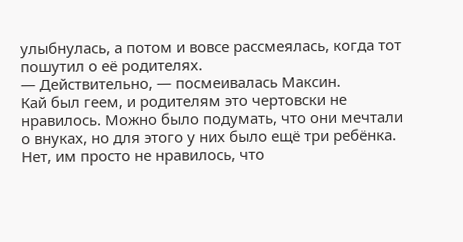улыбнулась, а потом и вовсе рассмеялась, когда тот пошутил о её родителях.
— Действительно, — посмеивалась Максин.
Кай был геем, и родителям это чертовски не нравилось. Можно было подумать, что они мечтали о внуках, но для этого у них было ещё три ребёнка. Нет, им просто не нравилось, что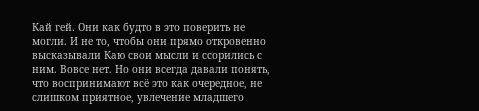Кай гей. Они как будто в это поверить не могли. И не то, чтобы они прямо откровенно высказывали Каю свои мысли и ссорились с ним. Вовсе нет. Но они всегда давали понять, что воспринимают всё это как очередное, не слишком приятное, увлечение младшего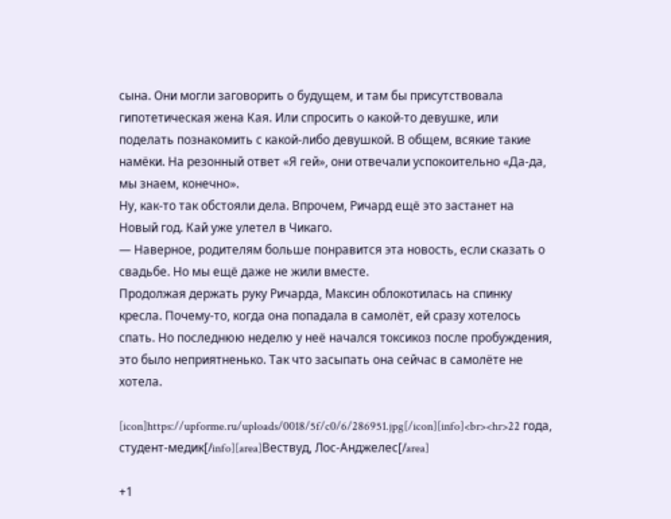сына. Они могли заговорить о будущем, и там бы присутствовала гипотетическая жена Кая. Или спросить о какой-то девушке, или поделать познакомить с какой-либо девушкой. В общем, всякие такие намёки. На резонный ответ «Я гей», они отвечали успокоительно «Да-да, мы знаем, конечно».
Ну, как-то так обстояли дела. Впрочем, Ричард ещё это застанет на Новый год. Кай уже улетел в Чикаго.
— Наверное, родителям больше понравится эта новость, если сказать о свадьбе. Но мы ещё даже не жили вместе.
Продолжая держать руку Ричарда, Максин облокотилась на спинку кресла. Почему-то, когда она попадала в самолёт, ей сразу хотелось спать. Но последнюю неделю у неё начался токсикоз после пробуждения, это было неприятненько. Так что засыпать она сейчас в самолёте не хотела.

[icon]https://upforme.ru/uploads/0018/5f/c0/6/286951.jpg[/icon][info]<br><hr>22 года, студент-медик[/info][area]Вествуд, Лос-Анджелес[/area]

+1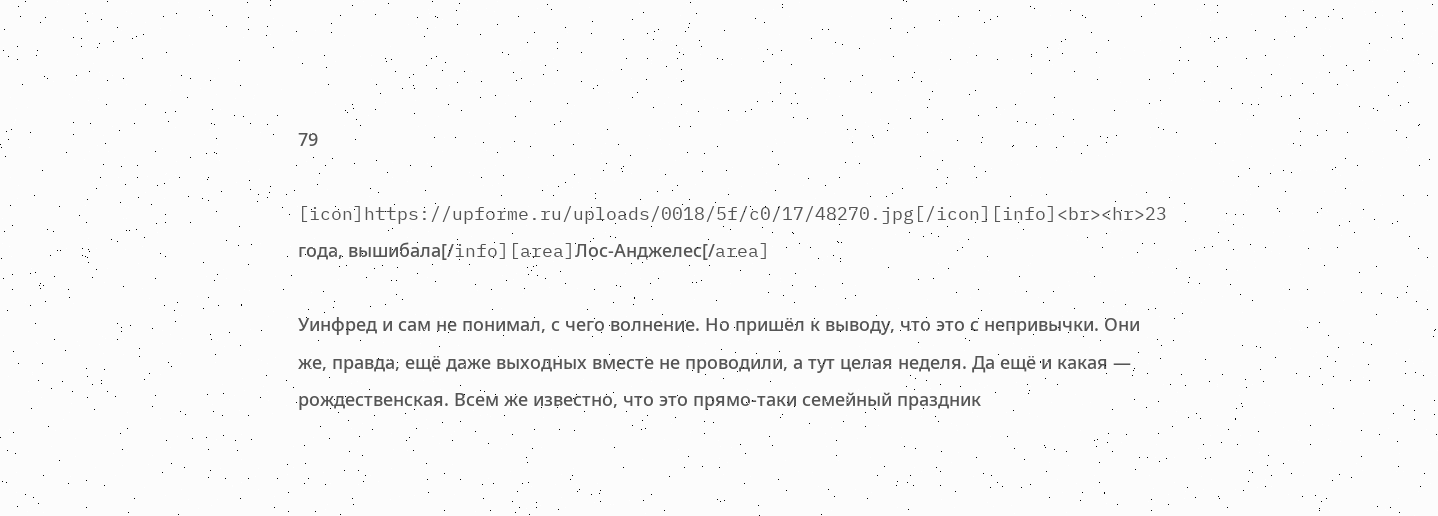79

[icon]https://upforme.ru/uploads/0018/5f/c0/17/48270.jpg[/icon][info]<br><hr>23 года, вышибала[/info][area]Лос-Анджелес[/area]

Уинфред и сам не понимал, с чего волнение. Но пришёл к выводу, что это с непривычки. Они же, правда, ещё даже выходных вместе не проводили, а тут целая неделя. Да ещё и какая — рождественская. Всем же известно, что это прямо-таки семейный праздник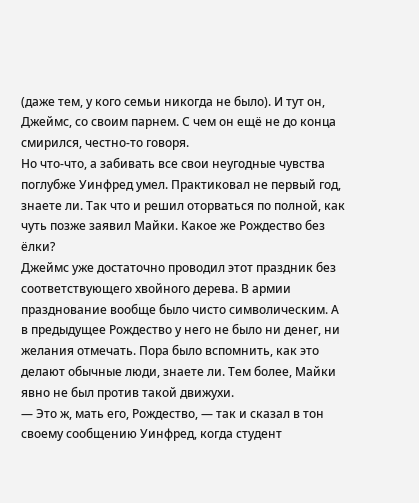(даже тем, у кого семьи никогда не было). И тут он, Джеймс, со своим парнем. С чем он ещё не до конца смирился, честно-то говоря.
Но что-что, а забивать все свои неугодные чувства поглубже Уинфред умел. Практиковал не первый год, знаете ли. Так что и решил оторваться по полной, как чуть позже заявил Майки. Какое же Рождество без ёлки?
Джеймс уже достаточно проводил этот праздник без соответствующего хвойного дерева. В армии празднование вообще было чисто символическим. А в предыдущее Рождество у него не было ни денег, ни желания отмечать. Пора было вспомнить, как это делают обычные люди, знаете ли. Тем более, Майки явно не был против такой движухи.
— Это ж, мать его, Рождество, — так и сказал в тон своему сообщению Уинфред, когда студент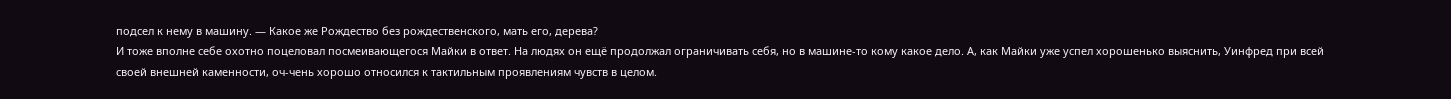подсел к нему в машину. — Какое же Рождество без рождественского, мать его, дерева?
И тоже вполне себе охотно поцеловал посмеивающегося Майки в ответ. На людях он ещё продолжал ограничивать себя, но в машине-то кому какое дело. А, как Майки уже успел хорошенько выяснить, Уинфред при всей своей внешней каменности, оч-чень хорошо относился к тактильным проявлениям чувств в целом.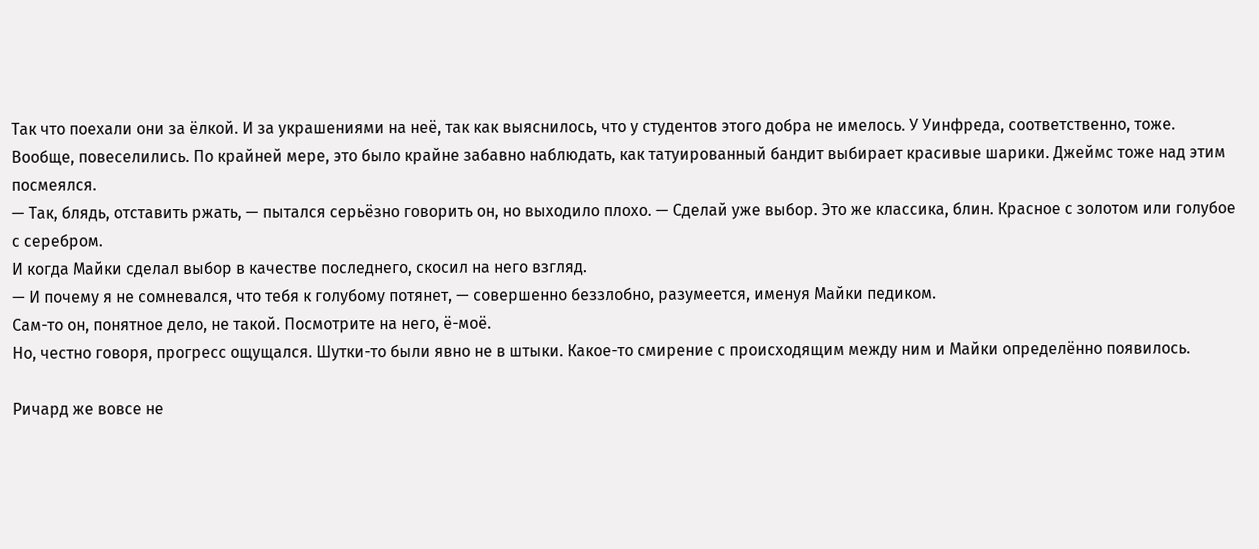Так что поехали они за ёлкой. И за украшениями на неё, так как выяснилось, что у студентов этого добра не имелось. У Уинфреда, соответственно, тоже. Вообще, повеселились. По крайней мере, это было крайне забавно наблюдать, как татуированный бандит выбирает красивые шарики. Джеймс тоже над этим посмеялся.
— Так, блядь, отставить ржать, — пытался серьёзно говорить он, но выходило плохо. — Сделай уже выбор. Это же классика, блин. Красное с золотом или голубое с серебром.
И когда Майки сделал выбор в качестве последнего, скосил на него взгляд.
— И почему я не сомневался, что тебя к голубому потянет, — совершенно беззлобно, разумеется, именуя Майки педиком.
Сам-то он, понятное дело, не такой. Посмотрите на него, ё-моё.
Но, честно говоря, прогресс ощущался. Шутки-то были явно не в штыки. Какое-то смирение с происходящим между ним и Майки определённо появилось.

Ричард же вовсе не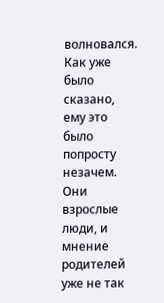волновался. Как уже было сказано, ему это было попросту незачем. Они взрослые люди, и мнение родителей уже не так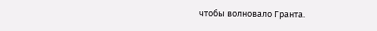чтобы волновало Гранта.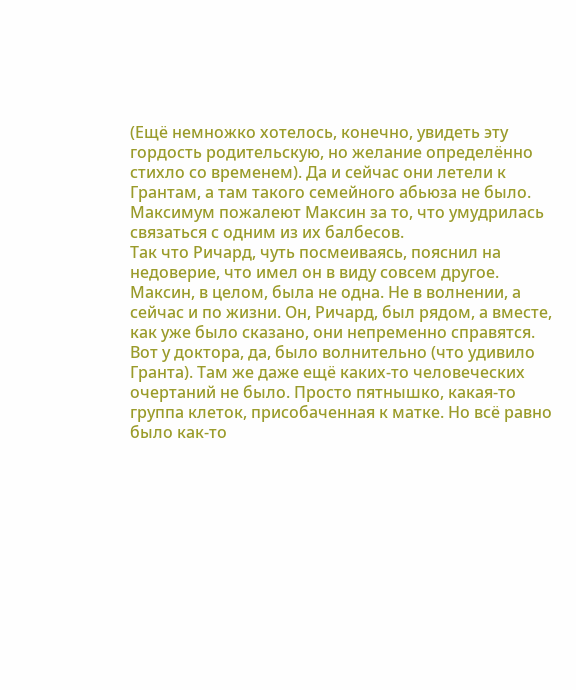(Ещё немножко хотелось, конечно, увидеть эту гордость родительскую, но желание определённо стихло со временем). Да и сейчас они летели к Грантам, а там такого семейного абьюза не было. Максимум пожалеют Максин за то, что умудрилась связаться с одним из их балбесов.
Так что Ричард, чуть посмеиваясь, пояснил на недоверие, что имел он в виду совсем другое. Максин, в целом, была не одна. Не в волнении, а сейчас и по жизни. Он, Ричард, был рядом, а вместе, как уже было сказано, они непременно справятся.
Вот у доктора, да, было волнительно (что удивило Гранта). Там же даже ещё каких-то человеческих очертаний не было. Просто пятнышко, какая-то группа клеток, присобаченная к матке. Но всё равно было как-то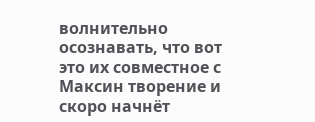волнительно осознавать, что вот это их совместное с Максин творение и скоро начнёт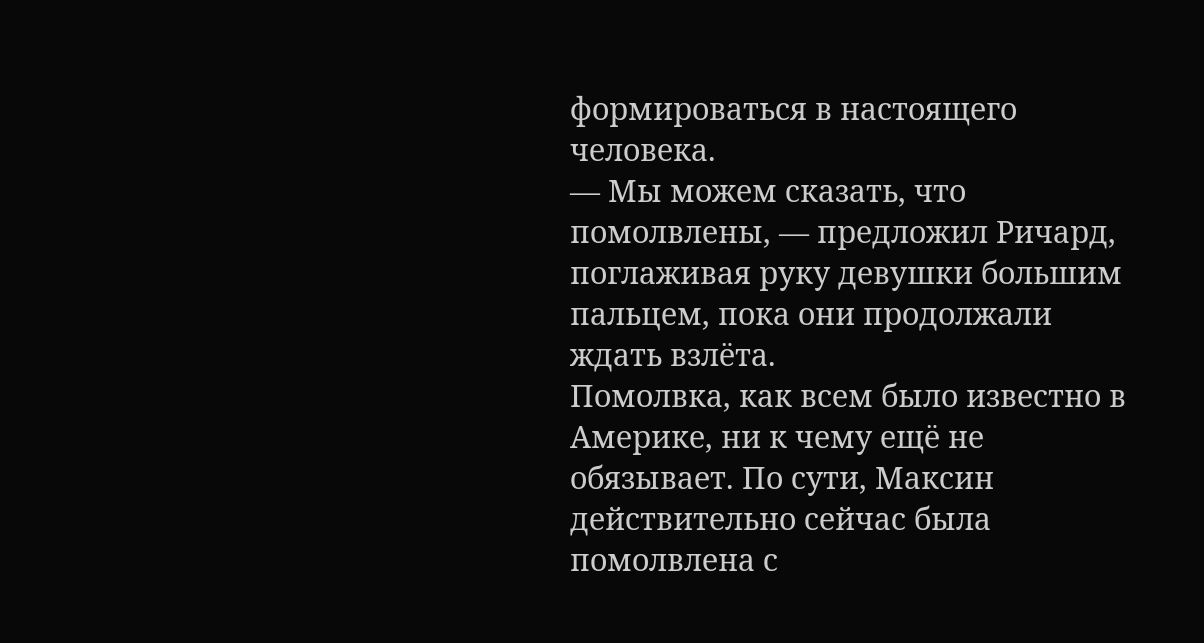формироваться в настоящего человека.
— Мы можем сказать, что помолвлены, — предложил Ричард, поглаживая руку девушки большим пальцем, пока они продолжали ждать взлёта.
Помолвка, как всем было известно в Америке, ни к чему ещё не обязывает. По сути, Максин действительно сейчас была помолвлена с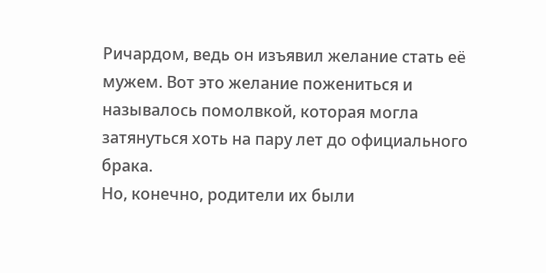Ричардом, ведь он изъявил желание стать её мужем. Вот это желание пожениться и называлось помолвкой, которая могла затянуться хоть на пару лет до официального брака.
Но, конечно, родители их были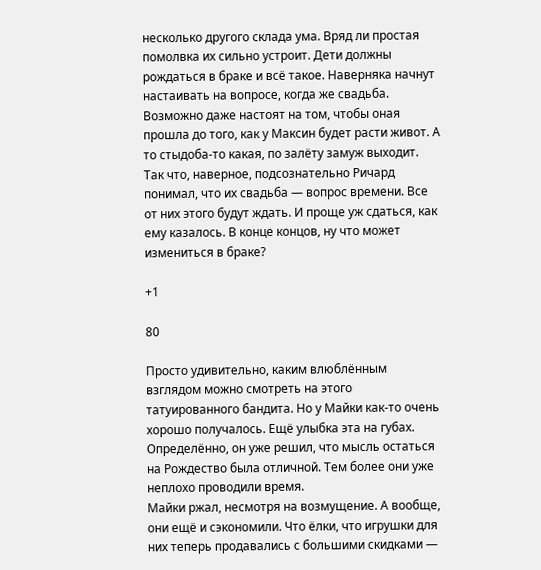несколько другого склада ума. Вряд ли простая помолвка их сильно устроит. Дети должны рождаться в браке и всё такое. Наверняка начнут настаивать на вопросе, когда же свадьба. Возможно даже настоят на том, чтобы оная прошла до того, как у Максин будет расти живот. А то стыдоба-то какая, по залёту замуж выходит.
Так что, наверное, подсознательно Ричард понимал, что их свадьба — вопрос времени. Все от них этого будут ждать. И проще уж сдаться, как ему казалось. В конце концов, ну что может измениться в браке?

+1

80

Просто удивительно, каким влюблённым взглядом можно смотреть на этого татуированного бандита. Но у Майки как-то очень хорошо получалось. Ещё улыбка эта на губах. Определённо, он уже решил, что мысль остаться на Рождество была отличной. Тем более они уже неплохо проводили время.
Майки ржал, несмотря на возмущение. А вообще, они ещё и сэкономили. Что ёлки, что игрушки для них теперь продавались с большими скидками —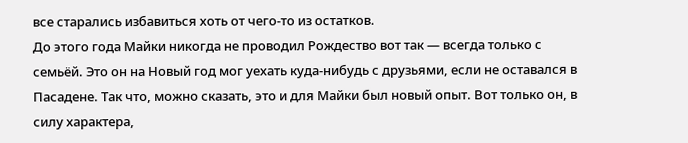все старались избавиться хоть от чего-то из остатков.
До этого года Майки никогда не проводил Рождество вот так — всегда только с семьёй. Это он на Новый год мог уехать куда-нибудь с друзьями, если не оставался в Пасадене. Так что, можно сказать, это и для Майки был новый опыт. Вот только он, в силу характера,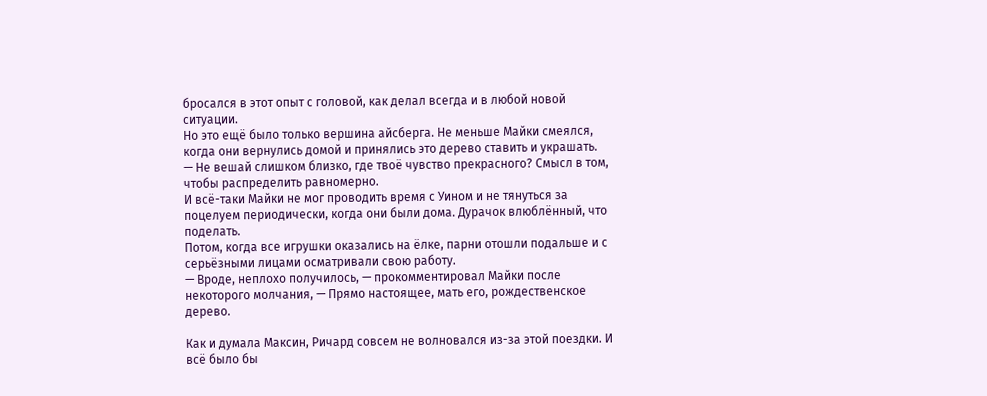бросался в этот опыт с головой, как делал всегда и в любой новой ситуации.
Но это ещё было только вершина айсберга. Не меньше Майки смеялся, когда они вернулись домой и принялись это дерево ставить и украшать.
— Не вешай слишком близко, где твоё чувство прекрасного? Смысл в том, чтобы распределить равномерно.
И всё-таки Майки не мог проводить время с Уином и не тянуться за поцелуем периодически, когда они были дома. Дурачок влюблённый, что поделать.
Потом, когда все игрушки оказались на ёлке, парни отошли подальше и с серьёзными лицами осматривали свою работу.
— Вроде, неплохо получилось, — прокомментировал Майки после некоторого молчания, — Прямо настоящее, мать его, рождественское дерево.

Как и думала Максин, Ричард совсем не волновался из-за этой поездки. И всё было бы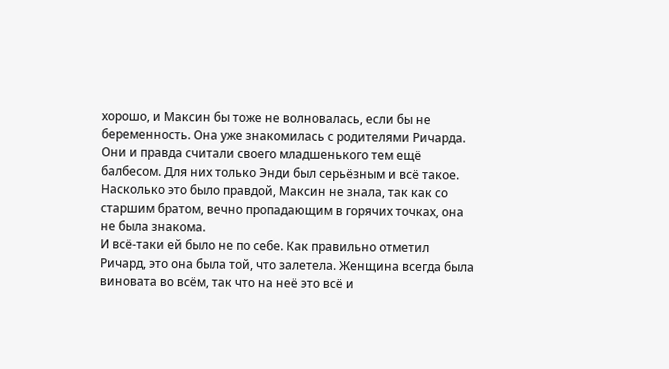хорошо, и Максин бы тоже не волновалась, если бы не беременность. Она уже знакомилась с родителями Ричарда. Они и правда считали своего младшенького тем ещё балбесом. Для них только Энди был серьёзным и всё такое. Насколько это было правдой, Максин не знала, так как со старшим братом, вечно пропадающим в горячих точках, она не была знакома.
И всё-таки ей было не по себе. Как правильно отметил Ричард, это она была той, что залетела. Женщина всегда была виновата во всём, так что на неё это всё и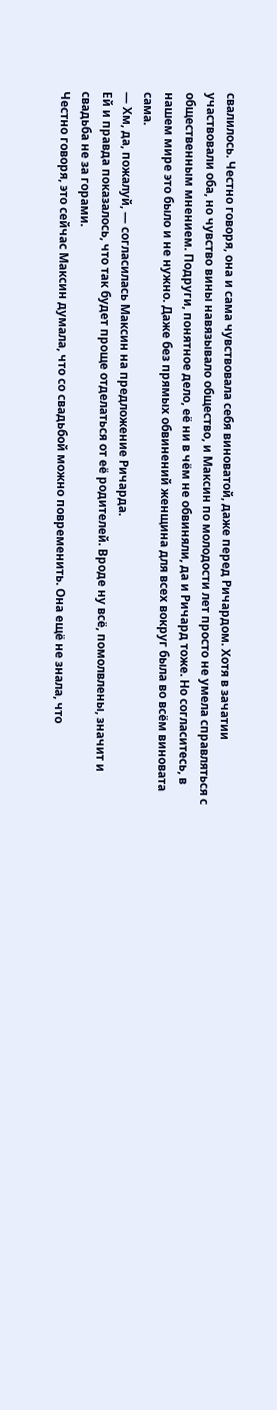свалилось. Честно говоря, она и сама чувствовала себя виноватой, даже перед Ричардом. Хотя в зачатии участвовали оба, но чувство вины навязывало общество, и Максин по молодости лет просто не умела справляться с общественным мнением. Подруги, понятное дело, её ни в чём не обвиняли, да и Ричард тоже. Но согласитесь, в нашем мире это было и не нужно. Даже без прямых обвинений женщина для всех вокруг была во всём виновата сама.
— Хм, да, пожалуй, — согласилась Максин на предложение Ричарда.
Ей и правда показалось, что так будет проще отделаться от её родителей. Вроде ну всё, помолвлены, значит и свадьба не за горами.
Честно говоря, это сейчас Максин думала, что со свадьбой можно повременить. Она ещё не знала, что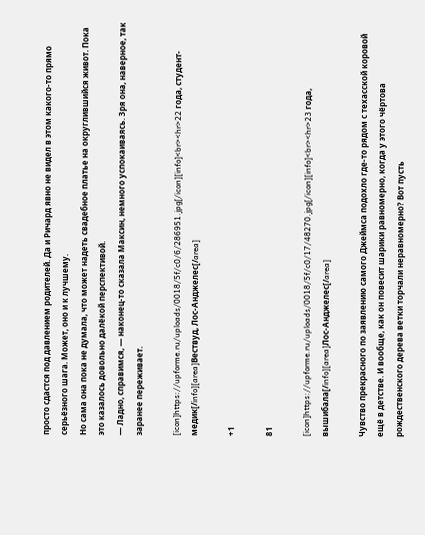просто сдастся под давлением родителей. Да и Ричард явно не видел в этом какого-то прямо серьёзного шага. Может, оно и к лучшему.
Но сама она пока не думала, что может надеть свадебное платье на округлившийся живот. Пока это казалось довольно далёкой перспективой.
— Ладно, справимся, — наконец-то сказала Максин, немного успокаиваясь. Зря она, наверное, так заранее переживает.

[icon]https://upforme.ru/uploads/0018/5f/c0/6/286951.jpg[/icon][info]<br><hr>22 года, студент-медик[/info][area]Вествуд, Лос-Анджелес[/area]

+1

81

[icon]https://upforme.ru/uploads/0018/5f/c0/17/48270.jpg[/icon][info]<br><hr>23 года, вышибала[/info][area]Лос-Анджелес[/area]

Чувство прекрасного по заявлению самого Джеймса подохло где-то рядом с техасской коровой ещё в детстве. И вообще, как он повесит шарики равномерно, когда у этого чёртова рождественского дерева ветки торчали неравномерно? Вот пусть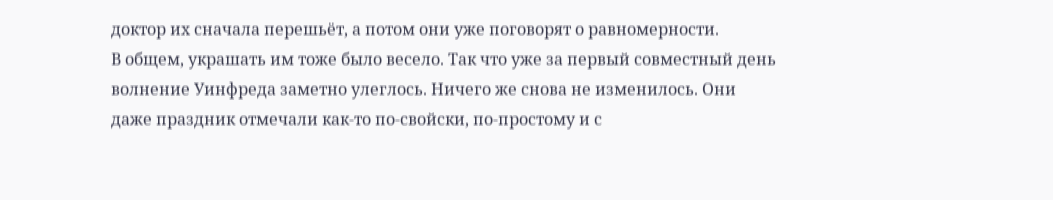доктор их сначала перешьёт, а потом они уже поговорят о равномерности.
В общем, украшать им тоже было весело. Так что уже за первый совместный день волнение Уинфреда заметно улеглось. Ничего же снова не изменилось. Они даже праздник отмечали как-то по-свойски, по-простому и с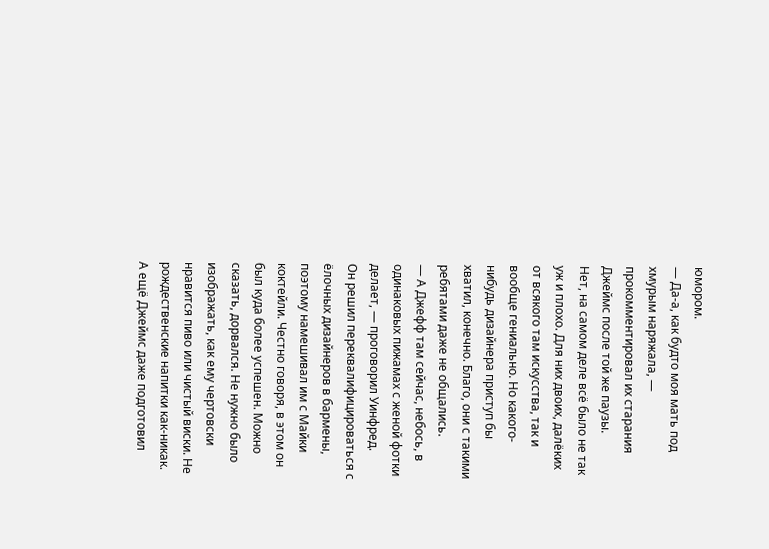юмором.
— Да-а, как будто моя мать под хмурым наряжала, — прокомментировал их старания Джеймс после той же паузы.
Нет, на самом деле всё было не так уж и плохо. Для них двоих, далёких от всякого там искусства, так и вообще гениально. Но какого-нибудь дизайнера приступ бы хватил, конечно. Благо, они с такими ребятами даже не общались.
— А Джефф там сейчас, небось, в одинаковых пижамах с женой фотки делает, — проговорил Уинфред.
Он решил переквалифицироваться с ёлочных дизайнеров в бармены, поэтому намешивал им с Майки коктейли. Честно говоря, в этом он был куда более успешен. Можно сказать, дорвался. Не нужно было изображать, как ему чертовски нравится пиво или чистый виски. Не рождественские напитки как-никак.
А ещё Джеймс даже подготовил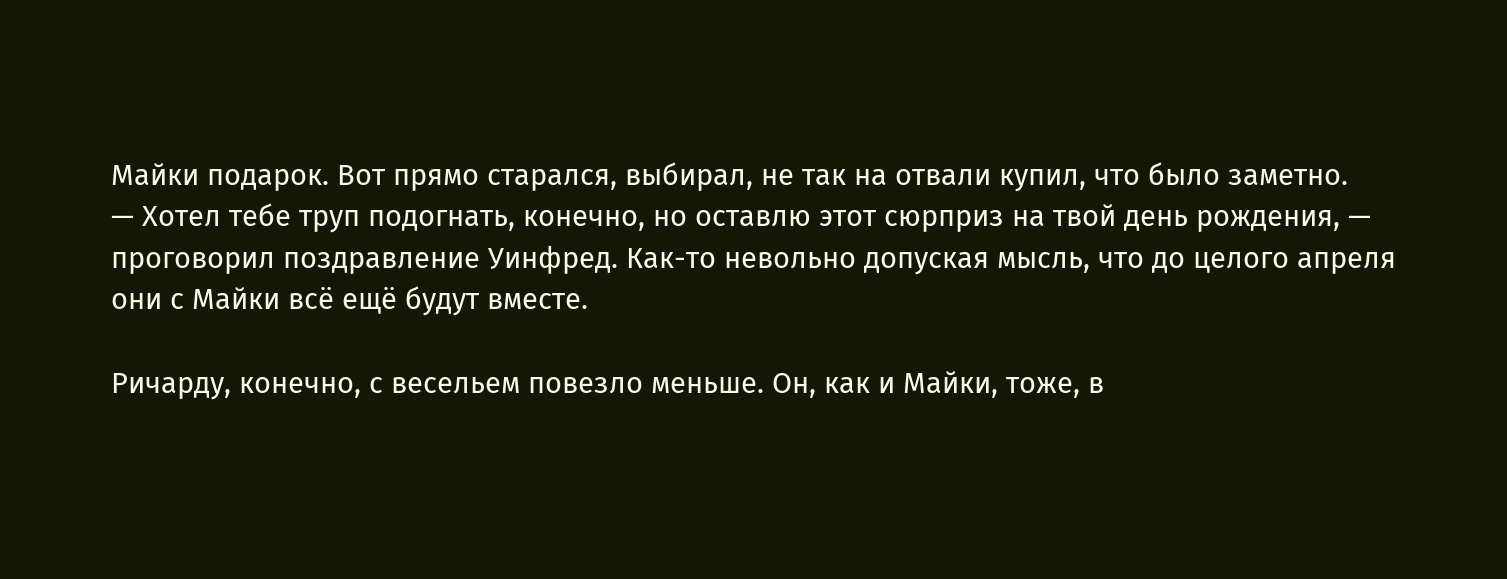Майки подарок. Вот прямо старался, выбирал, не так на отвали купил, что было заметно.
— Хотел тебе труп подогнать, конечно, но оставлю этот сюрприз на твой день рождения, — проговорил поздравление Уинфред. Как-то невольно допуская мысль, что до целого апреля они с Майки всё ещё будут вместе.

Ричарду, конечно, с весельем повезло меньше. Он, как и Майки, тоже, в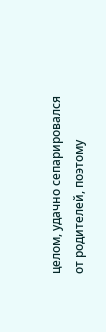целом, удачно сепарировался от родителей, поэтому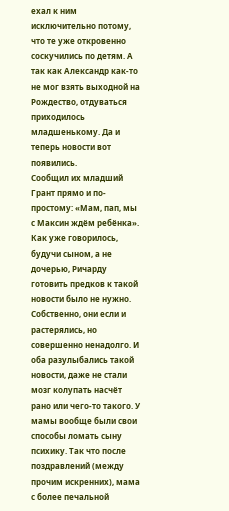ехал к ним исключительно потому, что те уже откровенно соскучились по детям. А так как Александр как-то не мог взять выходной на Рождество, отдуваться приходилось младшенькому. Да и теперь новости вот появились.
Сообщил их младший Грант прямо и по-простому: «Мам, пап, мы с Максин ждём ребёнка». Как уже говорилось, будучи сыном, а не дочерью, Ричарду готовить предков к такой новости было не нужно.
Собственно, они если и растерялись, но совершенно ненадолго. И оба разулыбались такой новости, даже не стали мозг колупать насчёт рано или чего-то такого. У мамы вообще были свои способы ломать сыну психику. Так что после поздравлений (между прочим искренних), мама с более печальной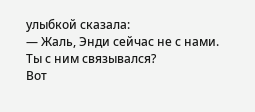улыбкой сказала:
— Жаль, Энди сейчас не с нами. Ты с ним связывался?
Вот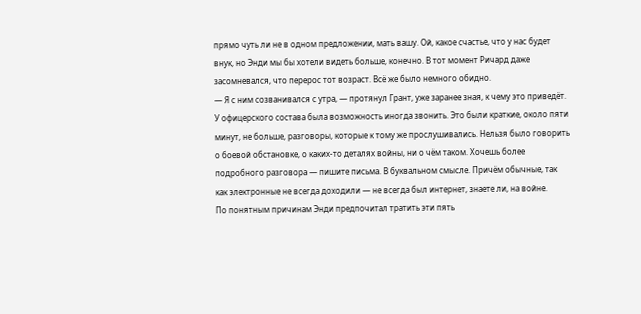прямо чуть ли не в одном предложении, мать вашу. Ой, какое счастье, что у нас будет внук, но Энди мы бы хотели видеть больше, конечно. В тот момент Ричард даже засомневался, что перерос тот возраст. Всё же было немного обидно.
— Я с ним созванивался с утра, — протянул Грант, уже заранее зная, к чему это приведёт.
У офицерского состава была возможность иногда звонить. Это были краткие, около пяти минут, не больше, разговоры, которые к тому же прослушивались. Нельзя было говорить о боевой обстановке, о каких-то деталях войны, ни о чём таком. Хочешь более подробного разговора — пишите письма. В буквальном смысле. Причём обычные, так как электронные не всегда доходили — не всегда был интернет, знаете ли, на войне.
По понятным причинам Энди предпочитал тратить эти пять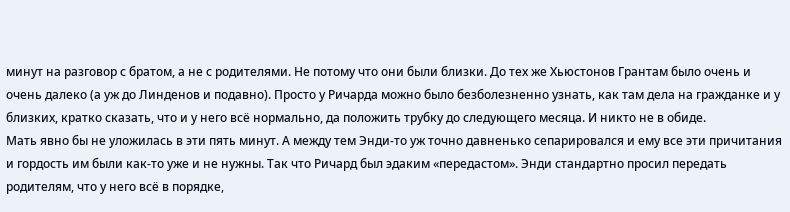минут на разговор с братом, а не с родителями. Не потому что они были близки. До тех же Хьюстонов Грантам было очень и очень далеко (а уж до Линденов и подавно). Просто у Ричарда можно было безболезненно узнать, как там дела на гражданке и у близких, кратко сказать, что и у него всё нормально, да положить трубку до следующего месяца. И никто не в обиде.
Мать явно бы не уложилась в эти пять минут. А между тем Энди-то уж точно давненько сепарировался и ему все эти причитания и гордость им были как-то уже и не нужны. Так что Ричард был эдаким «передастом». Энди стандартно просил передать родителям, что у него всё в порядке,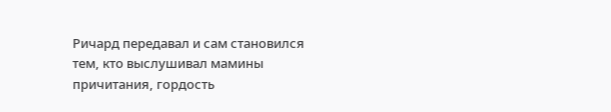Ричард передавал и сам становился тем, кто выслушивал мамины причитания, гордость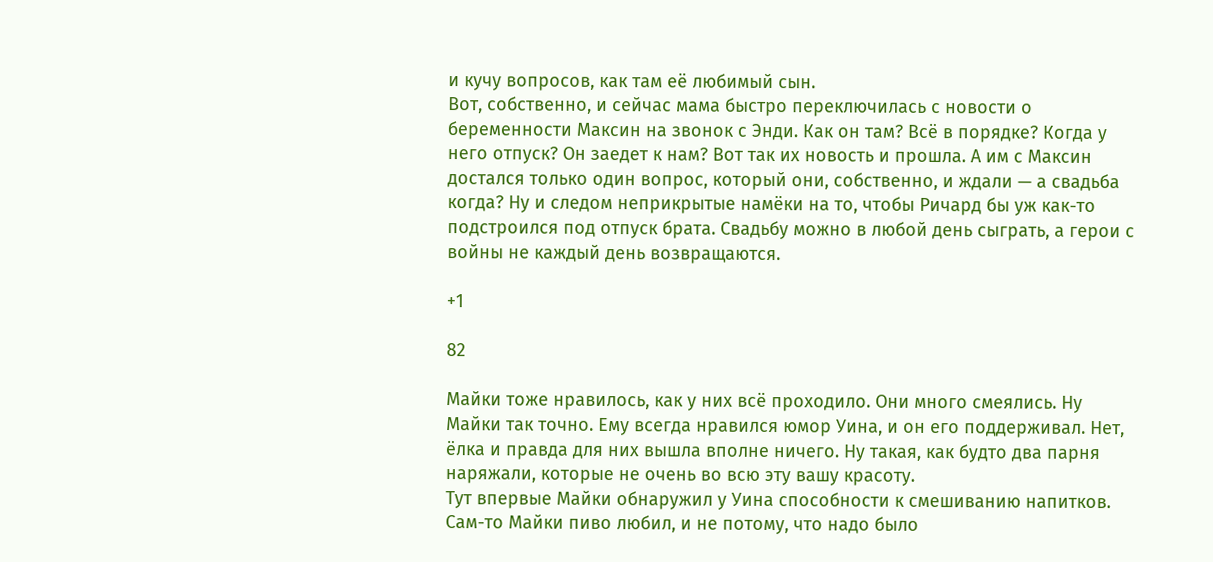и кучу вопросов, как там её любимый сын.
Вот, собственно, и сейчас мама быстро переключилась с новости о беременности Максин на звонок с Энди. Как он там? Всё в порядке? Когда у него отпуск? Он заедет к нам? Вот так их новость и прошла. А им с Максин достался только один вопрос, который они, собственно, и ждали — а свадьба когда? Ну и следом неприкрытые намёки на то, чтобы Ричард бы уж как-то подстроился под отпуск брата. Свадьбу можно в любой день сыграть, а герои с войны не каждый день возвращаются.

+1

82

Майки тоже нравилось, как у них всё проходило. Они много смеялись. Ну Майки так точно. Ему всегда нравился юмор Уина, и он его поддерживал. Нет, ёлка и правда для них вышла вполне ничего. Ну такая, как будто два парня наряжали, которые не очень во всю эту вашу красоту.
Тут впервые Майки обнаружил у Уина способности к смешиванию напитков. Сам-то Майки пиво любил, и не потому, что надо было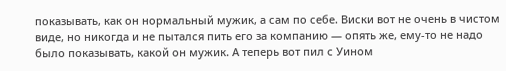показывать, как он нормальный мужик, а сам по себе. Виски вот не очень в чистом виде, но никогда и не пытался пить его за компанию — опять же, ему-то не надо было показывать, какой он мужик. А теперь вот пил с Уином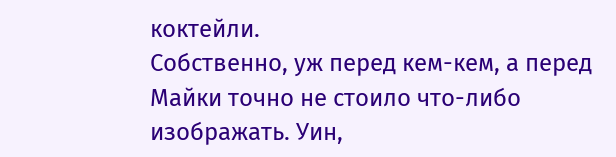коктейли.
Собственно, уж перед кем-кем, а перед Майки точно не стоило что-либо изображать. Уин,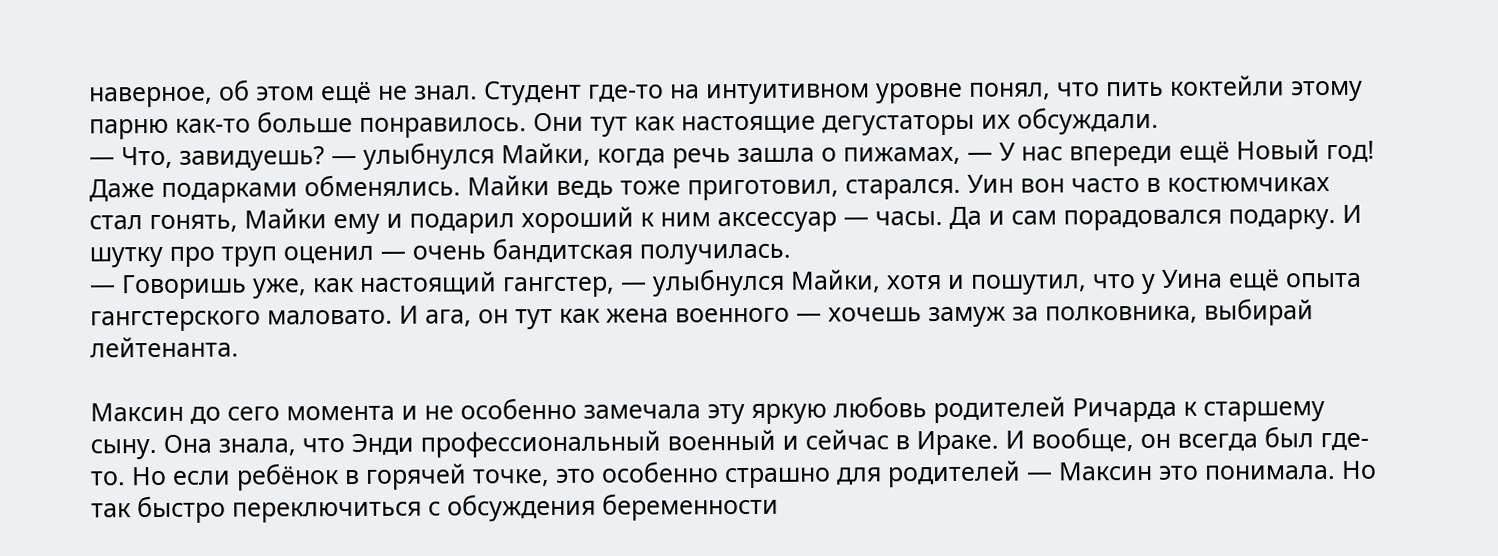наверное, об этом ещё не знал. Студент где-то на интуитивном уровне понял, что пить коктейли этому парню как-то больше понравилось. Они тут как настоящие дегустаторы их обсуждали.
— Что, завидуешь? — улыбнулся Майки, когда речь зашла о пижамах, — У нас впереди ещё Новый год!
Даже подарками обменялись. Майки ведь тоже приготовил, старался. Уин вон часто в костюмчиках стал гонять, Майки ему и подарил хороший к ним аксессуар — часы. Да и сам порадовался подарку. И шутку про труп оценил — очень бандитская получилась.
— Говоришь уже, как настоящий гангстер, — улыбнулся Майки, хотя и пошутил, что у Уина ещё опыта гангстерского маловато. И ага, он тут как жена военного — хочешь замуж за полковника, выбирай лейтенанта.

Максин до сего момента и не особенно замечала эту яркую любовь родителей Ричарда к старшему сыну. Она знала, что Энди профессиональный военный и сейчас в Ираке. И вообще, он всегда был где-то. Но если ребёнок в горячей точке, это особенно страшно для родителей — Максин это понимала. Но так быстро переключиться с обсуждения беременности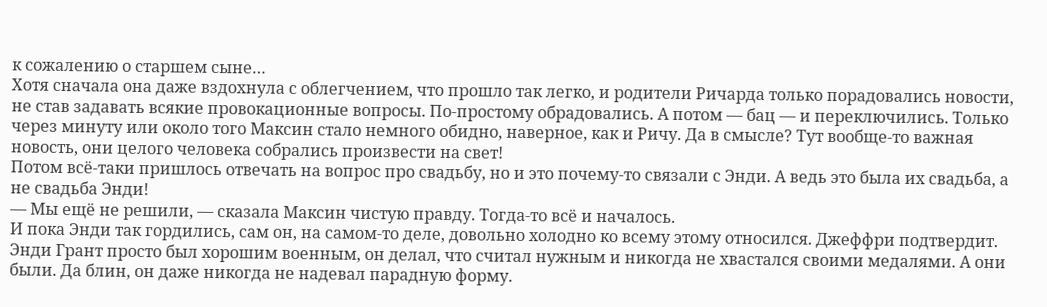к сожалению о старшем сыне…
Хотя сначала она даже вздохнула с облегчением, что прошло так легко, и родители Ричарда только порадовались новости, не став задавать всякие провокационные вопросы. По-простому обрадовались. А потом — бац — и переключились. Только через минуту или около того Максин стало немного обидно, наверное, как и Ричу. Да в смысле? Тут вообще-то важная новость, они целого человека собрались произвести на свет!
Потом всё-таки пришлось отвечать на вопрос про свадьбу, но и это почему-то связали с Энди. А ведь это была их свадьба, а не свадьба Энди!
— Мы ещё не решили, — сказала Максин чистую правду. Тогда-то всё и началось.
И пока Энди так гордились, сам он, на самом-то деле, довольно холодно ко всему этому относился. Джеффри подтвердит. Энди Грант просто был хорошим военным, он делал, что считал нужным и никогда не хвастался своими медалями. А они были. Да блин, он даже никогда не надевал парадную форму.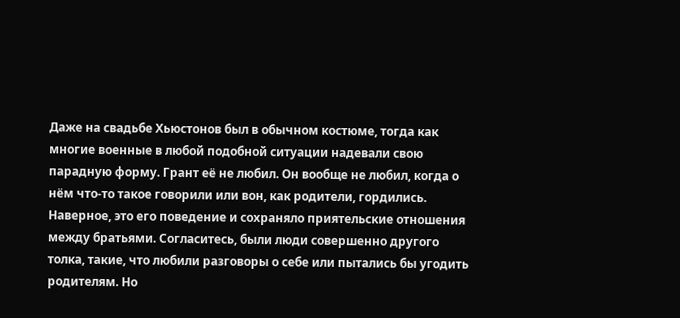Даже на свадьбе Хьюстонов был в обычном костюме, тогда как многие военные в любой подобной ситуации надевали свою парадную форму. Грант её не любил. Он вообще не любил, когда о нём что-то такое говорили или вон, как родители, гордились. Наверное, это его поведение и сохраняло приятельские отношения между братьями. Согласитесь, были люди совершенно другого толка, такие, что любили разговоры о себе или пытались бы угодить родителям. Но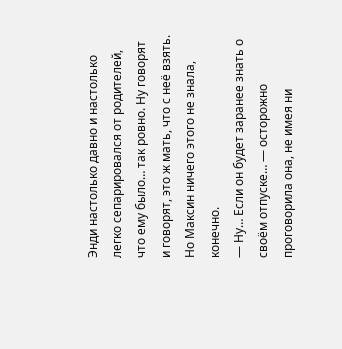Энди настолько давно и настолько легко сепарировался от родителей, что ему было… так ровно. Ну говорят и говорят, это ж мать, что с неё взять.
Но Максин ничего этого не знала, конечно.
— Ну… Если он будет заранее знать о своём отпуске… — осторожно проговорила она, не имея ни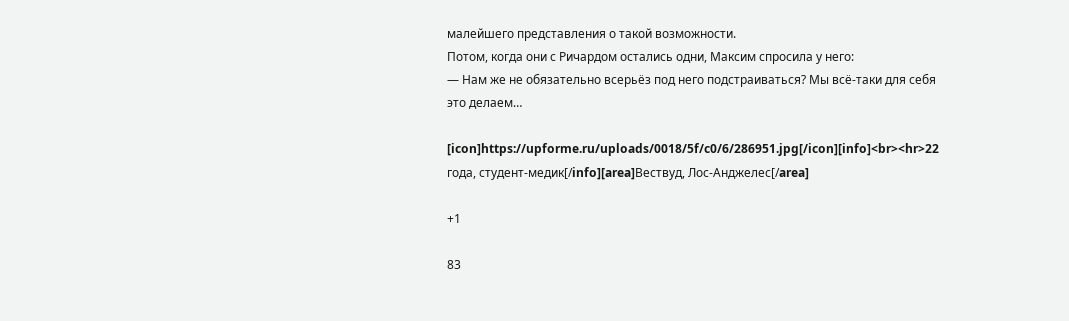малейшего представления о такой возможности.
Потом, когда они с Ричардом остались одни, Максим спросила у него:
— Нам же не обязательно всерьёз под него подстраиваться? Мы всё-таки для себя это делаем…

[icon]https://upforme.ru/uploads/0018/5f/c0/6/286951.jpg[/icon][info]<br><hr>22 года, студент-медик[/info][area]Вествуд, Лос-Анджелес[/area]

+1

83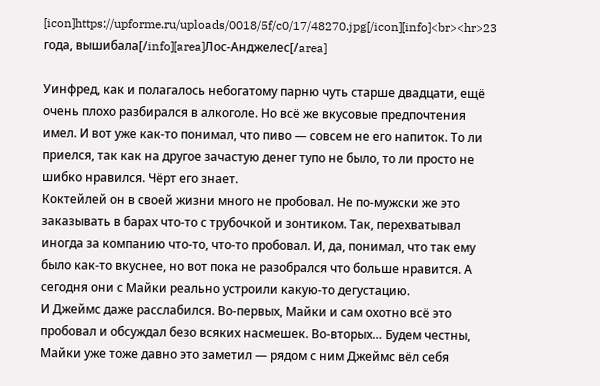[icon]https://upforme.ru/uploads/0018/5f/c0/17/48270.jpg[/icon][info]<br><hr>23 года, вышибала[/info][area]Лос-Анджелес[/area]

Уинфред, как и полагалось небогатому парню чуть старше двадцати, ещё очень плохо разбирался в алкоголе. Но всё же вкусовые предпочтения имел. И вот уже как-то понимал, что пиво — совсем не его напиток. То ли приелся, так как на другое зачастую денег тупо не было, то ли просто не шибко нравился. Чёрт его знает.
Коктейлей он в своей жизни много не пробовал. Не по-мужски же это заказывать в барах что-то с трубочкой и зонтиком. Так, перехватывал иногда за компанию что-то, что-то пробовал. И, да, понимал, что так ему было как-то вкуснее, но вот пока не разобрался что больше нравится. А сегодня они с Майки реально устроили какую-то дегустацию.
И Джеймс даже расслабился. Во-первых, Майки и сам охотно всё это пробовал и обсуждал безо всяких насмешек. Во-вторых… Будем честны, Майки уже тоже давно это заметил — рядом с ним Джеймс вёл себя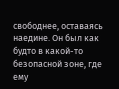свободнее, оставаясь наедине. Он был как будто в какой-то безопасной зоне, где ему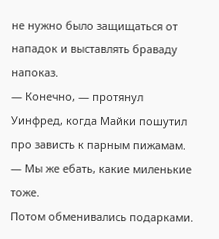не нужно было защищаться от нападок и выставлять браваду напоказ.
— Конечно, — протянул Уинфред, когда Майки пошутил про зависть к парным пижамам. — Мы же ебать, какие миленькие тоже.
Потом обменивались подарками.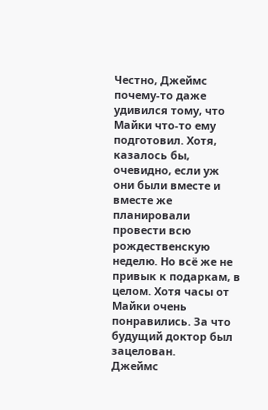Честно, Джеймс почему-то даже удивился тому, что Майки что-то ему подготовил. Хотя, казалось бы, очевидно, если уж они были вместе и вместе же планировали провести всю рождественскую неделю. Но всё же не привык к подаркам, в целом. Хотя часы от Майки очень понравились. За что будущий доктор был зацелован.
Джеймс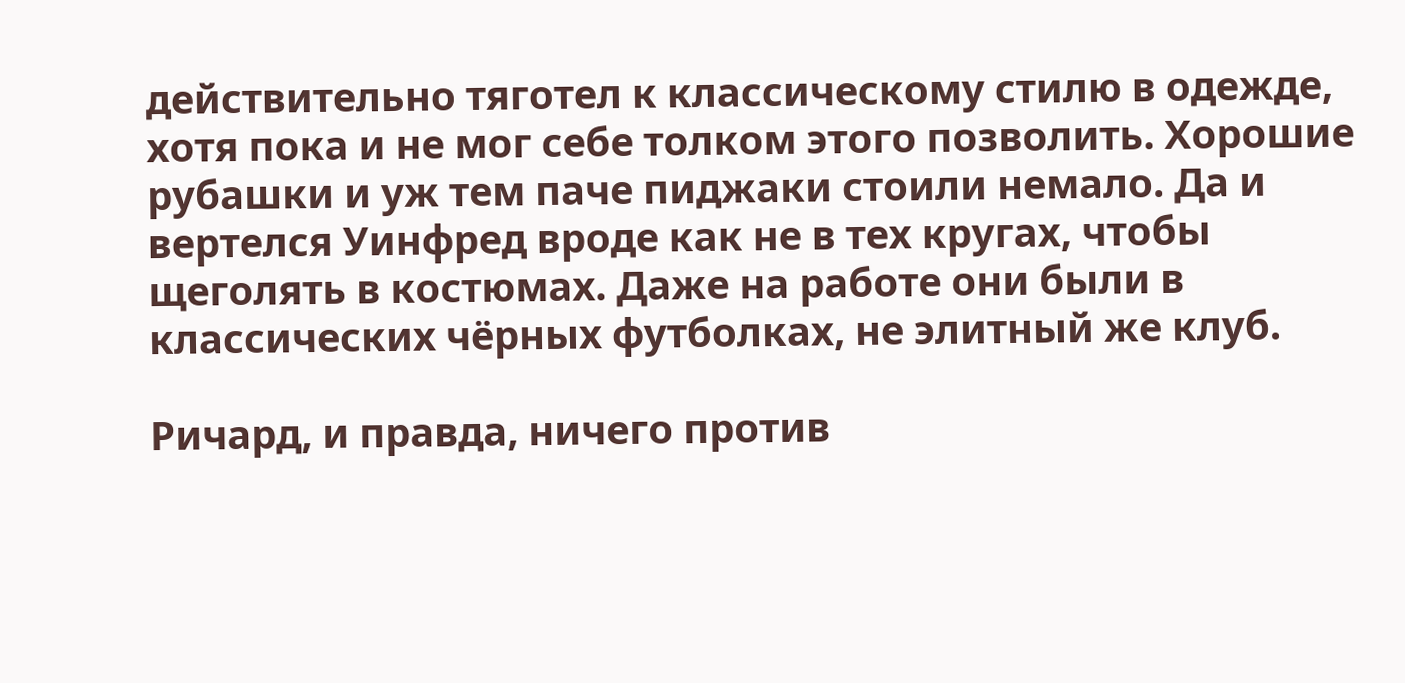действительно тяготел к классическому стилю в одежде, хотя пока и не мог себе толком этого позволить. Хорошие рубашки и уж тем паче пиджаки стоили немало. Да и вертелся Уинфред вроде как не в тех кругах, чтобы щеголять в костюмах. Даже на работе они были в классических чёрных футболках, не элитный же клуб.

Ричард, и правда, ничего против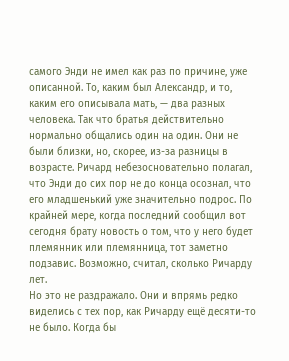самого Энди не имел как раз по причине, уже описанной. То, каким был Александр, и то, каким его описывала мать, — два разных человека. Так что братья действительно нормально общались один на один. Они не были близки, но, скорее, из-за разницы в возрасте. Ричард небезосновательно полагал, что Энди до сих пор не до конца осознал, что его младшенький уже значительно подрос. По крайней мере, когда последний сообщил вот сегодня брату новость о том, что у него будет племянник или племянница, тот заметно подзавис. Возможно, считал, сколько Ричарду лет.
Но это не раздражало. Они и впрямь редко виделись с тех пор, как Ричарду ещё десяти-то не было. Когда бы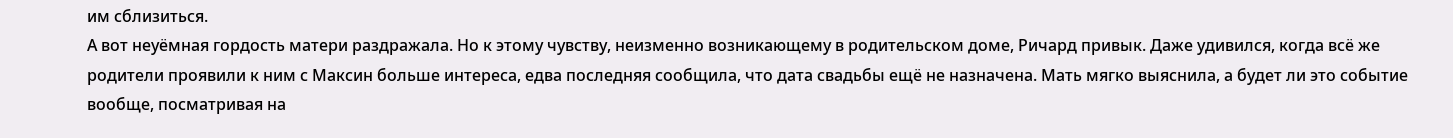им сблизиться.
А вот неуёмная гордость матери раздражала. Но к этому чувству, неизменно возникающему в родительском доме, Ричард привык. Даже удивился, когда всё же родители проявили к ним с Максин больше интереса, едва последняя сообщила, что дата свадьбы ещё не назначена. Мать мягко выяснила, а будет ли это событие вообще, посматривая на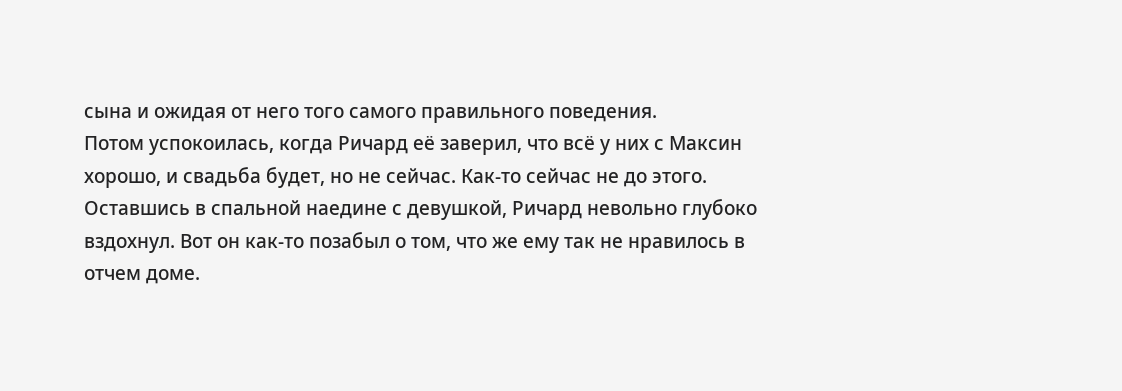сына и ожидая от него того самого правильного поведения.
Потом успокоилась, когда Ричард её заверил, что всё у них с Максин хорошо, и свадьба будет, но не сейчас. Как-то сейчас не до этого.
Оставшись в спальной наедине с девушкой, Ричард невольно глубоко вздохнул. Вот он как-то позабыл о том, что же ему так не нравилось в отчем доме.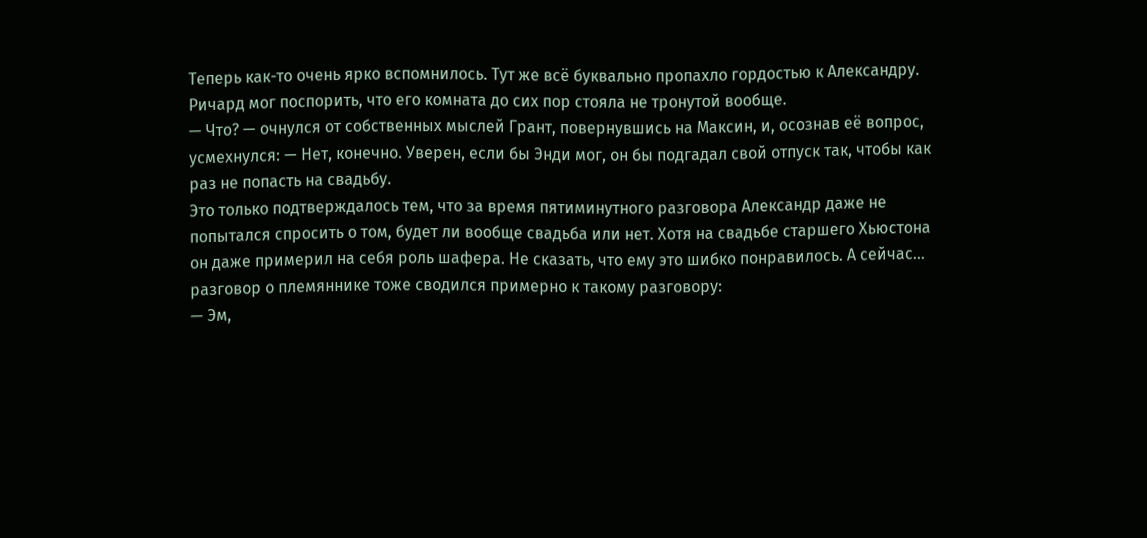Теперь как-то очень ярко вспомнилось. Тут же всё буквально пропахло гордостью к Александру. Ричард мог поспорить, что его комната до сих пор стояла не тронутой вообще.
— Что? — очнулся от собственных мыслей Грант, повернувшись на Максин, и, осознав её вопрос, усмехнулся: — Нет, конечно. Уверен, если бы Энди мог, он бы подгадал свой отпуск так, чтобы как раз не попасть на свадьбу.
Это только подтверждалось тем, что за время пятиминутного разговора Александр даже не попытался спросить о том, будет ли вообще свадьба или нет. Хотя на свадьбе старшего Хьюстона он даже примерил на себя роль шафера. Не сказать, что ему это шибко понравилось. А сейчас… разговор о племяннике тоже сводился примерно к такому разговору:
— Эм,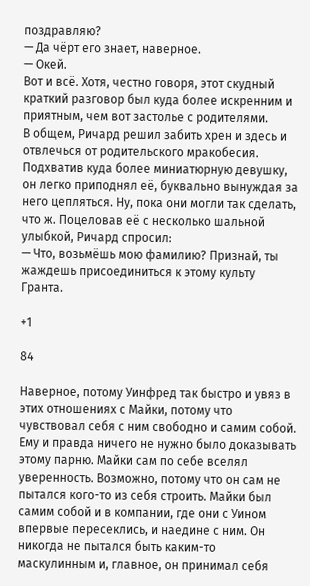поздравляю?
— Да чёрт его знает, наверное.
— Окей.
Вот и всё. Хотя, честно говоря, этот скудный краткий разговор был куда более искренним и приятным, чем вот застолье с родителями.
В общем, Ричард решил забить хрен и здесь и отвлечься от родительского мракобесия. Подхватив куда более миниатюрную девушку, он легко приподнял её, буквально вынуждая за него цепляться. Ну, пока они могли так сделать, что ж. Поцеловав её с несколько шальной улыбкой, Ричард спросил:
— Что, возьмёшь мою фамилию? Признай, ты жаждешь присоединиться к этому культу Гранта.

+1

84

Наверное, потому Уинфред так быстро и увяз в этих отношениях с Майки, потому что чувствовал себя с ним свободно и самим собой. Ему и правда ничего не нужно было доказывать этому парню. Майки сам по себе вселял уверенность. Возможно, потому что он сам не пытался кого-то из себя строить. Майки был самим собой и в компании, где они с Уином впервые пересеклись, и наедине с ним. Он никогда не пытался быть каким-то маскулинным и, главное, он принимал себя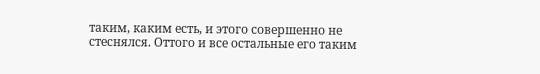таким, каким есть, и этого совершенно не стеснялся. Оттого и все остальные его таким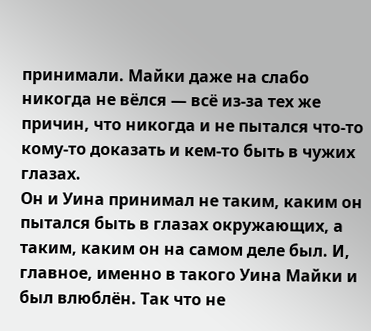принимали. Майки даже на слабо никогда не вёлся — всё из-за тех же причин, что никогда и не пытался что-то кому-то доказать и кем-то быть в чужих глазах.
Он и Уина принимал не таким, каким он пытался быть в глазах окружающих, а таким, каким он на самом деле был. И, главное, именно в такого Уина Майки и был влюблён. Так что не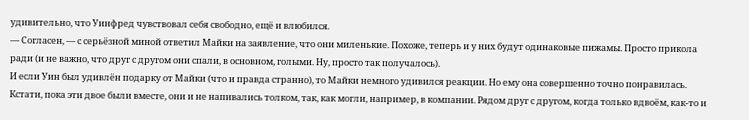удивительно, что Уинфред чувствовал себя свободно, ещё и влюбился.
— Согласен, — с серьёзной миной ответил Майки на заявление, что они миленькие. Похоже, теперь и у них будут одинаковые пижамы. Просто прикола ради (и не важно, что друг с другом они спали, в основном, голыми. Ну, просто так получалось).
И если Уин был удивлён подарку от Майки (что и правда странно), то Майки немного удивился реакции. Но ему она совершенно точно понравилась.
Кстати, пока эти двое были вместе, они и не напивались толком, так, как могли, например, в компании. Рядом друг с другом, когда только вдвоём, как-то и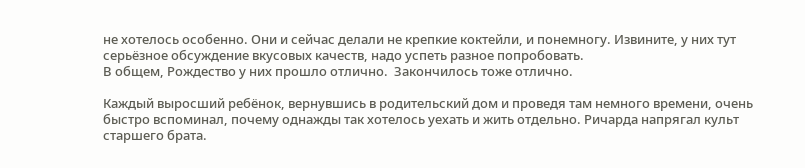не хотелось особенно. Они и сейчас делали не крепкие коктейли, и понемногу. Извините, у них тут серьёзное обсуждение вкусовых качеств, надо успеть разное попробовать.
В общем, Рождество у них прошло отлично.  Закончилось тоже отлично.

Каждый выросший ребёнок, вернувшись в родительский дом и проведя там немного времени, очень быстро вспоминал, почему однажды так хотелось уехать и жить отдельно. Ричарда напрягал культ старшего брата.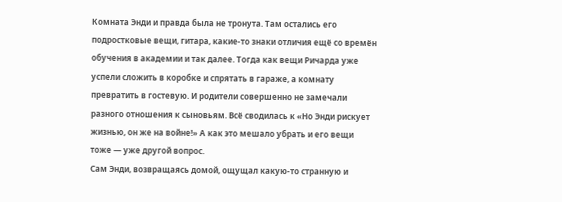Комната Энди и правда была не тронута. Там остались его подростковые вещи, гитара, какие-то знаки отличия ещё со времён обучения в академии и так далее. Тогда как вещи Ричарда уже успели сложить в коробке и спрятать в гараже, а комнату превратить в гостевую. И родители совершенно не замечали разного отношения к сыновьям. Всё сводилась к «Но Энди рискует жизнью, он же на войне!» А как это мешало убрать и его вещи тоже — уже другой вопрос.
Сам Энди, возвращаясь домой, ощущал какую-то странную и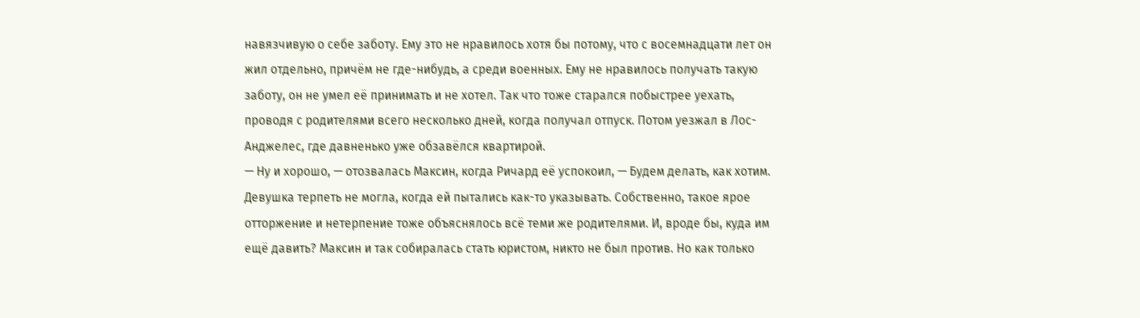навязчивую о себе заботу. Ему это не нравилось хотя бы потому, что с восемнадцати лет он жил отдельно, причём не где-нибудь, а среди военных. Ему не нравилось получать такую заботу, он не умел её принимать и не хотел. Так что тоже старался побыстрее уехать, проводя с родителями всего несколько дней, когда получал отпуск. Потом уезжал в Лос-Анджелес, где давненько уже обзавёлся квартирой.
— Ну и хорошо, — отозвалась Максин, когда Ричард её успокоил, — Будем делать, как хотим.
Девушка терпеть не могла, когда ей пытались как-то указывать. Собственно, такое ярое отторжение и нетерпение тоже объяснялось всё теми же родителями. И, вроде бы, куда им ещё давить? Максин и так собиралась стать юристом, никто не был против. Но как только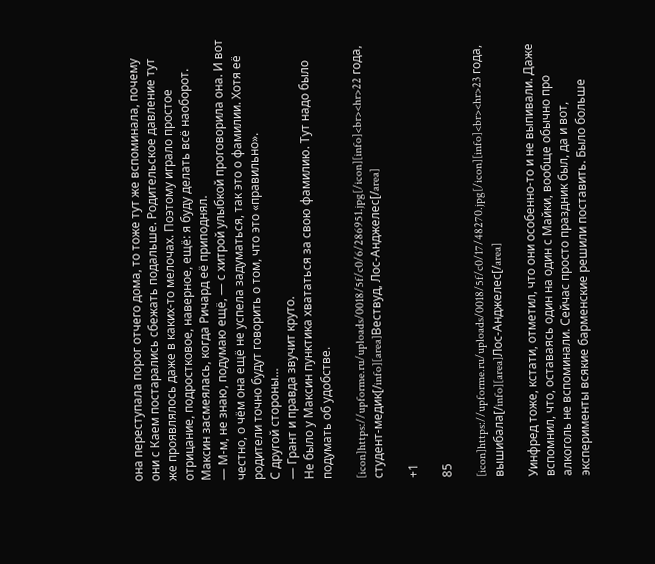она переступала порог отчего дома, то тоже тут же вспоминала, почему они с Каем постарались сбежать подальше. Родительское давление тут же проявлялось даже в каких-то мелочах. Поэтому играло простое отрицание, подростковое, наверное, ещё: я буду делать всё наоборот.
Максин засмеялась, когда Ричард её приподнял.
— М-м, не знаю, подумаю ещё, — с хитрой улыбкой проговорила она. И вот честно, о чём она ещё не успела задуматься, так это о фамилии. Хотя её родители точно будут говорить о том, что это «правильно».
С другой стороны…
— Грант и правда звучит круто.
Не было у Максин пунктика хвататься за свою фамилию. Тут надо было подумать об удобстве.

[icon]https://upforme.ru/uploads/0018/5f/c0/6/286951.jpg[/icon][info]<br><hr>22 года, студент-медик[/info][area]Вествуд, Лос-Анджелес[/area]

+1

85

[icon]https://upforme.ru/uploads/0018/5f/c0/17/48270.jpg[/icon][info]<br><hr>23 года, вышибала[/info][area]Лос-Анджелес[/area]

Уинфред тоже, кстати, отметил, что они особенно-то и не выпивали. Даже вспомнил, что, оставаясь один на один с Майки, вообще обычно про алкоголь не вспоминали. Сейчас просто праздник был, да и вот, эксперименты всякие барменские решили поставить. Было больше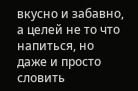вкусно и забавно, а целей не то что напиться, но даже и просто словить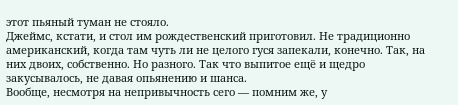этот пьяный туман не стояло.
Джеймс, кстати, и стол им рождественский приготовил. Не традиционно американский, когда там чуть ли не целого гуся запекали, конечно. Так, на них двоих, собственно. Но разного. Так что выпитое ещё и щедро закусывалось, не давая опьянению и шанса.
Вообще, несмотря на непривычность сего — помним же, у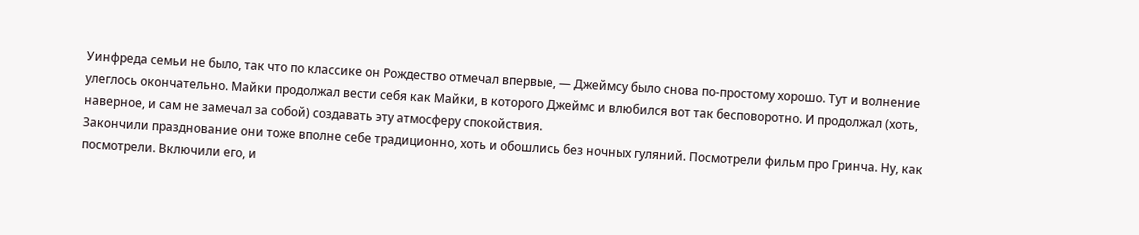Уинфреда семьи не было, так что по классике он Рождество отмечал впервые, — Джеймсу было снова по-простому хорошо. Тут и волнение улеглось окончательно. Майки продолжал вести себя как Майки, в которого Джеймс и влюбился вот так бесповоротно. И продолжал (хоть, наверное, и сам не замечал за собой) создавать эту атмосферу спокойствия.
Закончили празднование они тоже вполне себе традиционно, хоть и обошлись без ночных гуляний. Посмотрели фильм про Гринча. Ну, как посмотрели. Включили его, и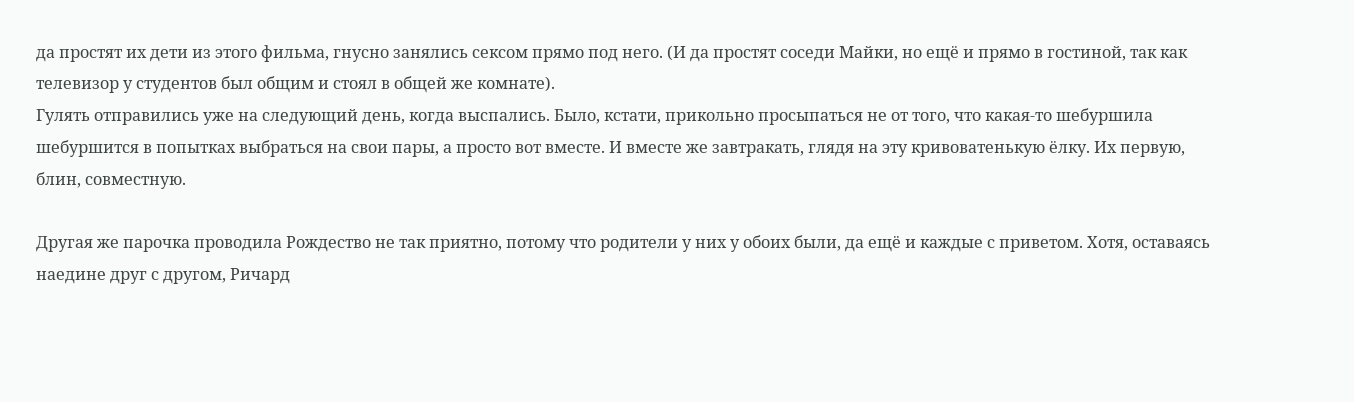да простят их дети из этого фильма, гнусно занялись сексом прямо под него. (И да простят соседи Майки, но ещё и прямо в гостиной, так как телевизор у студентов был общим и стоял в общей же комнате).
Гулять отправились уже на следующий день, когда выспались. Было, кстати, прикольно просыпаться не от того, что какая-то шебуршила шебуршится в попытках выбраться на свои пары, а просто вот вместе. И вместе же завтракать, глядя на эту кривоватенькую ёлку. Их первую, блин, совместную.

Другая же парочка проводила Рождество не так приятно, потому что родители у них у обоих были, да ещё и каждые с приветом. Хотя, оставаясь наедине друг с другом, Ричард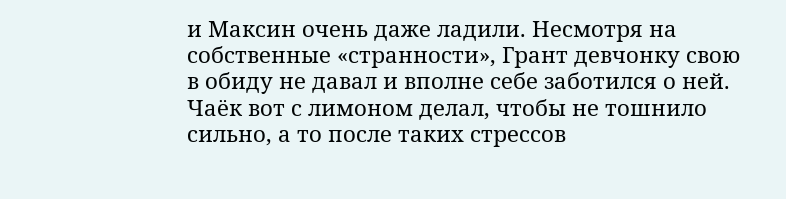и Максин очень даже ладили. Несмотря на собственные «странности», Грант девчонку свою в обиду не давал и вполне себе заботился о ней. Чаёк вот с лимоном делал, чтобы не тошнило сильно, а то после таких стрессов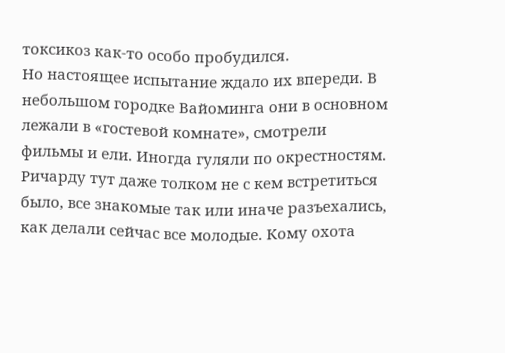токсикоз как-то особо пробудился.
Но настоящее испытание ждало их впереди. В небольшом городке Вайоминга они в основном лежали в «гостевой комнате», смотрели фильмы и ели. Иногда гуляли по окрестностям. Ричарду тут даже толком не с кем встретиться было, все знакомые так или иначе разъехались, как делали сейчас все молодые. Кому охота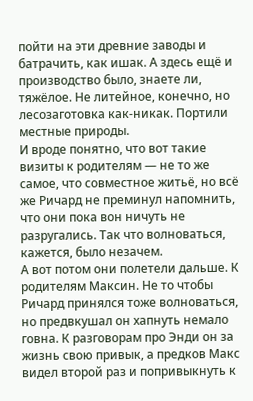пойти на эти древние заводы и батрачить, как ишак. А здесь ещё и производство было, знаете ли, тяжёлое. Не литейное, конечно, но лесозаготовка как-никак. Портили местные природы.
И вроде понятно, что вот такие визиты к родителям — не то же самое, что совместное житьё, но всё же Ричард не преминул напомнить, что они пока вон ничуть не разругались. Так что волноваться, кажется, было незачем.
А вот потом они полетели дальше. К родителям Максин. Не то чтобы Ричард принялся тоже волноваться, но предвкушал он хапнуть немало говна. К разговорам про Энди он за жизнь свою привык, а предков Макс видел второй раз и попривыкнуть к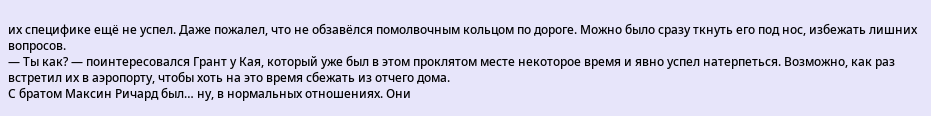их специфике ещё не успел. Даже пожалел, что не обзавёлся помолвочным кольцом по дороге. Можно было сразу ткнуть его под нос, избежать лишних вопросов.
— Ты как? — поинтересовался Грант у Кая, который уже был в этом проклятом месте некоторое время и явно успел натерпеться. Возможно, как раз встретил их в аэропорту, чтобы хоть на это время сбежать из отчего дома.
С братом Максин Ричард был… ну, в нормальных отношениях. Они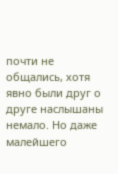почти не общались, хотя явно были друг о друге наслышаны немало. Но даже малейшего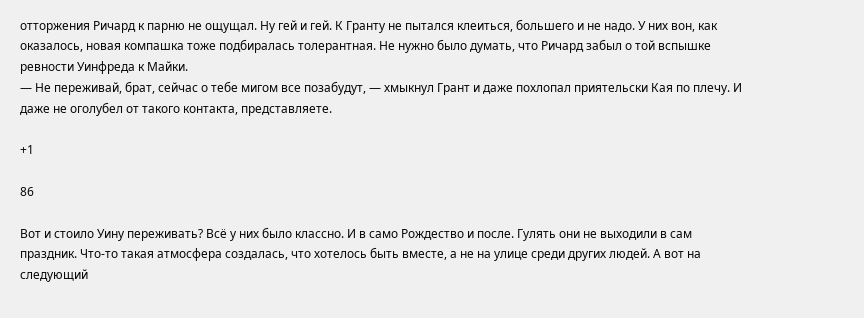отторжения Ричард к парню не ощущал. Ну гей и гей. К Гранту не пытался клеиться, большего и не надо. У них вон, как оказалось, новая компашка тоже подбиралась толерантная. Не нужно было думать, что Ричард забыл о той вспышке ревности Уинфреда к Майки.
— Не переживай, брат, сейчас о тебе мигом все позабудут, — хмыкнул Грант и даже похлопал приятельски Кая по плечу. И даже не оголубел от такого контакта, представляете.

+1

86

Вот и стоило Уину переживать? Всё у них было классно. И в само Рождество и после. Гулять они не выходили в сам праздник. Что-то такая атмосфера создалась, что хотелось быть вместе, а не на улице среди других людей. А вот на следующий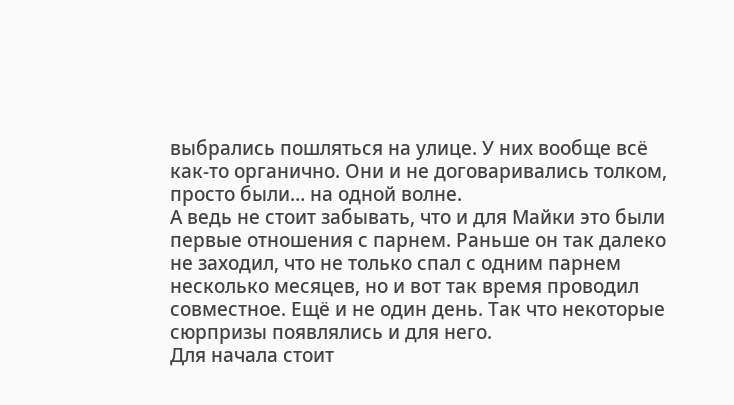выбрались пошляться на улице. У них вообще всё как-то органично. Они и не договаривались толком, просто были… на одной волне.
А ведь не стоит забывать, что и для Майки это были первые отношения с парнем. Раньше он так далеко не заходил, что не только спал с одним парнем несколько месяцев, но и вот так время проводил совместное. Ещё и не один день. Так что некоторые сюрпризы появлялись и для него.
Для начала стоит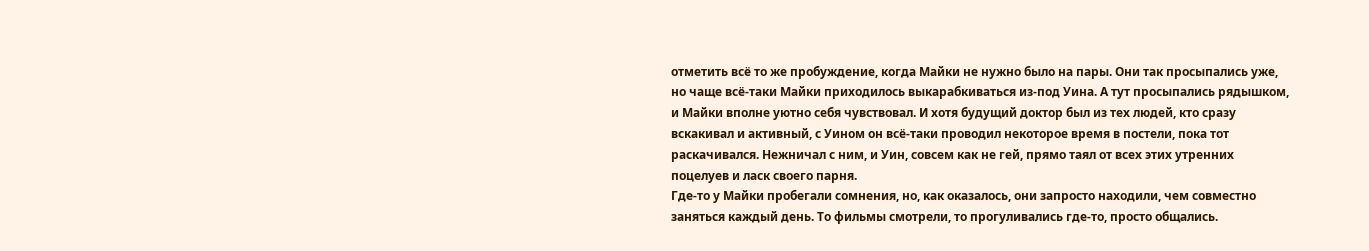отметить всё то же пробуждение, когда Майки не нужно было на пары. Они так просыпались уже, но чаще всё-таки Майки приходилось выкарабкиваться из-под Уина. А тут просыпались рядышком, и Майки вполне уютно себя чувствовал. И хотя будущий доктор был из тех людей, кто сразу вскакивал и активный, с Уином он всё-таки проводил некоторое время в постели, пока тот раскачивался. Нежничал с ним, и Уин, совсем как не гей, прямо таял от всех этих утренних поцелуев и ласк своего парня.
Где-то у Майки пробегали сомнения, но, как оказалось, они запросто находили, чем совместно заняться каждый день. То фильмы смотрели, то прогуливались где-то, просто общались.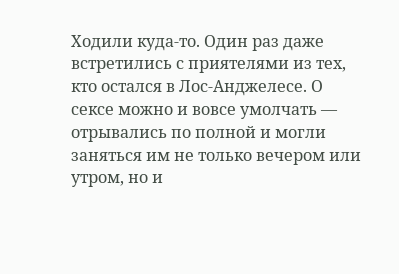Ходили куда-то. Один раз даже встретились с приятелями из тех, кто остался в Лос-Анджелесе. О сексе можно и вовсе умолчать — отрывались по полной и могли заняться им не только вечером или утром, но и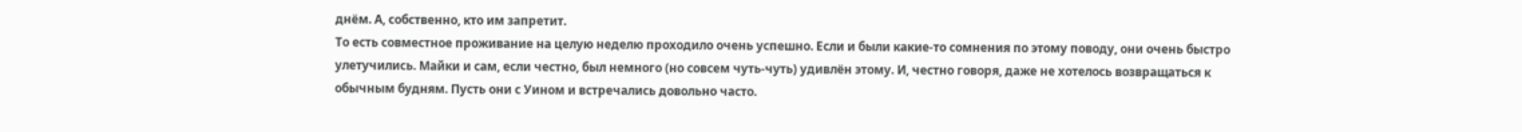днём. А, собственно, кто им запретит.
То есть совместное проживание на целую неделю проходило очень успешно. Если и были какие-то сомнения по этому поводу, они очень быстро улетучились. Майки и сам, если честно, был немного (но совсем чуть-чуть) удивлён этому. И, честно говоря, даже не хотелось возвращаться к обычным будням. Пусть они с Уином и встречались довольно часто.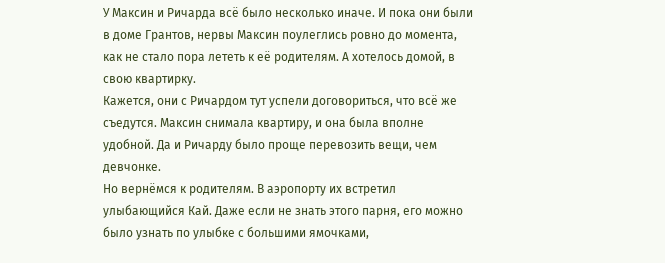У Максин и Ричарда всё было несколько иначе. И пока они были в доме Грантов, нервы Максин поулеглись ровно до момента, как не стало пора лететь к её родителям. А хотелось домой, в свою квартирку.
Кажется, они с Ричардом тут успели договориться, что всё же съедутся. Максин снимала квартиру, и она была вполне удобной. Да и Ричарду было проще перевозить вещи, чем девчонке.
Но вернёмся к родителям. В аэропорту их встретил улыбающийся Кай. Даже если не знать этого парня, его можно было узнать по улыбке с большими ямочками,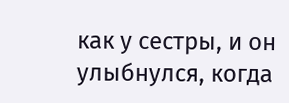как у сестры, и он улыбнулся, когда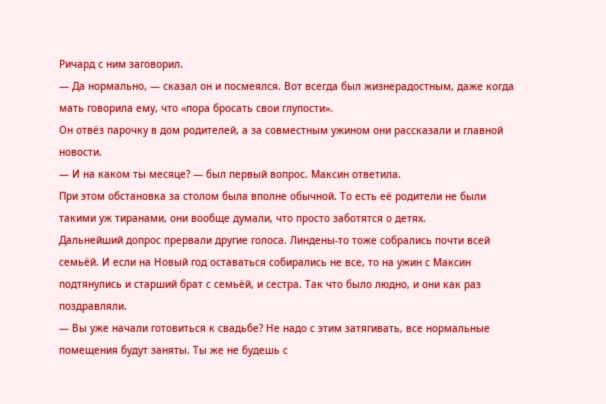Ричард с ним заговорил.
— Да нормально, — сказал он и посмеялся. Вот всегда был жизнерадостным, даже когда мать говорила ему, что «пора бросать свои глупости».
Он отвёз парочку в дом родителей, а за совместным ужином они рассказали и главной новости.
— И на каком ты месяце? — был первый вопрос. Максин ответила.
При этом обстановка за столом была вполне обычной. То есть её родители не были такими уж тиранами, они вообще думали, что просто заботятся о детях.
Дальнейший допрос прервали другие голоса. Линдены-то тоже собрались почти всей семьёй. И если на Новый год оставаться собирались не все, то на ужин с Максин подтянулись и старший брат с семьёй, и сестра. Так что было людно, и они как раз поздравляли.
— Вы уже начали готовиться к свадьбе? Не надо с этим затягивать, все нормальные помещения будут заняты. Ты же не будешь с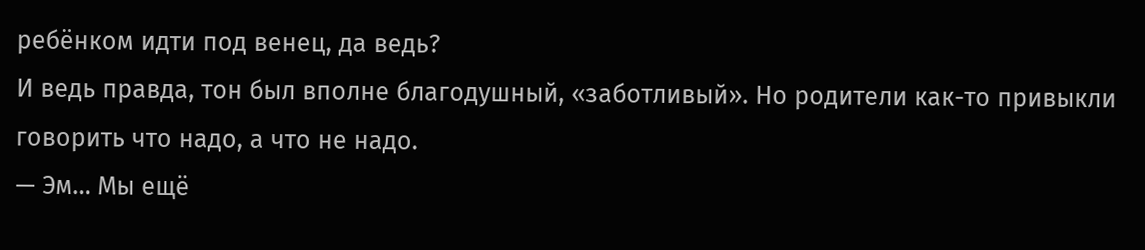ребёнком идти под венец, да ведь?
И ведь правда, тон был вполне благодушный, «заботливый». Но родители как-то привыкли говорить что надо, а что не надо.
— Эм… Мы ещё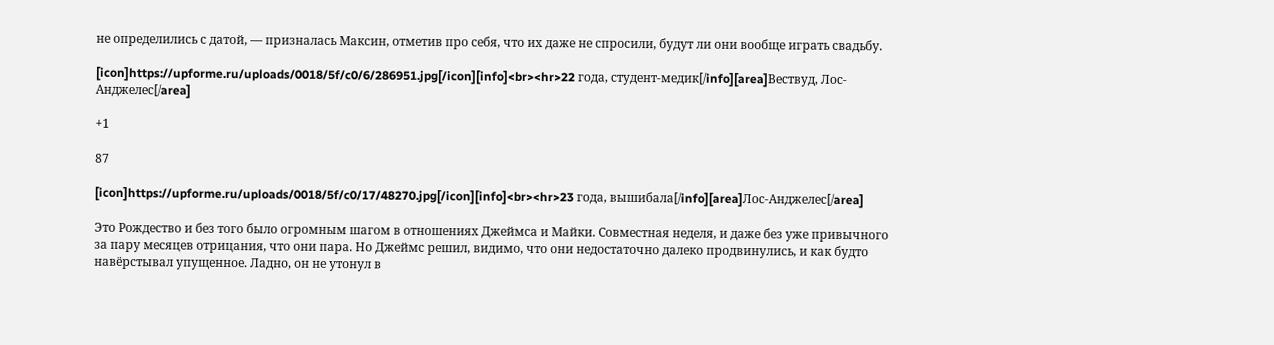не определились с датой, — призналась Максин, отметив про себя, что их даже не спросили, будут ли они вообще играть свадьбу.

[icon]https://upforme.ru/uploads/0018/5f/c0/6/286951.jpg[/icon][info]<br><hr>22 года, студент-медик[/info][area]Вествуд, Лос-Анджелес[/area]

+1

87

[icon]https://upforme.ru/uploads/0018/5f/c0/17/48270.jpg[/icon][info]<br><hr>23 года, вышибала[/info][area]Лос-Анджелес[/area]

Это Рождество и без того было огромным шагом в отношениях Джеймса и Майки. Совместная неделя, и даже без уже привычного за пару месяцев отрицания, что они пара. Но Джеймс решил, видимо, что они недостаточно далеко продвинулись, и как будто навёрстывал упущенное. Ладно, он не утонул в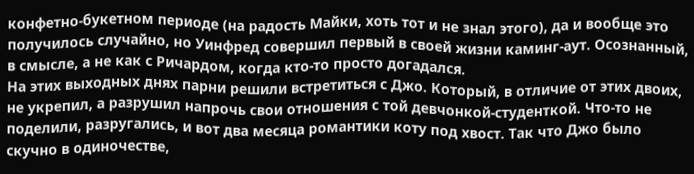конфетно-букетном периоде (на радость Майки, хоть тот и не знал этого), да и вообще это получилось случайно, но Уинфред совершил первый в своей жизни каминг-аут. Осознанный, в смысле, а не как с Ричардом, когда кто-то просто догадался.
На этих выходных днях парни решили встретиться с Джо. Который, в отличие от этих двоих, не укрепил, а разрушил напрочь свои отношения с той девчонкой-студенткой. Что-то не поделили, разругались, и вот два месяца романтики коту под хвост. Так что Джо было скучно в одиночестве,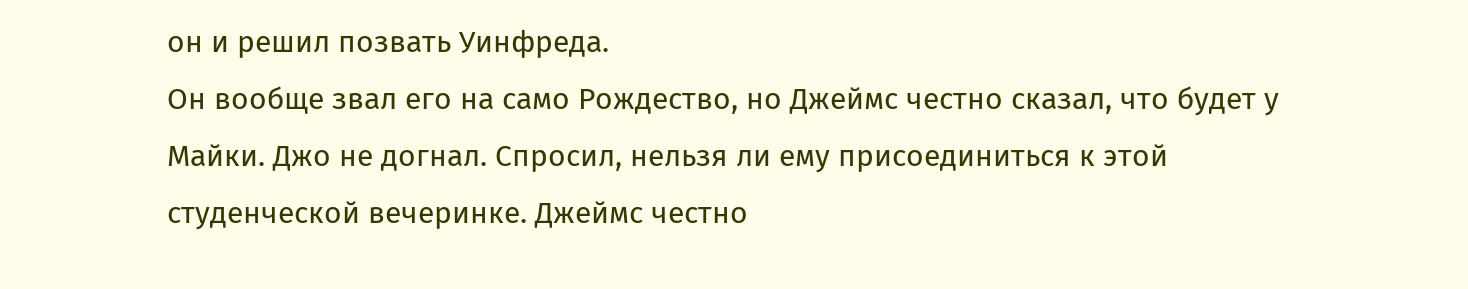он и решил позвать Уинфреда.
Он вообще звал его на само Рождество, но Джеймс честно сказал, что будет у Майки. Джо не догнал. Спросил, нельзя ли ему присоединиться к этой студенческой вечеринке. Джеймс честно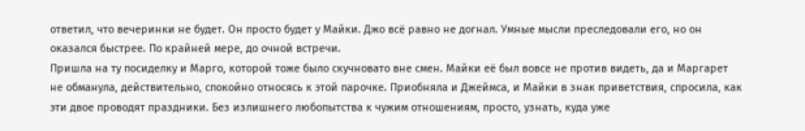ответил, что вечеринки не будет. Он просто будет у Майки. Джо всё равно не догнал. Умные мысли преследовали его, но он оказался быстрее. По крайней мере, до очной встречи.
Пришла на ту посиделку и Марго, которой тоже было скучновато вне смен. Майки её был вовсе не против видеть, да и Маргарет не обманула, действительно, спокойно относясь к этой парочке. Приобняла и Джеймса, и Майки в знак приветствия, спросила, как эти двое проводят праздники. Без излишнего любопытства к чужим отношениям, просто, узнать, куда уже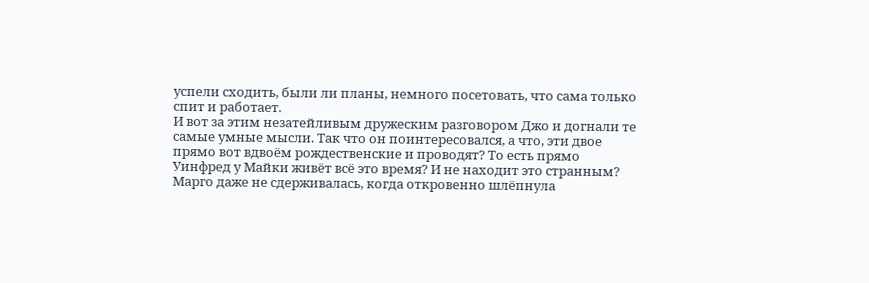успели сходить, были ли планы, немного посетовать, что сама только спит и работает.
И вот за этим незатейливым дружеским разговором Джо и догнали те самые умные мысли. Так что он поинтересовался, а что, эти двое прямо вот вдвоём рождественские и проводят? То есть прямо Уинфред у Майки живёт всё это время? И не находит это странным?
Марго даже не сдерживалась, когда откровенно шлёпнула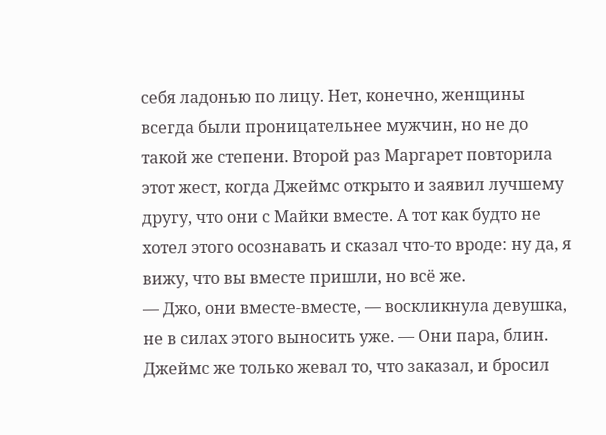себя ладонью по лицу. Нет, конечно, женщины всегда были проницательнее мужчин, но не до такой же степени. Второй раз Маргарет повторила этот жест, когда Джеймс открыто и заявил лучшему другу, что они с Майки вместе. А тот как будто не хотел этого осознавать и сказал что-то вроде: ну да, я вижу, что вы вместе пришли, но всё же.
— Джо, они вместе-вместе, — воскликнула девушка, не в силах этого выносить уже. — Они пара, блин.
Джеймс же только жевал то, что заказал, и бросил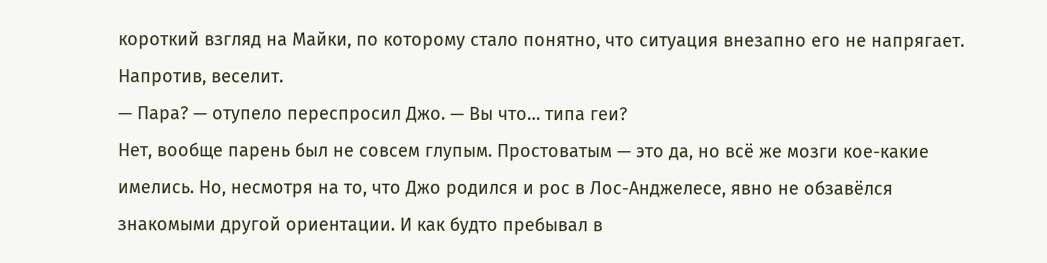короткий взгляд на Майки, по которому стало понятно, что ситуация внезапно его не напрягает. Напротив, веселит.
— Пара? — отупело переспросил Джо. — Вы что… типа геи?
Нет, вообще парень был не совсем глупым. Простоватым — это да, но всё же мозги кое-какие имелись. Но, несмотря на то, что Джо родился и рос в Лос-Анджелесе, явно не обзавёлся знакомыми другой ориентации. И как будто пребывал в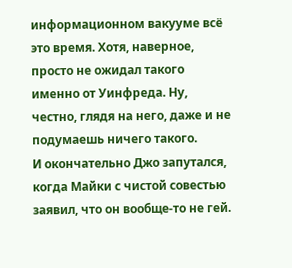информационном вакууме всё это время. Хотя, наверное, просто не ожидал такого именно от Уинфреда. Ну, честно, глядя на него, даже и не подумаешь ничего такого.
И окончательно Джо запутался, когда Майки с чистой совестью заявил, что он вообще-то не гей.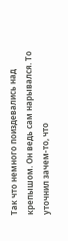Так что немного поиздевались над крепышом. Он ведь сам нарывался. То уточнил зачем-то, что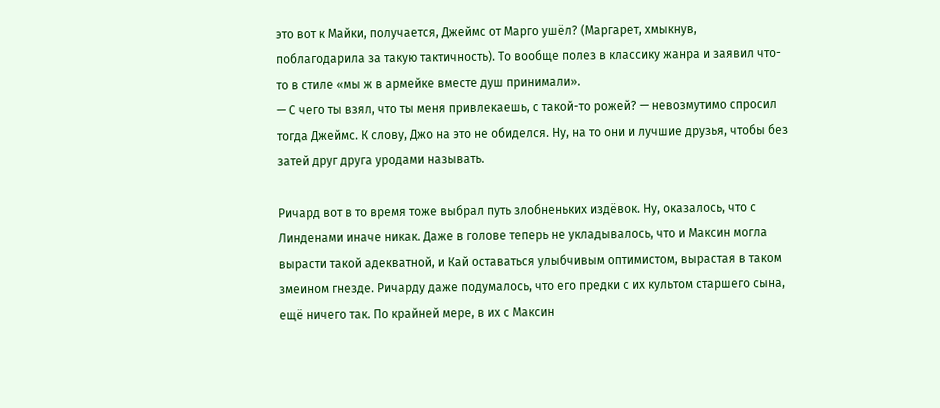это вот к Майки, получается, Джеймс от Марго ушёл? (Маргарет, хмыкнув, поблагодарила за такую тактичность). То вообще полез в классику жанра и заявил что-то в стиле «мы ж в армейке вместе душ принимали».
— С чего ты взял, что ты меня привлекаешь, с такой-то рожей? — невозмутимо спросил тогда Джеймс. К слову, Джо на это не обиделся. Ну, на то они и лучшие друзья, чтобы без затей друг друга уродами называть.

Ричард вот в то время тоже выбрал путь злобненьких издёвок. Ну, оказалось, что с Линденами иначе никак. Даже в голове теперь не укладывалось, что и Максин могла вырасти такой адекватной, и Кай оставаться улыбчивым оптимистом, вырастая в таком змеином гнезде. Ричарду даже подумалось, что его предки с их культом старшего сына, ещё ничего так. По крайней мере, в их с Максин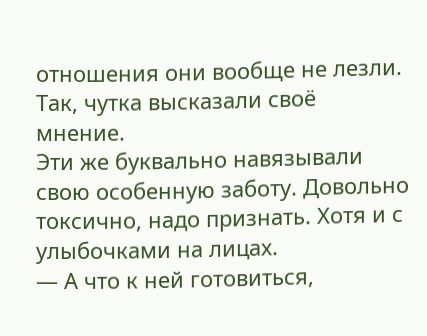отношения они вообще не лезли. Так, чутка высказали своё мнение.
Эти же буквально навязывали свою особенную заботу. Довольно токсично, надо признать. Хотя и с улыбочками на лицах.
— А что к ней готовиться,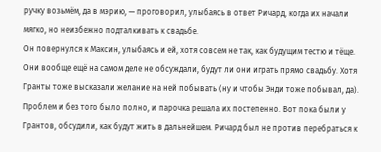ручку возьмём, да в мэрию, — проговорил, улыбаясь в ответ Ричард, когда их начали мягко, но неизбежно подталкивать к свадьбе.
Он повернулся к Максин, улыбаясь и ей, хотя совсем не так, как будущим тестю и тёще. Они вообще ещё на самом деле не обсуждали, будут ли они играть прямо свадьбу. Хотя Гранты тоже высказали желание на ней побывать (ну и чтобы Энди тоже побывал, да).
Проблем и без того было полно, и парочка решала их постепенно. Вот пока были у Грантов, обсудили, как будут жить в дальнейшем. Ричард был не против перебраться к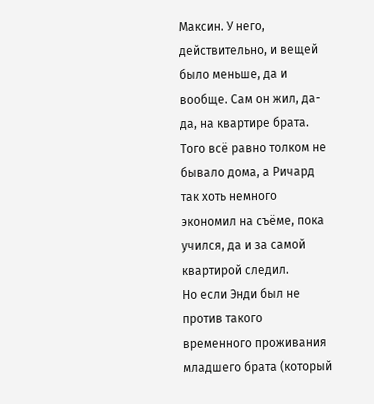Максин. У него, действительно, и вещей было меньше, да и вообще. Сам он жил, да-да, на квартире брата. Того всё равно толком не бывало дома, а Ричард так хоть немного экономил на съёме, пока учился, да и за самой квартирой следил.
Но если Энди был не против такого временного проживания младшего брата (который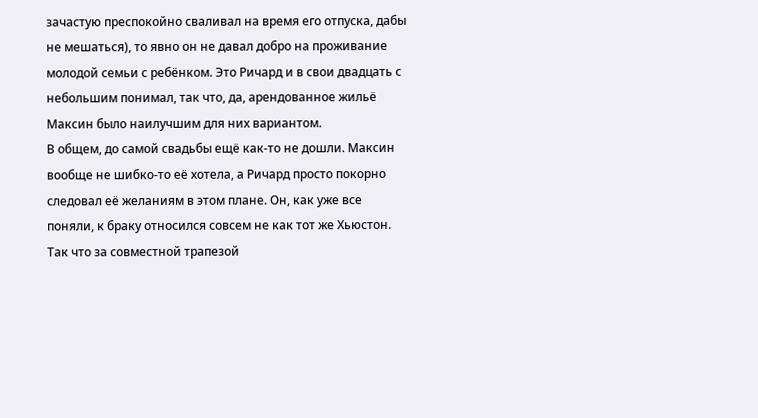зачастую преспокойно сваливал на время его отпуска, дабы не мешаться), то явно он не давал добро на проживание молодой семьи с ребёнком. Это Ричард и в свои двадцать с небольшим понимал, так что, да, арендованное жильё Максин было наилучшим для них вариантом.
В общем, до самой свадьбы ещё как-то не дошли. Максин вообще не шибко-то её хотела, а Ричард просто покорно следовал её желаниям в этом плане. Он, как уже все поняли, к браку относился совсем не как тот же Хьюстон.
Так что за совместной трапезой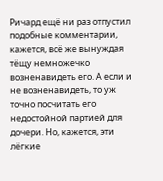Ричард ещё ни раз отпустил подобные комментарии, кажется, всё же вынуждая тёщу немножечко возненавидеть его. А если и не возненавидеть, то уж точно посчитать его недостойной партией для дочери. Но, кажется, эти лёгкие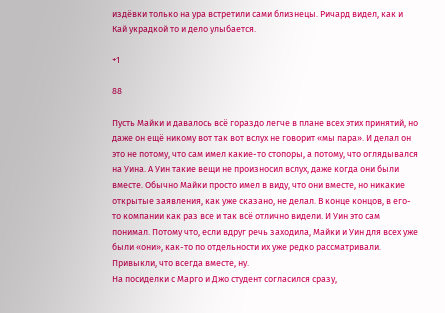издёвки только на ура встретили сами близнецы. Ричард видел, как и Кай украдкой то и дело улыбается.

+1

88

Пусть Майки и давалось всё гораздо легче в плане всех этих принятий, но даже он ещё никому вот так вот вслух не говорит «мы пара». И делал он это не потому, что сам имел какие-то стопоры, а потому, что оглядывался на Уина. А Уин такие вещи не произносил вслух, даже когда они были вместе. Обычно Майки просто имел в виду, что они вместе, но никакие открытые заявления, как уже сказано, не делал. В конце концов, в его-то компании как раз все и так всё отлично видели. И Уин это сам понимал. Потому что, если вдруг речь заходила, Майки и Уин для всех уже были «они», как-то по отдельности их уже редко рассматривали. Привыкли, что всегда вместе, ну.
На посиделки с Марго и Джо студент согласился сразу,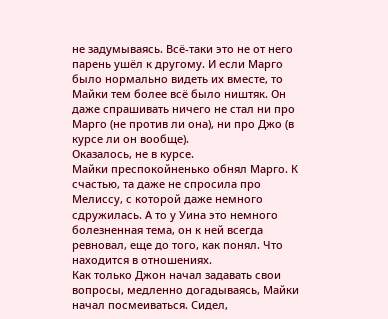не задумываясь. Всё-таки это не от него парень ушёл к другому. И если Марго было нормально видеть их вместе, то Майки тем более всё было ништяк. Он даже спрашивать ничего не стал ни про Марго (не против ли она), ни про Джо (в курсе ли он вообще).
Оказалось, не в курсе.
Майки преспокойненько обнял Марго. К счастью, та даже не спросила про Мелиссу, с которой даже немного сдружилась. А то у Уина это немного болезненная тема, он к ней всегда ревновал, еще до того, как понял. Что находится в отношениях.
Как только Джон начал задавать свои вопросы, медленно догадываясь, Майки начал посмеиваться. Сидел,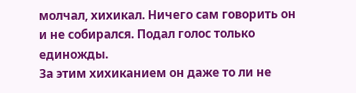молчал, хихикал. Ничего сам говорить он и не собирался. Подал голос только единожды.
За этим хихиканием он даже то ли не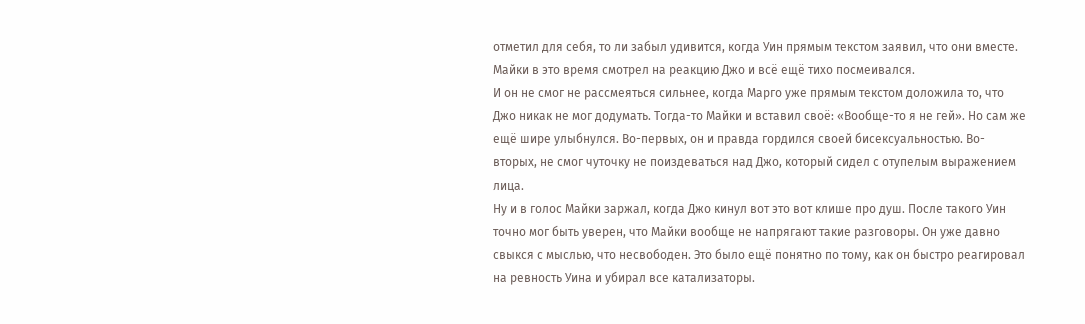отметил для себя, то ли забыл удивится, когда Уин прямым текстом заявил, что они вместе. Майки в это время смотрел на реакцию Джо и всё ещё тихо посмеивался.
И он не смог не рассмеяться сильнее, когда Марго уже прямым текстом доложила то, что Джо никак не мог додумать. Тогда-то Майки и вставил своё: «Вообще-то я не гей». Но сам же ещё шире улыбнулся. Во-первых, он и правда гордился своей бисексуальностью. Во-вторых, не смог чуточку не поиздеваться над Джо, который сидел с отупелым выражением лица.
Ну и в голос Майки заржал, когда Джо кинул вот это вот клише про душ. После такого Уин точно мог быть уверен, что Майки вообще не напрягают такие разговоры. Он уже давно свыкся с мыслью, что несвободен. Это было ещё понятно по тому, как он быстро реагировал на ревность Уина и убирал все катализаторы.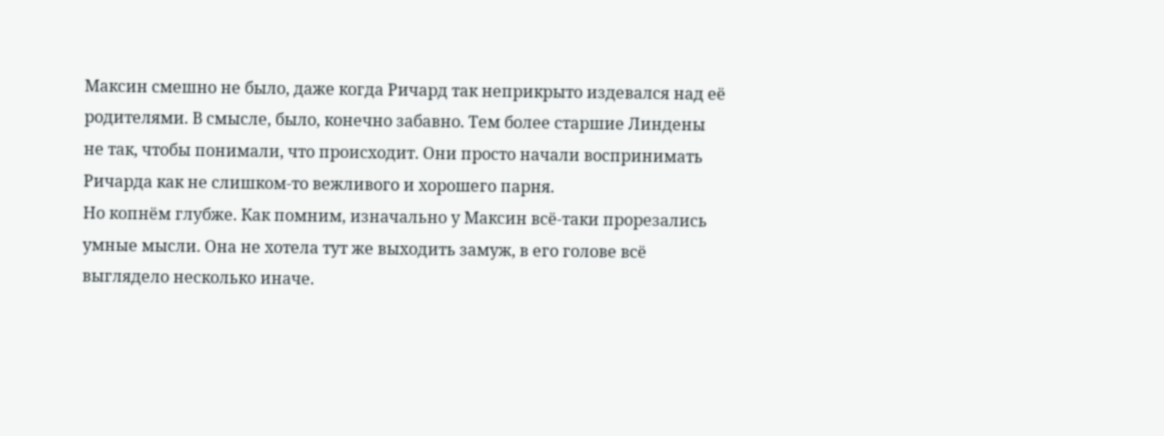Максин смешно не было, даже когда Ричард так неприкрыто издевался над её родителями. В смысле, было, конечно забавно. Тем более старшие Линдены не так, чтобы понимали, что происходит. Они просто начали воспринимать Ричарда как не слишком-то вежливого и хорошего парня.
Но копнём глубже. Как помним, изначально у Максин всё-таки прорезались умные мысли. Она не хотела тут же выходить замуж, в его голове всё выглядело несколько иначе.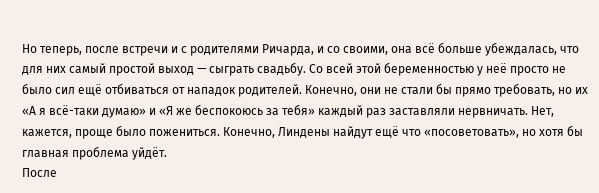Но теперь, после встречи и с родителями Ричарда, и со своими, она всё больше убеждалась, что для них самый простой выход — сыграть свадьбу. Со всей этой беременностью у неё просто не было сил ещё отбиваться от нападок родителей. Конечно, они не стали бы прямо требовать, но их «А я всё-таки думаю» и «Я же беспокоюсь за тебя» каждый раз заставляли нервничать. Нет, кажется, проще было пожениться. Конечно, Линдены найдут ещё что «посоветовать», но хотя бы главная проблема уйдёт.
После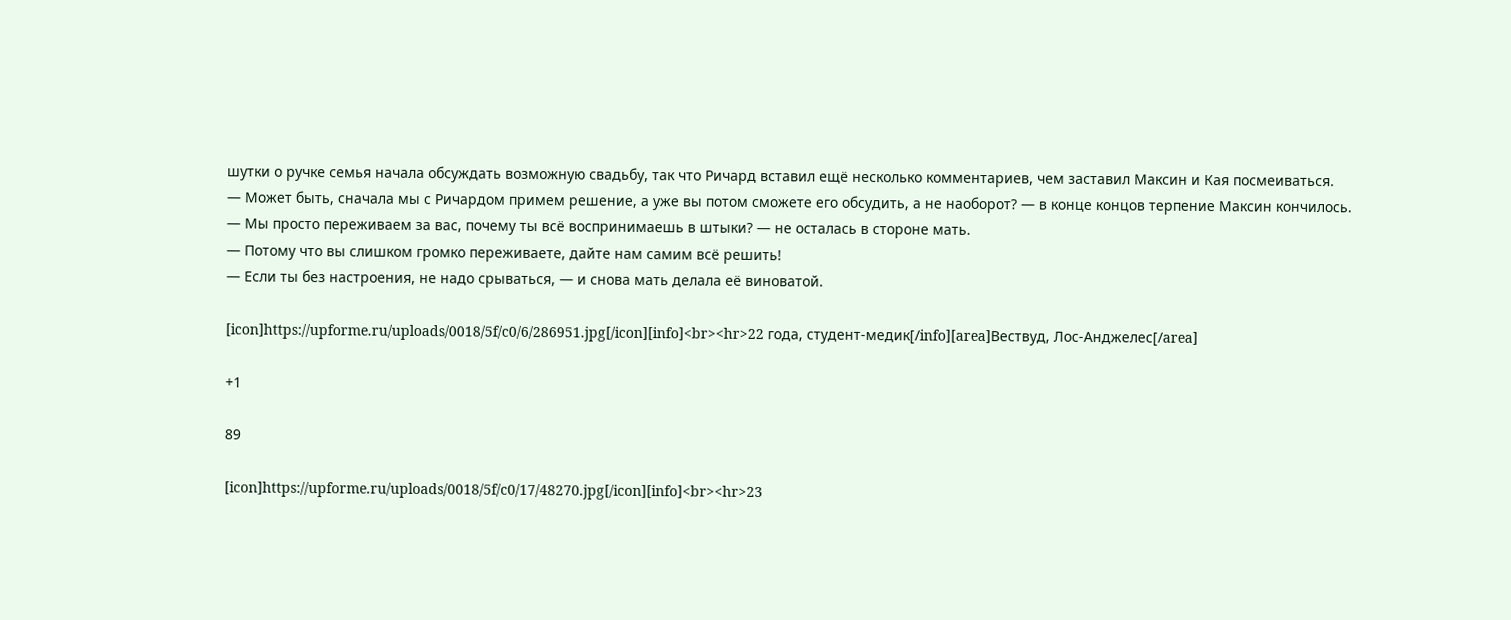шутки о ручке семья начала обсуждать возможную свадьбу, так что Ричард вставил ещё несколько комментариев, чем заставил Максин и Кая посмеиваться.
— Может быть, сначала мы с Ричардом примем решение, а уже вы потом сможете его обсудить, а не наоборот? — в конце концов терпение Максин кончилось.
— Мы просто переживаем за вас, почему ты всё воспринимаешь в штыки? — не осталась в стороне мать.
— Потому что вы слишком громко переживаете, дайте нам самим всё решить!
— Если ты без настроения, не надо срываться, — и снова мать делала её виноватой.

[icon]https://upforme.ru/uploads/0018/5f/c0/6/286951.jpg[/icon][info]<br><hr>22 года, студент-медик[/info][area]Вествуд, Лос-Анджелес[/area]

+1

89

[icon]https://upforme.ru/uploads/0018/5f/c0/17/48270.jpg[/icon][info]<br><hr>23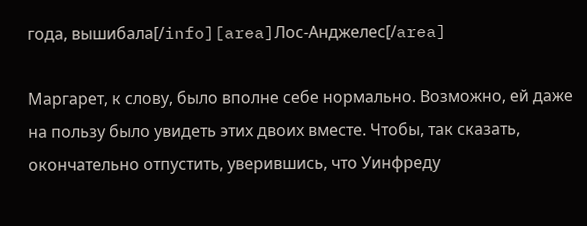года, вышибала[/info][area]Лос-Анджелес[/area]

Маргарет, к слову, было вполне себе нормально. Возможно, ей даже на пользу было увидеть этих двоих вместе. Чтобы, так сказать, окончательно отпустить, уверившись, что Уинфреду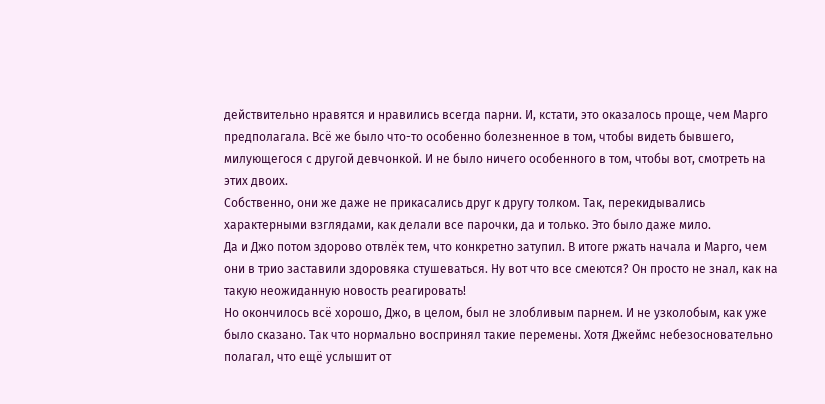действительно нравятся и нравились всегда парни. И, кстати, это оказалось проще, чем Марго предполагала. Всё же было что-то особенно болезненное в том, чтобы видеть бывшего, милующегося с другой девчонкой. И не было ничего особенного в том, чтобы вот, смотреть на этих двоих.
Собственно, они же даже не прикасались друг к другу толком. Так, перекидывались характерными взглядами, как делали все парочки, да и только. Это было даже мило.
Да и Джо потом здорово отвлёк тем, что конкретно затупил. В итоге ржать начала и Марго, чем они в трио заставили здоровяка стушеваться. Ну вот что все смеются? Он просто не знал, как на такую неожиданную новость реагировать!
Но окончилось всё хорошо, Джо, в целом, был не злобливым парнем. И не узколобым, как уже было сказано. Так что нормально воспринял такие перемены. Хотя Джеймс небезосновательно полагал, что ещё услышит от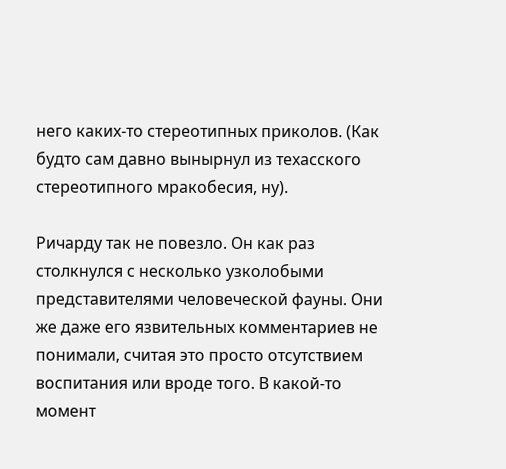него каких-то стереотипных приколов. (Как будто сам давно вынырнул из техасского стереотипного мракобесия, ну).

Ричарду так не повезло. Он как раз столкнулся с несколько узколобыми представителями человеческой фауны. Они же даже его язвительных комментариев не понимали, считая это просто отсутствием воспитания или вроде того. В какой-то момент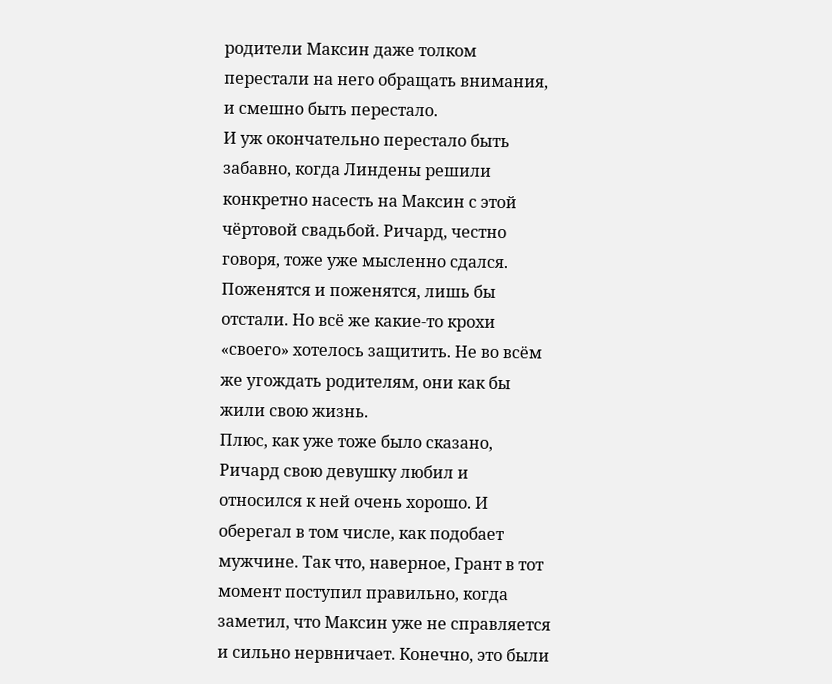родители Максин даже толком перестали на него обращать внимания, и смешно быть перестало.
И уж окончательно перестало быть забавно, когда Линдены решили конкретно насесть на Максин с этой чёртовой свадьбой. Ричард, честно говоря, тоже уже мысленно сдался. Поженятся и поженятся, лишь бы отстали. Но всё же какие-то крохи «своего» хотелось защитить. Не во всём же угождать родителям, они как бы жили свою жизнь.
Плюс, как уже тоже было сказано, Ричард свою девушку любил и относился к ней очень хорошо. И оберегал в том числе, как подобает мужчине. Так что, наверное, Грант в тот момент поступил правильно, когда заметил, что Максин уже не справляется и сильно нервничает. Конечно, это были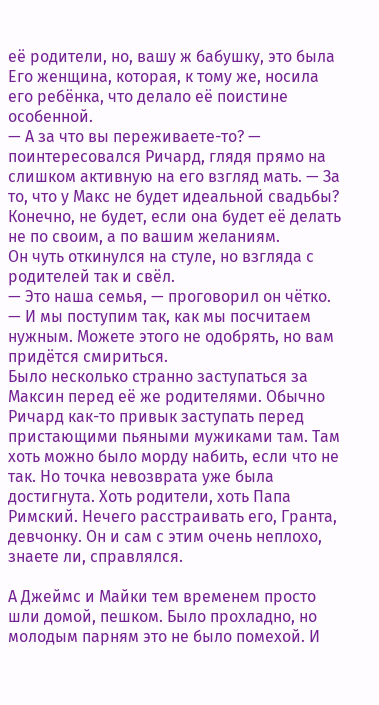её родители, но, вашу ж бабушку, это была Его женщина, которая, к тому же, носила его ребёнка, что делало её поистине особенной.
— А за что вы переживаете-то? — поинтересовался Ричард, глядя прямо на слишком активную на его взгляд мать. — За то, что у Макс не будет идеальной свадьбы? Конечно, не будет, если она будет её делать не по своим, а по вашим желаниям.
Он чуть откинулся на стуле, но взгляда с родителей так и свёл.
— Это наша семья, — проговорил он чётко. — И мы поступим так, как мы посчитаем нужным. Можете этого не одобрять, но вам придётся смириться.
Было несколько странно заступаться за Максин перед её же родителями. Обычно Ричард как-то привык заступать перед пристающими пьяными мужиками там. Там хоть можно было морду набить, если что не так. Но точка невозврата уже была достигнута. Хоть родители, хоть Папа Римский. Нечего расстраивать его, Гранта, девчонку. Он и сам с этим очень неплохо, знаете ли, справлялся.

А Джеймс и Майки тем временем просто шли домой, пешком. Было прохладно, но молодым парням это не было помехой. И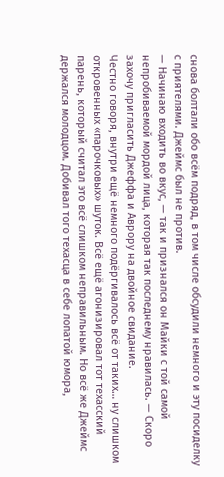снова болтали обо всём подряд, в том числе обсудили немного и эту посиделку с приятелями. Джеймс был не против.
— Начинаю входить во вкус, — так и признался он Майки с той самой непробиваемой мордой лица, которая так последнему нравилась. — Скоро захочу пригласить Джеффа и Аврору на двойное свидание.
Честно говоря, внутри ещё немного подёргивалось всё от таких… ну слишком откровенных «парочковых» шуток. Всё ещё агонизировал тот техасский парень, который считал это всё слишком неправильным. Но всё же Джеймс держался молодцом. Добивал того техасца в себе лопатой юмора,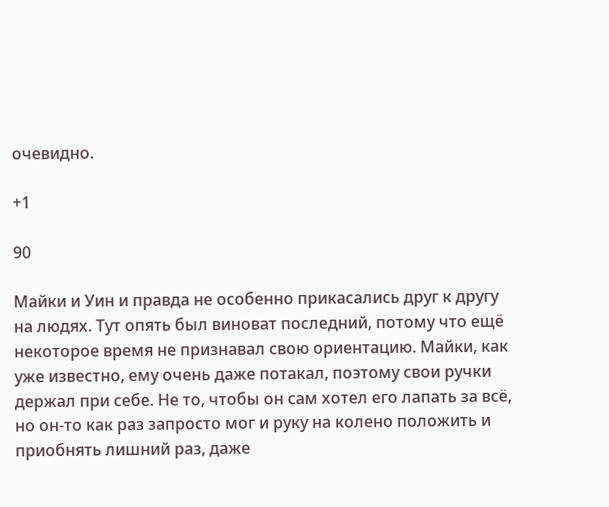очевидно.

+1

90

Майки и Уин и правда не особенно прикасались друг к другу на людях. Тут опять был виноват последний, потому что ещё некоторое время не признавал свою ориентацию. Майки, как уже известно, ему очень даже потакал, поэтому свои ручки держал при себе. Не то, чтобы он сам хотел его лапать за всё, но он-то как раз запросто мог и руку на колено положить и приобнять лишний раз, даже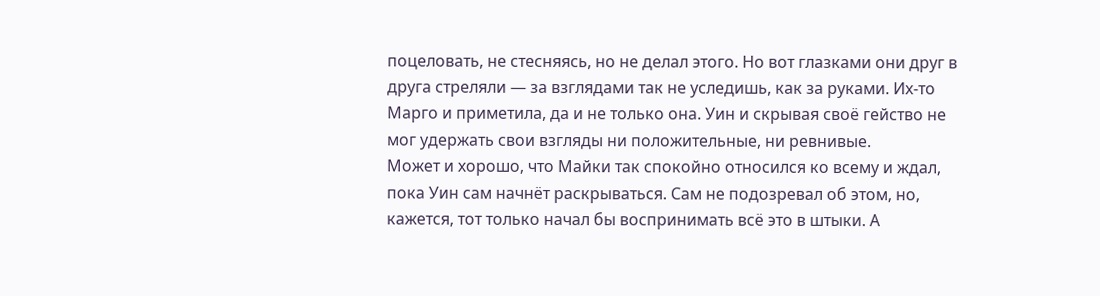поцеловать, не стесняясь, но не делал этого. Но вот глазками они друг в друга стреляли — за взглядами так не уследишь, как за руками. Их-то Марго и приметила, да и не только она. Уин и скрывая своё гейство не мог удержать свои взгляды ни положительные, ни ревнивые.
Может и хорошо, что Майки так спокойно относился ко всему и ждал, пока Уин сам начнёт раскрываться. Сам не подозревал об этом, но, кажется, тот только начал бы воспринимать всё это в штыки. А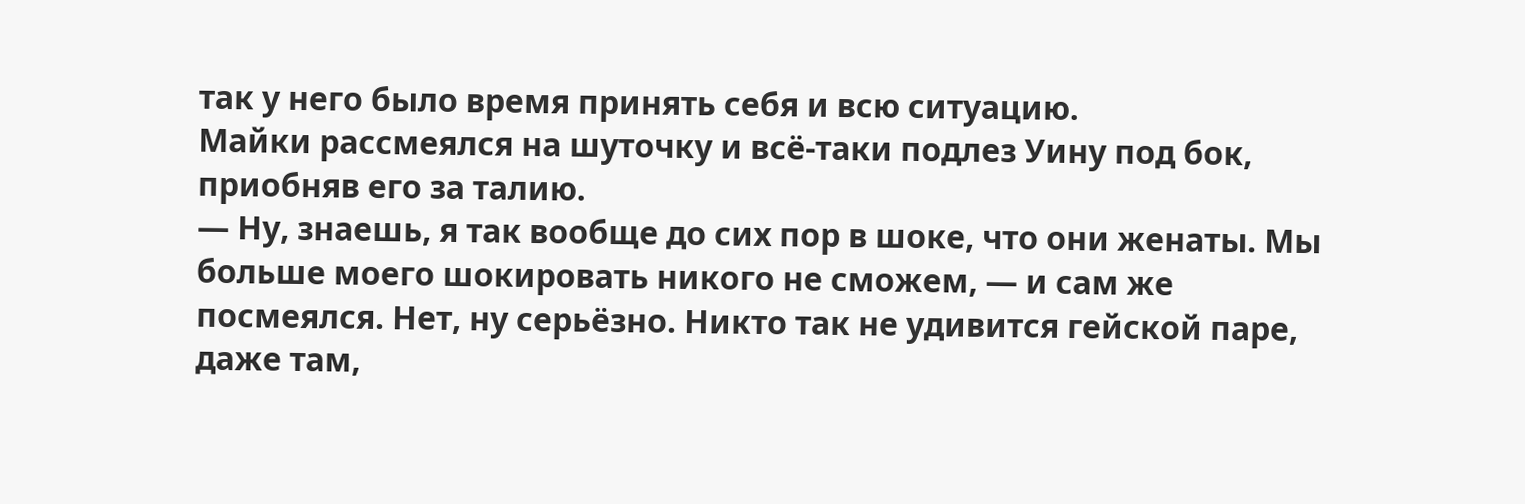так у него было время принять себя и всю ситуацию.
Майки рассмеялся на шуточку и всё-таки подлез Уину под бок, приобняв его за талию.
— Ну, знаешь, я так вообще до сих пор в шоке, что они женаты. Мы больше моего шокировать никого не сможем, — и сам же посмеялся. Нет, ну серьёзно. Никто так не удивится гейской паре, даже там,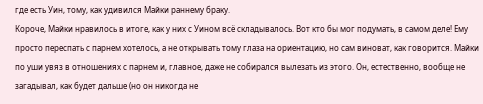где есть Уин, тому, как удивился Майки раннему браку.
Короче, Майки нравилось в итоге, как у них с Уином всё складывалось. Вот кто бы мог подумать, в самом деле! Ему просто переспать с парнем хотелось, а не открывать тому глаза на ориентацию, но сам виноват, как говорится. Майки по уши увяз в отношениях с парнем и, главное, даже не собирался вылезать из этого. Он, естественно, вообще не загадывал, как будет дальше (но он никогда не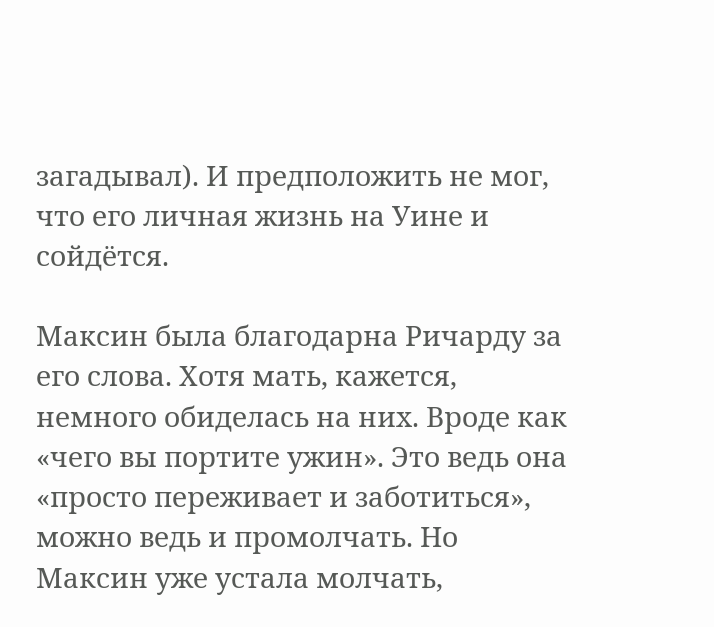загадывал). И предположить не мог, что его личная жизнь на Уине и сойдётся.

Максин была благодарна Ричарду за его слова. Хотя мать, кажется, немного обиделась на них. Вроде как «чего вы портите ужин». Это ведь она «просто переживает и заботиться», можно ведь и промолчать. Но Максин уже устала молчать,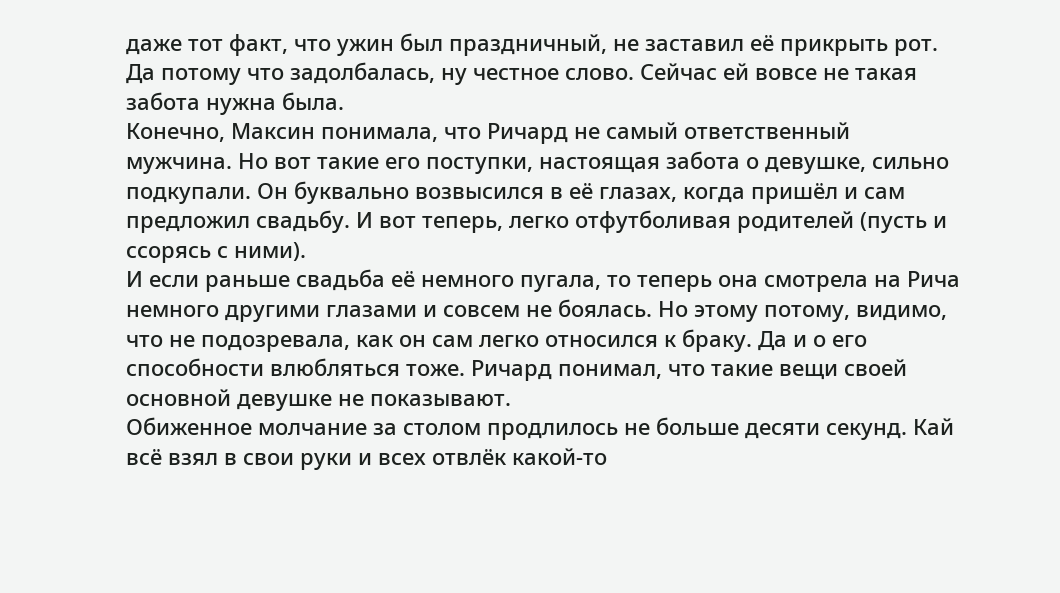даже тот факт, что ужин был праздничный, не заставил её прикрыть рот. Да потому что задолбалась, ну честное слово. Сейчас ей вовсе не такая забота нужна была.
Конечно, Максин понимала, что Ричард не самый ответственный мужчина. Но вот такие его поступки, настоящая забота о девушке, сильно подкупали. Он буквально возвысился в её глазах, когда пришёл и сам предложил свадьбу. И вот теперь, легко отфутболивая родителей (пусть и ссорясь с ними).
И если раньше свадьба её немного пугала, то теперь она смотрела на Рича немного другими глазами и совсем не боялась. Но этому потому, видимо, что не подозревала, как он сам легко относился к браку. Да и о его способности влюбляться тоже. Ричард понимал, что такие вещи своей основной девушке не показывают.
Обиженное молчание за столом продлилось не больше десяти секунд. Кай всё взял в свои руки и всех отвлёк какой-то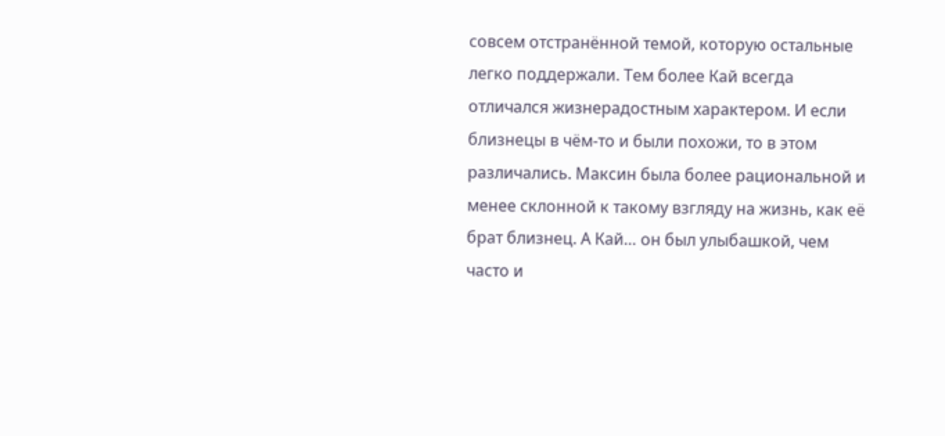совсем отстранённой темой, которую остальные легко поддержали. Тем более Кай всегда отличался жизнерадостным характером. И если близнецы в чём-то и были похожи, то в этом различались. Максин была более рациональной и менее склонной к такому взгляду на жизнь, как её брат близнец. А Кай… он был улыбашкой, чем часто и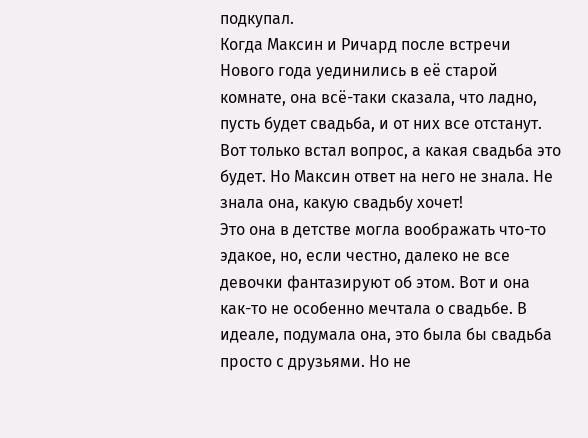подкупал.
Когда Максин и Ричард после встречи Нового года уединились в её старой комнате, она всё-таки сказала, что ладно, пусть будет свадьба, и от них все отстанут. Вот только встал вопрос, а какая свадьба это будет. Но Максин ответ на него не знала. Не знала она, какую свадьбу хочет!
Это она в детстве могла воображать что-то эдакое, но, если честно, далеко не все девочки фантазируют об этом. Вот и она как-то не особенно мечтала о свадьбе. В идеале, подумала она, это была бы свадьба просто с друзьями. Но не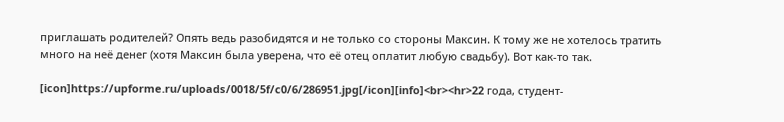приглашать родителей? Опять ведь разобидятся и не только со стороны Максин. К тому же не хотелось тратить много на неё денег (хотя Максин была уверена, что её отец оплатит любую свадьбу). Вот как-то так.

[icon]https://upforme.ru/uploads/0018/5f/c0/6/286951.jpg[/icon][info]<br><hr>22 года, студент-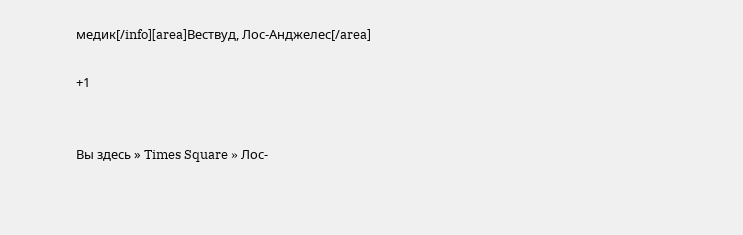медик[/info][area]Вествуд, Лос-Анджелес[/area]

+1


Вы здесь » Times Square » Лос-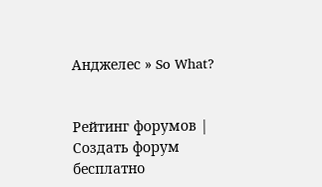Анджелес » So What?


Рейтинг форумов | Создать форум бесплатно